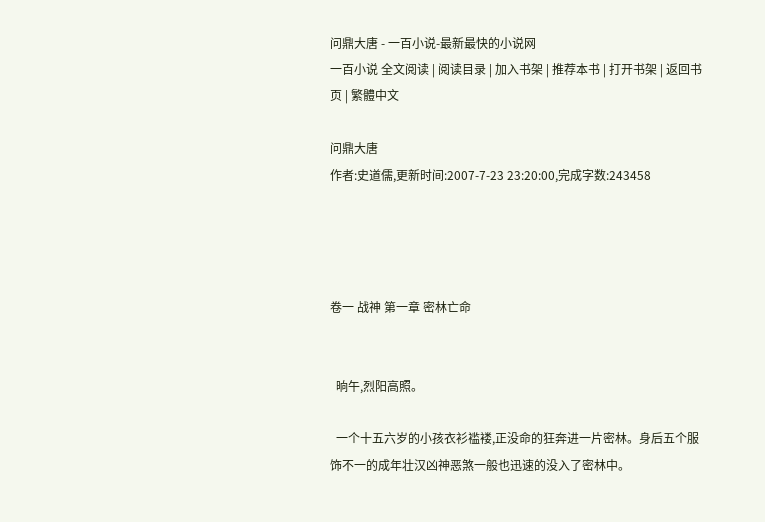问鼎大唐 - 一百小说-最新最快的小说网
一百小说 全文阅读 | 阅读目录 | 加入书架 | 推荐本书 | 打开书架 | 返回书页 | 繁體中文

问鼎大唐
作者:史道儒,更新时间:2007-7-23 23:20:00,完成字数:243458




卷一 战神 第一章 密林亡命


  晌午,烈阳高照。

  一个十五六岁的小孩衣衫褴褛,正没命的狂奔进一片密林。身后五个服饰不一的成年壮汉凶神恶煞一般也迅速的没入了密林中。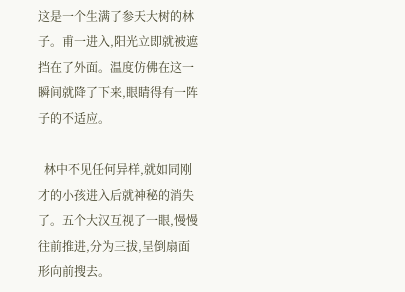这是一个生满了参天大树的林子。甫一进入,阳光立即就被遮挡在了外面。温度仿佛在这一瞬间就降了下来,眼睛得有一阵子的不适应。

  林中不见任何异样,就如同刚才的小孩进入后就神秘的消失了。五个大汉互视了一眼,慢慢往前推进,分为三拔,呈倒扇面形向前搜去。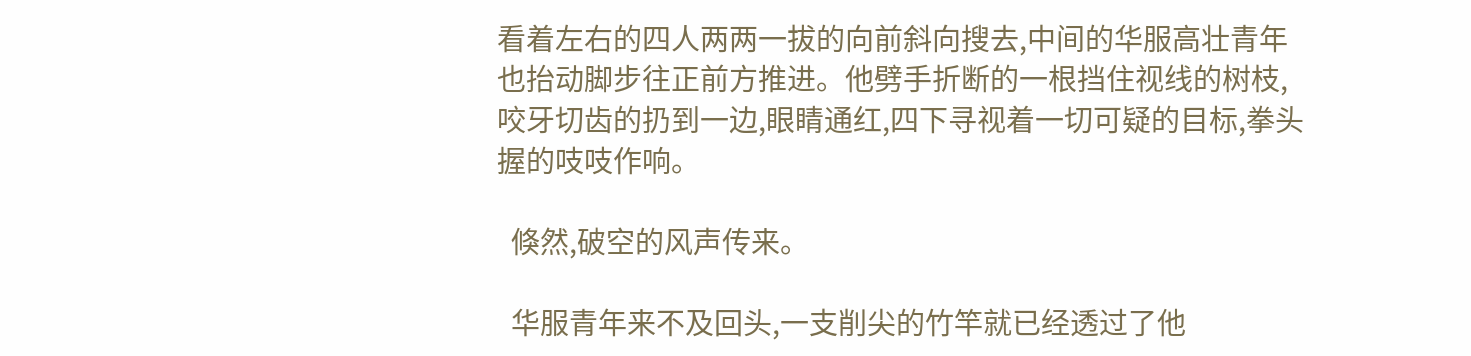看着左右的四人两两一拔的向前斜向搜去,中间的华服高壮青年也抬动脚步往正前方推进。他劈手折断的一根挡住视线的树枝,咬牙切齿的扔到一边,眼睛通红,四下寻视着一切可疑的目标,拳头握的吱吱作响。

  倏然,破空的风声传来。

  华服青年来不及回头,一支削尖的竹竿就已经透过了他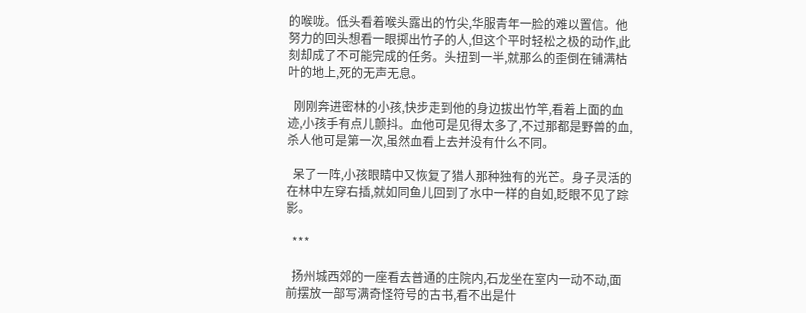的喉咙。低头看着喉头露出的竹尖,华服青年一脸的难以置信。他努力的回头想看一眼掷出竹子的人,但这个平时轻松之极的动作,此刻却成了不可能完成的任务。头扭到一半,就那么的歪倒在铺满枯叶的地上,死的无声无息。

  刚刚奔进密林的小孩,快步走到他的身边拔出竹竿,看着上面的血迹,小孩手有点儿颤抖。血他可是见得太多了,不过那都是野兽的血,杀人他可是第一次,虽然血看上去并没有什么不同。

  呆了一阵,小孩眼睛中又恢复了猎人那种独有的光芒。身子灵活的在林中左穿右插,就如同鱼儿回到了水中一样的自如,眨眼不见了踪影。

  ***

  扬州城西郊的一座看去普通的庄院内,石龙坐在室内一动不动,面前摆放一部写满奇怪符号的古书,看不出是什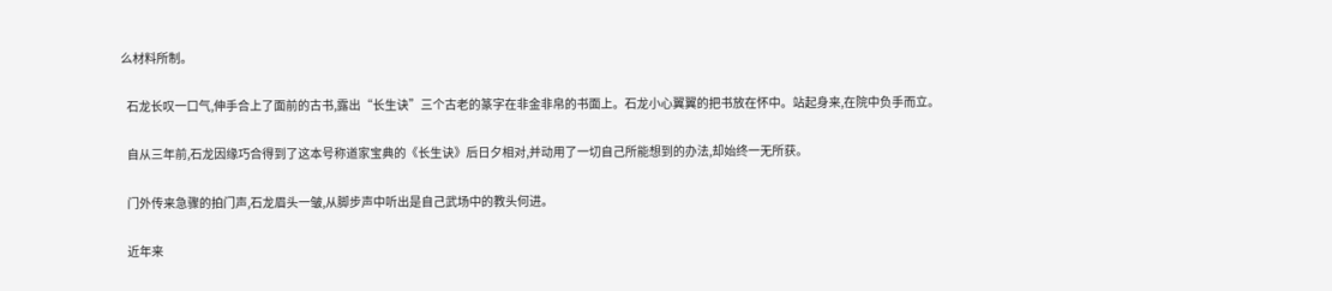么材料所制。

  石龙长叹一口气,伸手合上了面前的古书,露出“长生诀”三个古老的篆字在非金非帛的书面上。石龙小心翼翼的把书放在怀中。站起身来,在院中负手而立。

  自从三年前,石龙因缘巧合得到了这本号称道家宝典的《长生诀》后日夕相对,并动用了一切自己所能想到的办法,却始终一无所获。

  门外传来急骤的拍门声,石龙眉头一皱,从脚步声中听出是自己武场中的教头何进。

  近年来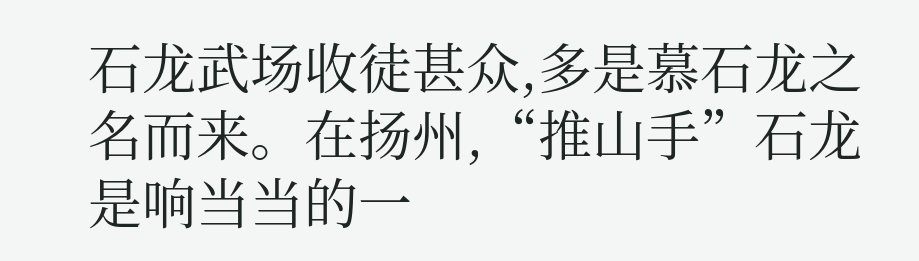石龙武场收徒甚众,多是慕石龙之名而来。在扬州,“推山手”石龙是响当当的一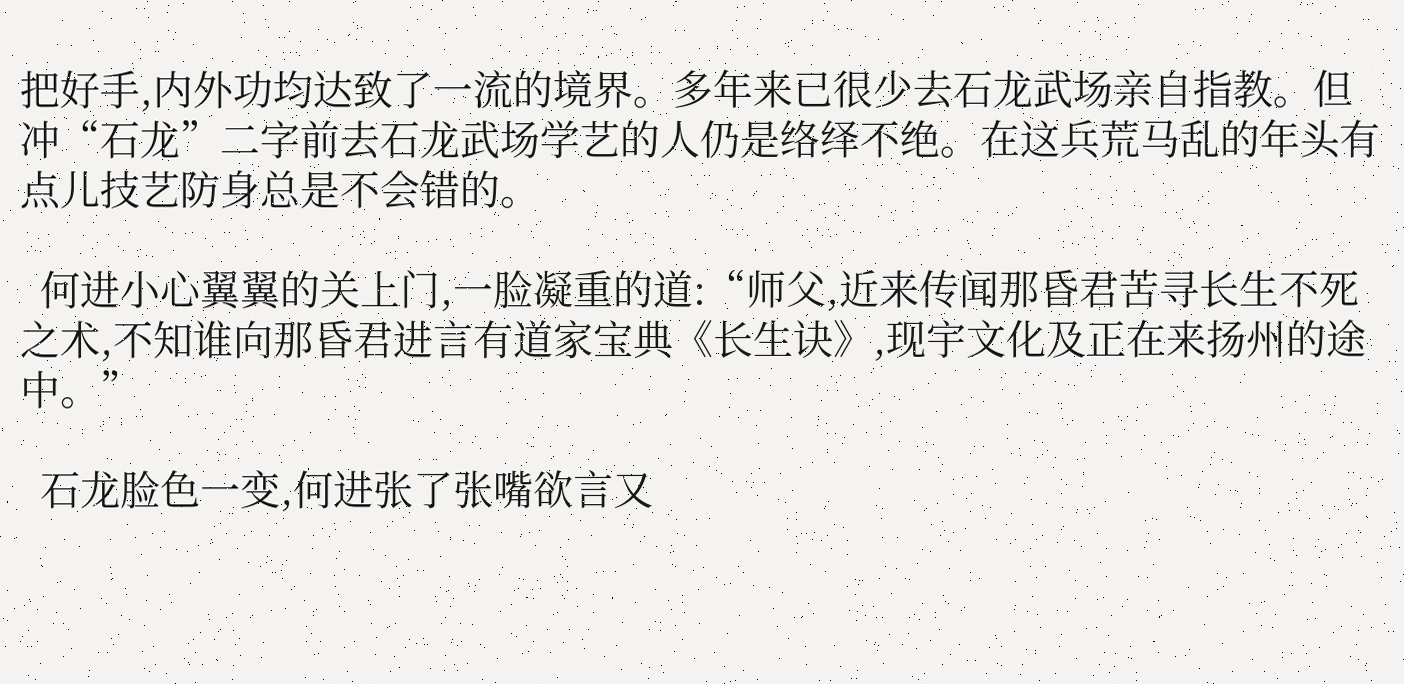把好手,内外功均达致了一流的境界。多年来已很少去石龙武场亲自指教。但冲“石龙”二字前去石龙武场学艺的人仍是络绎不绝。在这兵荒马乱的年头有点儿技艺防身总是不会错的。

  何进小心翼翼的关上门,一脸凝重的道:“师父,近来传闻那昏君苦寻长生不死之术,不知谁向那昏君进言有道家宝典《长生诀》,现宇文化及正在来扬州的途中。”

  石龙脸色一变,何进张了张嘴欲言又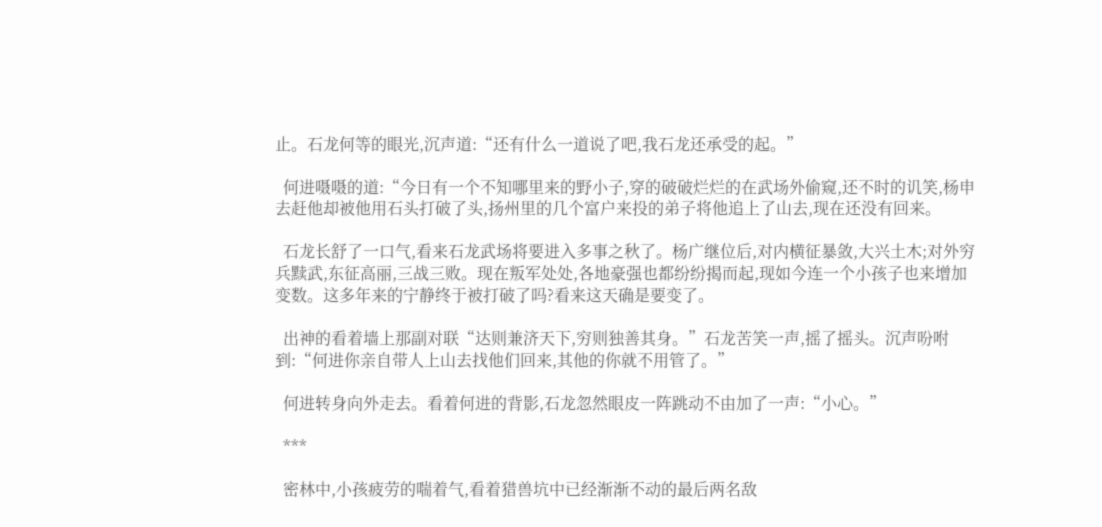止。石龙何等的眼光,沉声道:“还有什么一道说了吧,我石龙还承受的起。”

  何进嗫嗫的道:“今日有一个不知哪里来的野小子,穿的破破烂烂的在武场外偷窥,还不时的讥笑,杨申去赶他却被他用石头打破了头,扬州里的几个富户来投的弟子将他追上了山去,现在还没有回来。

  石龙长舒了一口气,看来石龙武场将要进入多事之秋了。杨广继位后,对内横征暴敛,大兴土木;对外穷兵黩武,东征高丽,三战三败。现在叛军处处,各地豪强也都纷纷揭而起,现如今连一个小孩子也来增加变数。这多年来的宁静终于被打破了吗?看来这天确是要变了。

  出神的看着墙上那副对联“达则兼济天下,穷则独善其身。”石龙苦笑一声,摇了摇头。沉声吩咐到:“何进你亲自带人上山去找他们回来,其他的你就不用管了。”

  何进转身向外走去。看着何进的背影,石龙忽然眼皮一阵跳动不由加了一声:“小心。”

  ***

  密林中,小孩疲劳的喘着气,看着猎兽坑中已经渐渐不动的最后两名敌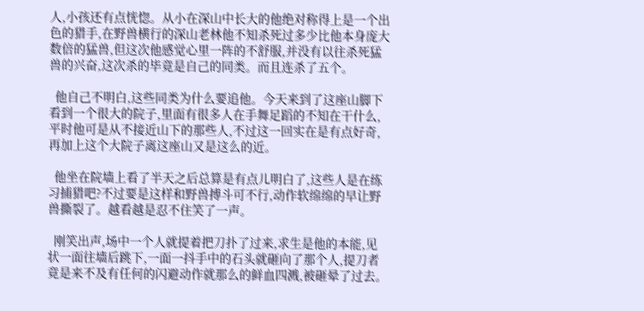人,小孩还有点恍惚。从小在深山中长大的他绝对称得上是一个出色的猎手,在野兽横行的深山老林他不知杀死过多少比他本身庞大数倍的猛兽,但这次他感觉心里一阵的不舒服,并没有以往杀死猛兽的兴奋,这次杀的毕竟是自己的同类。而且连杀了五个。

  他自己不明白,这些同类为什么要追他。今天来到了这座山脚下看到一个很大的院子,里面有很多人在手舞足蹈的不知在干什么,平时他可是从不接近山下的那些人,不过这一回实在是有点好奇,再加上这个大院子离这座山又是这么的近。

  他坐在院墙上看了半天之后总算是有点儿明白了,这些人是在练习捕猎吧?不过要是这样和野兽搏斗可不行,动作软绵绵的早让野兽撕裂了。越看越是忍不住笑了一声。

  刚笑出声,场中一个人就提着把刀扑了过来,求生是他的本能,见状一面往墙后跳下,一面一抖手中的石头就砸向了那个人,提刀者竟是来不及有任何的闪避动作就那么的鲜血四溅,被砸晕了过去。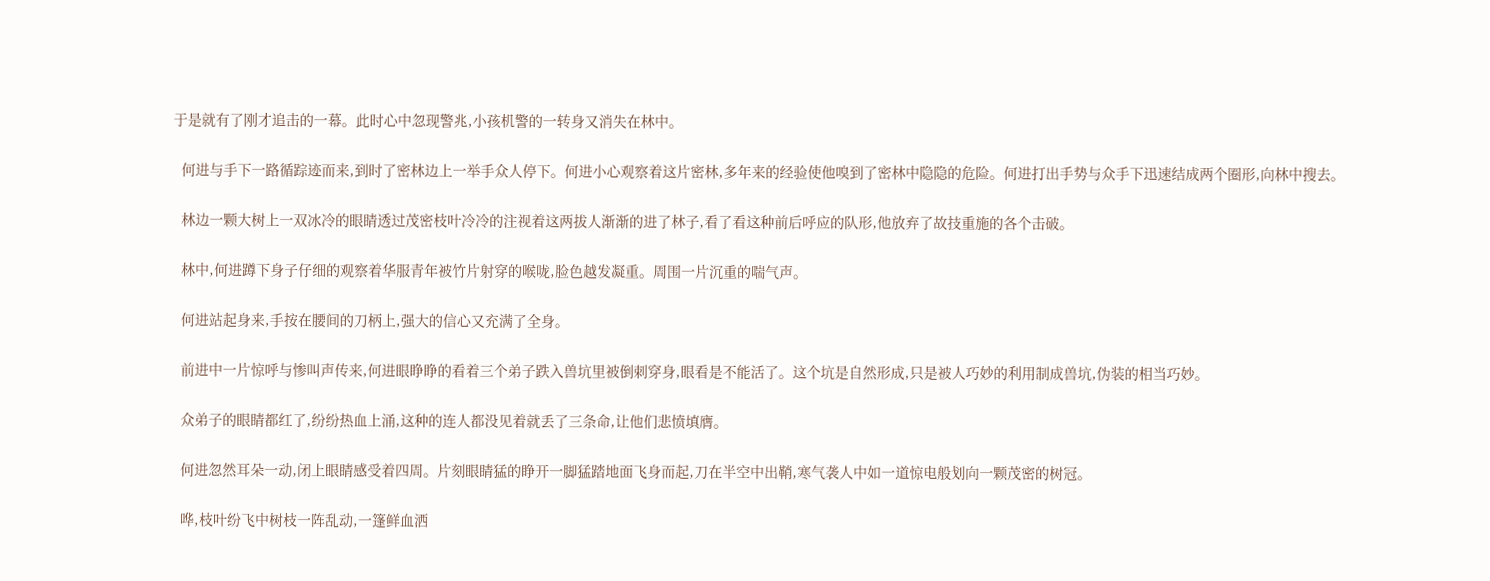于是就有了刚才追击的一幕。此时心中忽现警兆,小孩机警的一转身又消失在林中。

  何进与手下一路循踪迹而来,到时了密林边上一举手众人停下。何进小心观察着这片密林,多年来的经验使他嗅到了密林中隐隐的危险。何进打出手势与众手下迅速结成两个圈形,向林中搜去。

  林边一颗大树上一双冰冷的眼睛透过茂密枝叶冷冷的注视着这两拔人渐渐的进了林子,看了看这种前后呼应的队形,他放弃了故技重施的各个击破。

  林中,何进蹲下身子仔细的观察着华服青年被竹片射穿的喉咙,脸色越发凝重。周围一片沉重的喘气声。

  何进站起身来,手按在腰间的刀柄上,强大的信心又充满了全身。

  前进中一片惊呼与惨叫声传来,何进眼睁睁的看着三个弟子跌入兽坑里被倒刺穿身,眼看是不能活了。这个坑是自然形成,只是被人巧妙的利用制成兽坑,伪装的相当巧妙。

  众弟子的眼睛都红了,纷纷热血上涌,这种的连人都没见着就丢了三条命,让他们悲愤填膺。

  何进忽然耳朵一动,闭上眼睛感受着四周。片刻眼睛猛的睁开一脚猛踏地面飞身而起,刀在半空中出鞘,寒气袭人中如一道惊电般划向一颗茂密的树冠。

  哗,枝叶纷飞中树枝一阵乱动,一篷鲜血洒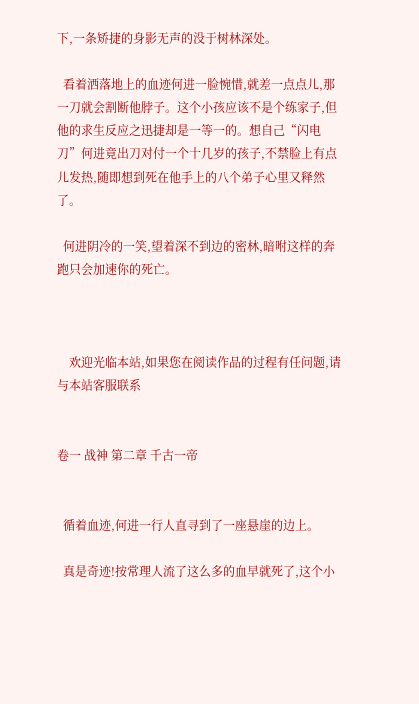下,一条矫捷的身影无声的没于树林深处。

  看着洒落地上的血迹何进一脸惋惜,就差一点点儿,那一刀就会割断他脖子。这个小孩应该不是个练家子,但他的求生反应之迅捷却是一等一的。想自己“闪电刀”何进竟出刀对付一个十几岁的孩子,不禁脸上有点儿发热,随即想到死在他手上的八个弟子心里又释然了。

  何进阴冷的一笑,望着深不到边的密林,暗咐这样的奔跑只会加速你的死亡。



    欢迎光临本站,如果您在阅读作品的过程有任问题,请与本站客服联系


卷一 战神 第二章 千古一帝


  循着血迹,何进一行人直寻到了一座悬崖的边上。

  真是奇迹!按常理人流了这么多的血早就死了,这个小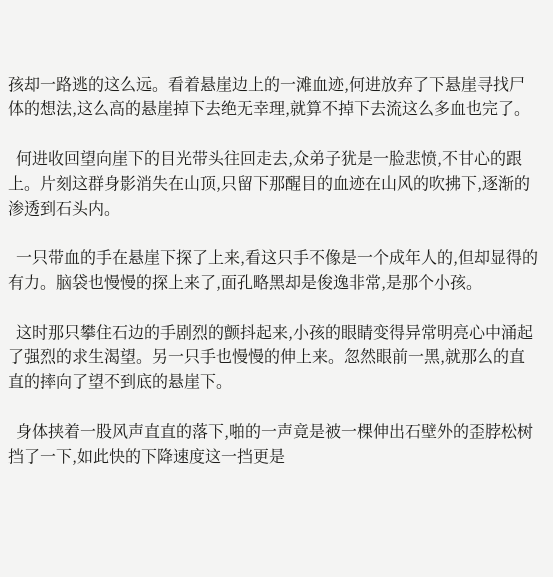孩却一路逃的这么远。看着悬崖边上的一滩血迹,何进放弃了下悬崖寻找尸体的想法,这么高的悬崖掉下去绝无幸理,就算不掉下去流这么多血也完了。

  何进收回望向崖下的目光带头往回走去,众弟子犹是一脸悲愤,不甘心的跟上。片刻这群身影消失在山顶,只留下那醒目的血迹在山风的吹拂下,逐渐的渗透到石头内。

  一只带血的手在悬崖下探了上来,看这只手不像是一个成年人的,但却显得的有力。脑袋也慢慢的探上来了,面孔略黑却是俊逸非常,是那个小孩。

  这时那只攀住石边的手剧烈的颤抖起来,小孩的眼睛变得异常明亮心中涌起了强烈的求生渴望。另一只手也慢慢的伸上来。忽然眼前一黑,就那么的直直的摔向了望不到底的悬崖下。

  身体挟着一股风声直直的落下,啪的一声竟是被一棵伸出石壁外的歪脖松树挡了一下,如此快的下降速度这一挡更是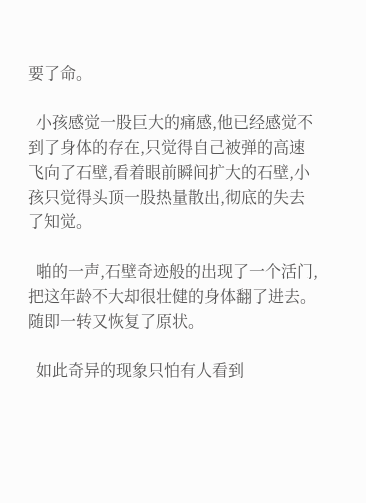要了命。

  小孩感觉一股巨大的痛感,他已经感觉不到了身体的存在,只觉得自己被弹的高速飞向了石壁,看着眼前瞬间扩大的石壁,小孩只觉得头顶一股热量散出,彻底的失去了知觉。

  啪的一声,石壁奇迹般的出现了一个活门,把这年龄不大却很壮健的身体翻了进去。随即一转又恢复了原状。

  如此奇异的现象只怕有人看到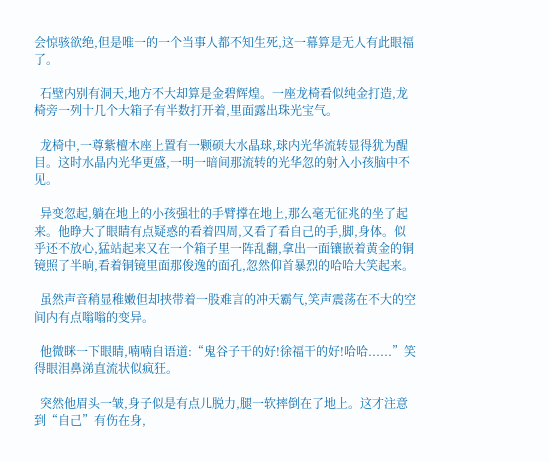会惊骇欲绝,但是唯一的一个当事人都不知生死,这一幕算是无人有此眼福了。

  石壁内别有洞天,地方不大却算是金碧辉煌。一座龙椅看似纯金打造,龙椅旁一列十几个大箱子有半数打开着,里面露出珠光宝气。

  龙椅中,一尊紫檀木座上置有一颗硕大水晶球,球内光华流转显得犹为醒目。这时水晶内光华更盛,一明一暗间那流转的光华忽的射入小孩脑中不见。

  异变忽起,躺在地上的小孩强壮的手臂撑在地上,那么毫无征兆的坐了起来。他睁大了眼睛有点疑惑的看着四周,又看了看自己的手,脚,身体。似乎还不放心,猛站起来又在一个箱子里一阵乱翻,拿出一面镶嵌着黄金的铜镜照了半晌,看着铜镜里面那俊逸的面孔,忽然仰首暴烈的哈哈大笑起来。

  虽然声音稍显稚嫩但却挟带着一股难言的冲天霸气,笑声震荡在不大的空间内有点嗡嗡的变异。

  他微眯一下眼睛,喃喃自语道:“鬼谷子干的好!徐福干的好!哈哈......”笑得眼泪鼻涕直流状似疯狂。

  突然他眉头一皱,身子似是有点儿脱力,腿一软摔倒在了地上。这才注意到“自己”有伤在身,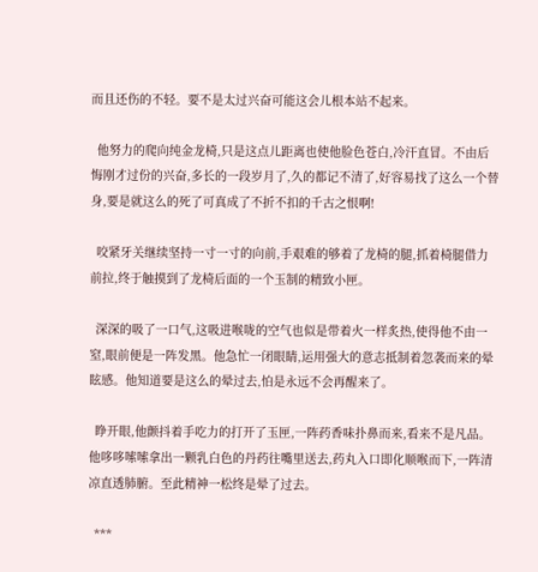而且还伤的不轻。要不是太过兴奋可能这会儿根本站不起来。

  他努力的爬向纯金龙椅,只是这点儿距离也使他脸色苍白,冷汗直冒。不由后悔刚才过份的兴奋,多长的一段岁月了,久的都记不清了,好容易找了这么一个替身,要是就这么的死了可真成了不折不扣的千古之恨啊!

  咬紧牙关继续坚持一寸一寸的向前,手艰难的够着了龙椅的腿,抓着椅腿借力前拉,终于触摸到了龙椅后面的一个玉制的精致小匣。

  深深的吸了一口气,这吸进喉咙的空气也似是带着火一样炙热,使得他不由一窒,眼前便是一阵发黑。他急忙一闭眼睛,运用强大的意志抵制着忽袭而来的晕眩感。他知道要是这么的晕过去,怕是永远不会再醒来了。

  睁开眼,他颤抖着手吃力的打开了玉匣,一阵药香味扑鼻而来,看来不是凡品。他哆哆嗦嗦拿出一颗乳白色的丹药往嘴里送去,药丸入口即化顺喉而下,一阵清凉直透肺腑。至此精神一松终是晕了过去。

  ***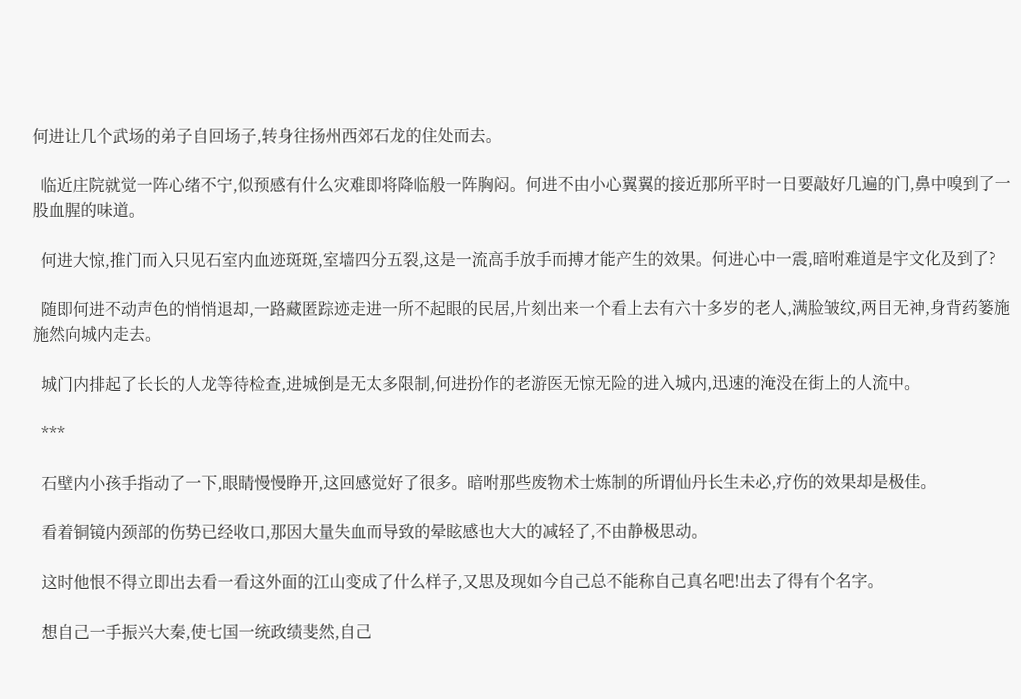何进让几个武场的弟子自回场子,转身往扬州西郊石龙的住处而去。

  临近庄院就觉一阵心绪不宁,似预感有什么灾难即将降临般一阵胸闷。何进不由小心翼翼的接近那所平时一日要敲好几遍的门,鼻中嗅到了一股血腥的味道。

  何进大惊,推门而入只见石室内血迹斑斑,室墙四分五裂,这是一流高手放手而搏才能产生的效果。何进心中一震,暗咐难道是宇文化及到了?

  随即何进不动声色的悄悄退却,一路藏匿踪迹走进一所不起眼的民居,片刻出来一个看上去有六十多岁的老人,满脸皱纹,两目无神,身背药篓施施然向城内走去。

  城门内排起了长长的人龙等待检查,进城倒是无太多限制,何进扮作的老游医无惊无险的进入城内,迅速的淹没在街上的人流中。

  ***

  石壁内小孩手指动了一下,眼睛慢慢睁开,这回感觉好了很多。暗咐那些废物术士炼制的所谓仙丹长生未必,疗伤的效果却是极佳。

  看着铜镜内颈部的伤势已经收口,那因大量失血而导致的晕眩感也大大的减轻了,不由静极思动。

  这时他恨不得立即出去看一看这外面的江山变成了什么样子,又思及现如今自己总不能称自己真名吧!出去了得有个名字。

  想自己一手振兴大秦,使七国一统政绩斐然,自己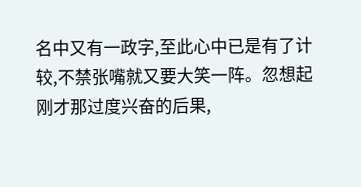名中又有一政字,至此心中已是有了计较,不禁张嘴就又要大笑一阵。忽想起刚才那过度兴奋的后果,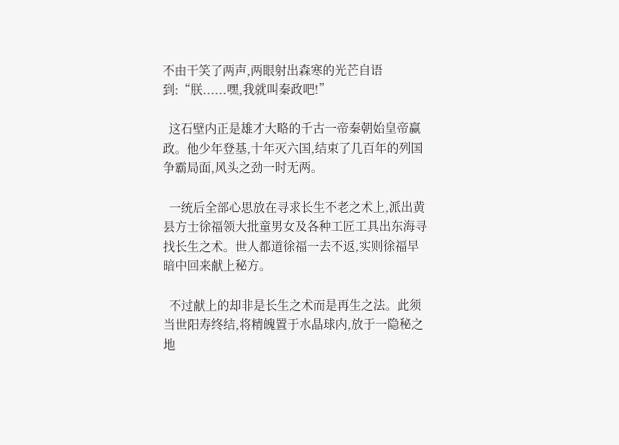不由干笑了两声,两眼射出森寒的光芒自语到:“朕......嘿,我就叫秦政吧!”

  这石壁内正是雄才大略的千古一帝秦朝始皇帝赢政。他少年登基,十年灭六国,结束了几百年的列国争霸局面,风头之劲一时无两。

  一统后全部心思放在寻求长生不老之术上,派出黄县方士徐福领大批童男女及各种工匠工具出东海寻找长生之术。世人都道徐福一去不返,实则徐福早暗中回来献上秘方。

  不过献上的却非是长生之术而是再生之法。此须当世阳寿终结,将精魄置于水晶球内,放于一隐秘之地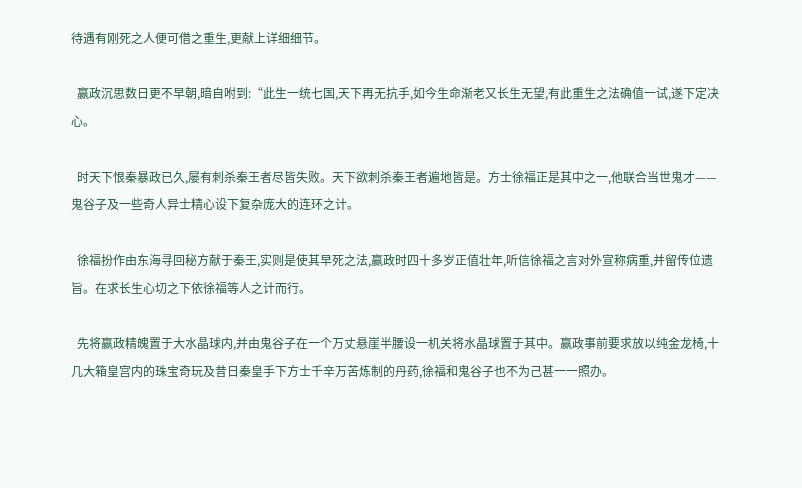待遇有刚死之人便可借之重生,更献上详细细节。

  赢政沉思数日更不早朝,暗自咐到:“此生一统七国,天下再无抗手,如今生命渐老又长生无望,有此重生之法确值一试,遂下定决心。

  时天下恨秦暴政已久,屡有刺杀秦王者尽皆失败。天下欲刺杀秦王者遍地皆是。方士徐福正是其中之一,他联合当世鬼才——鬼谷子及一些奇人异士精心设下复杂庞大的连环之计。

  徐福扮作由东海寻回秘方献于秦王,实则是使其早死之法,赢政时四十多岁正值壮年,听信徐福之言对外宣称病重,并留传位遗旨。在求长生心切之下依徐福等人之计而行。

  先将赢政精魄置于大水晶球内,并由鬼谷子在一个万丈悬崖半腰设一机关将水晶球置于其中。赢政事前要求放以纯金龙椅,十几大箱皇宫内的珠宝奇玩及昔日秦皇手下方士千辛万苦炼制的丹药,徐福和鬼谷子也不为己甚一一照办。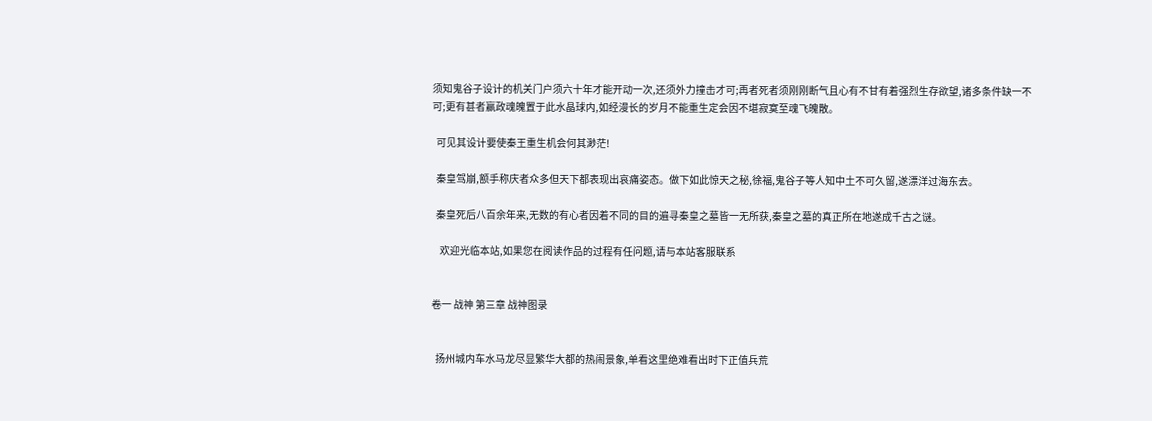须知鬼谷子设计的机关门户须六十年才能开动一次,还须外力撞击才可;再者死者须刚刚断气且心有不甘有着强烈生存欲望,诸多条件缺一不可;更有甚者赢政魂魄置于此水晶球内,如经漫长的岁月不能重生定会因不堪寂寞至魂飞魄散。

  可见其设计要使秦王重生机会何其渺茫!

  秦皇驾崩,额手称庆者众多但天下都表现出哀痛姿态。做下如此惊天之秘,徐福,鬼谷子等人知中土不可久留,遂漂洋过海东去。

  秦皇死后八百余年来,无数的有心者因着不同的目的遍寻秦皇之墓皆一无所获,秦皇之墓的真正所在地遂成千古之谜。

    欢迎光临本站,如果您在阅读作品的过程有任问题,请与本站客服联系


卷一 战神 第三章 战神图录


  扬州城内车水马龙尽显繁华大都的热闹景象,单看这里绝难看出时下正值兵荒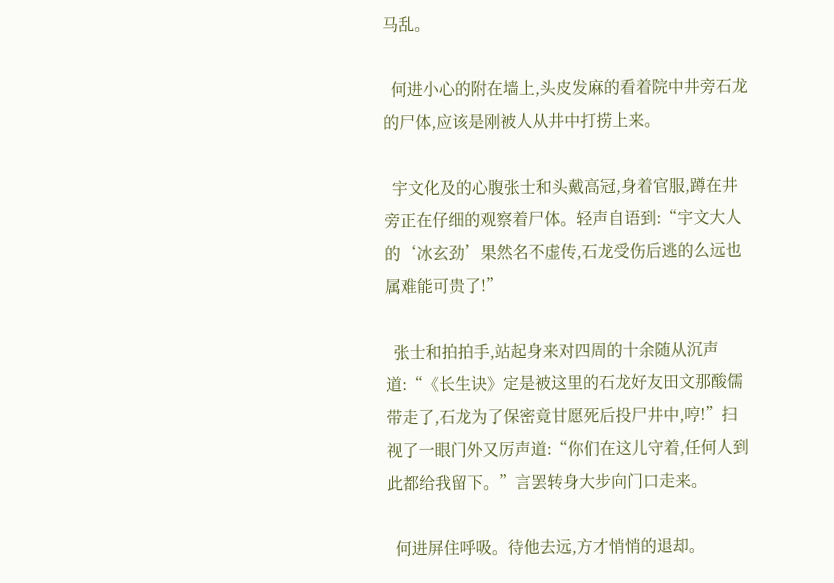马乱。

  何进小心的附在墙上,头皮发麻的看着院中井旁石龙的尸体,应该是刚被人从井中打捞上来。

  宇文化及的心腹张士和头戴高冠,身着官服,蹲在井旁正在仔细的观察着尸体。轻声自语到:“宇文大人的‘冰玄劲’果然名不虚传,石龙受伤后逃的么远也属难能可贵了!”

  张士和拍拍手,站起身来对四周的十余随从沉声道:“《长生诀》定是被这里的石龙好友田文那酸儒带走了,石龙为了保密竟甘愿死后投尸井中,哼!”扫视了一眼门外又厉声道:“你们在这儿守着,任何人到此都给我留下。”言罢转身大步向门口走来。

  何进屏住呼吸。待他去远,方才悄悄的退却。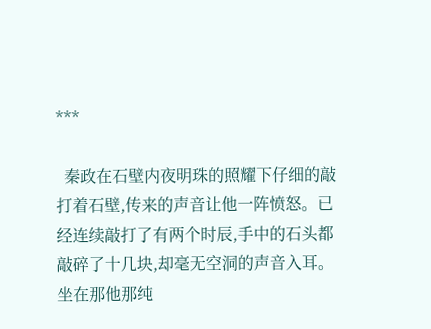***

  秦政在石壁内夜明珠的照耀下仔细的敲打着石壁,传来的声音让他一阵愤怒。已经连续敲打了有两个时辰,手中的石头都敲碎了十几块,却毫无空洞的声音入耳。坐在那他那纯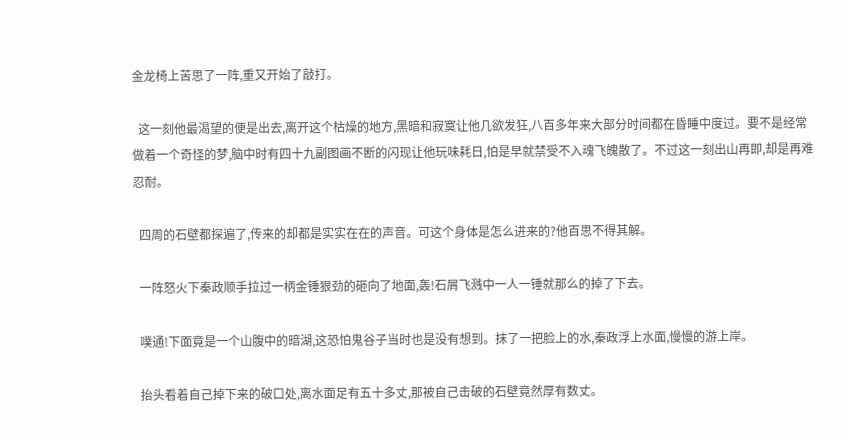金龙椅上苦思了一阵,重又开始了敲打。

  这一刻他最渴望的便是出去,离开这个枯燥的地方,黑暗和寂寞让他几欲发狂,八百多年来大部分时间都在昏睡中度过。要不是经常做着一个奇怪的梦,脑中时有四十九副图画不断的闪现让他玩味耗日,怕是早就禁受不入魂飞魄散了。不过这一刻出山再即,却是再难忍耐。

  四周的石壁都探遍了,传来的却都是实实在在的声音。可这个身体是怎么进来的?他百思不得其解。

  一阵怒火下秦政顺手拉过一柄金锤狠劲的砸向了地面,轰!石屑飞溅中一人一锤就那么的掉了下去。

  噗通!下面竟是一个山腹中的暗湖,这恐怕鬼谷子当时也是没有想到。抹了一把脸上的水,秦政浮上水面,慢慢的游上岸。

  抬头看着自己掉下来的破口处,离水面足有五十多丈,那被自己击破的石壁竟然厚有数丈。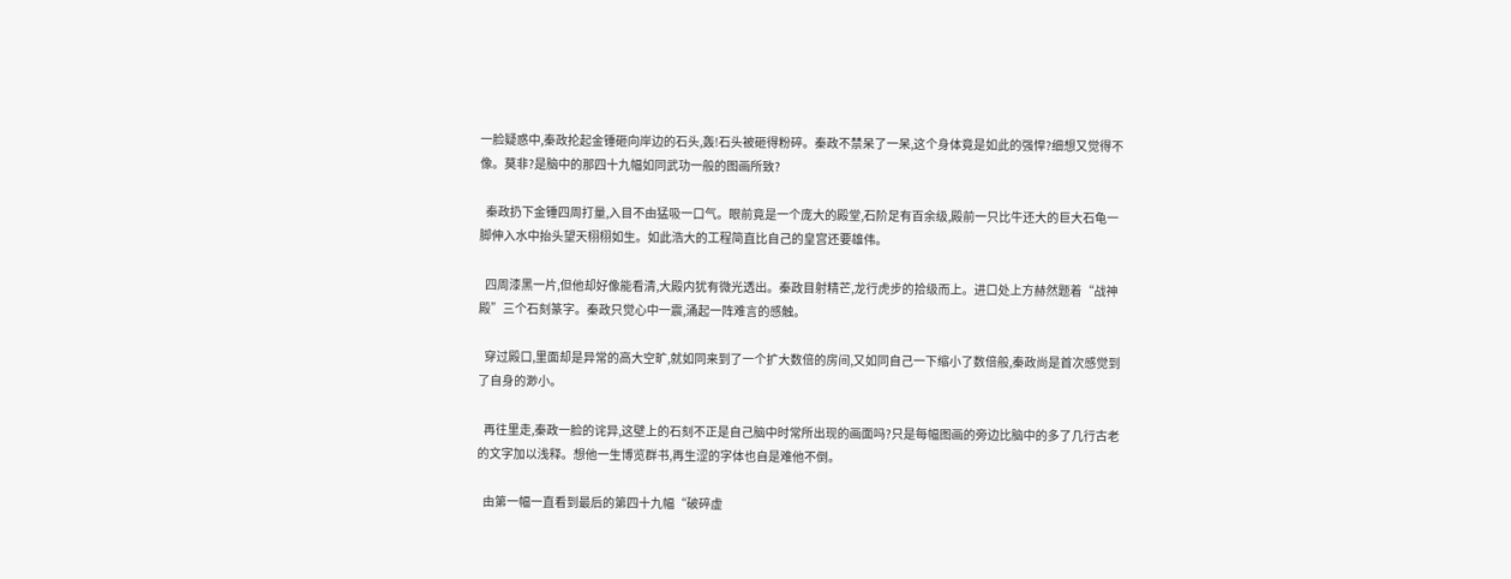一脸疑惑中,秦政抡起金锤砸向岸边的石头,轰!石头被砸得粉碎。秦政不禁呆了一呆,这个身体竟是如此的强悍?细想又觉得不像。莫非?是脑中的那四十九幅如同武功一般的图画所致?

  秦政扔下金锤四周打量,入目不由猛吸一口气。眼前竟是一个庞大的殿堂,石阶足有百余级,殿前一只比牛还大的巨大石龟一脚伸入水中抬头望天栩栩如生。如此浩大的工程简直比自己的皇宫还要雄伟。

  四周漆黑一片,但他却好像能看清,大殿内犹有微光透出。秦政目射精芒,龙行虎步的拾级而上。进口处上方赫然题着“战神殿”三个石刻篆字。秦政只觉心中一震,涌起一阵难言的感触。

  穿过殿口,里面却是异常的高大空旷,就如同来到了一个扩大数倍的房间,又如同自己一下缩小了数倍般,秦政尚是首次感觉到了自身的渺小。

  再往里走,秦政一脸的诧异,这壁上的石刻不正是自己脑中时常所出现的画面吗?只是每幅图画的旁边比脑中的多了几行古老的文字加以浅释。想他一生博览群书,再生涩的字体也自是难他不倒。

  由第一幅一直看到最后的第四十九幅“破碎虚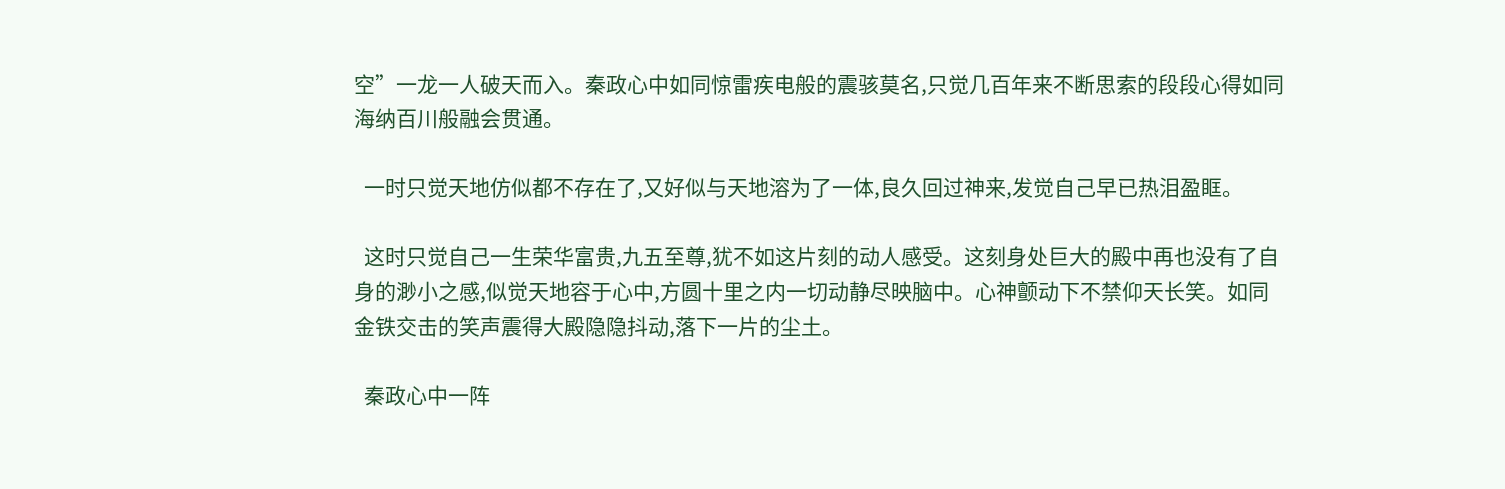空”一龙一人破天而入。秦政心中如同惊雷疾电般的震骇莫名,只觉几百年来不断思索的段段心得如同海纳百川般融会贯通。

  一时只觉天地仿似都不存在了,又好似与天地溶为了一体,良久回过神来,发觉自己早已热泪盈眶。

  这时只觉自己一生荣华富贵,九五至尊,犹不如这片刻的动人感受。这刻身处巨大的殿中再也没有了自身的渺小之感,似觉天地容于心中,方圆十里之内一切动静尽映脑中。心神颤动下不禁仰天长笑。如同金铁交击的笑声震得大殿隐隐抖动,落下一片的尘土。

  秦政心中一阵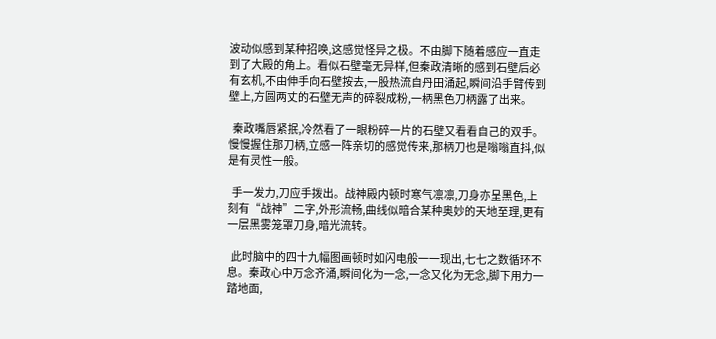波动似感到某种招唤,这感觉怪异之极。不由脚下随着感应一直走到了大殿的角上。看似石壁毫无异样,但秦政清晰的感到石壁后必有玄机,不由伸手向石壁按去,一股热流自丹田涌起,瞬间沿手臂传到壁上,方圆两丈的石壁无声的碎裂成粉,一柄黑色刀柄露了出来。

  秦政嘴唇紧抿,冷然看了一眼粉碎一片的石壁又看看自己的双手。慢慢握住那刀柄,立感一阵亲切的感觉传来,那柄刀也是嗡嗡直抖,似是有灵性一般。

  手一发力,刀应手拨出。战神殿内顿时寒气凛凛,刀身亦呈黑色,上刻有“战神”二字,外形流畅,曲线似暗合某种奥妙的天地至理,更有一层黑雾笼罩刀身,暗光流转。

  此时脑中的四十九幅图画顿时如闪电般一一现出,七七之数循环不息。秦政心中万念齐涌,瞬间化为一念,一念又化为无念,脚下用力一踏地面,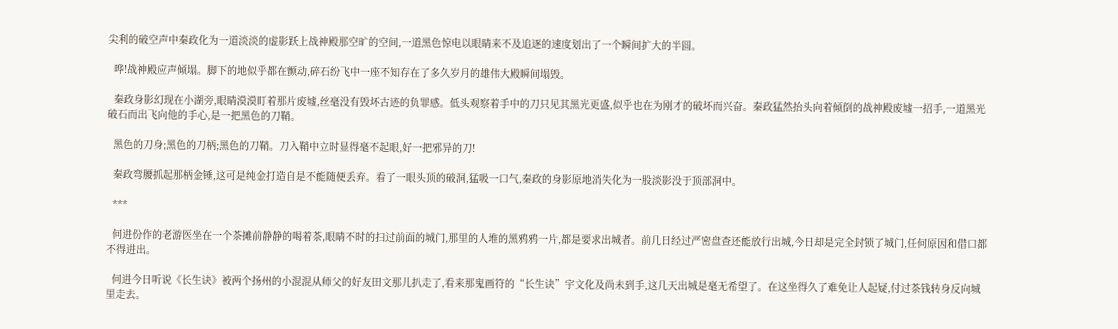尖利的破空声中秦政化为一道淡淡的虚影跃上战神殿那空旷的空间,一道黑色惊电以眼睛来不及追逐的速度划出了一个瞬间扩大的半圆。

  哗!战神殿应声倾塌。脚下的地似乎都在颤动,碎石纷飞中一座不知存在了多久岁月的雄伟大殿瞬间塌毁。

  秦政身影幻现在小湖旁,眼睛漠漠盯着那片废墟,丝毫没有毁坏古迹的负罪感。低头观察着手中的刀只见其黑光更盛,似乎也在为刚才的破坏而兴奋。秦政猛然抬头向着倾倒的战神殿废墟一招手,一道黑光破石而出飞向他的手心,是一把黑色的刀鞘。

  黑色的刀身;黑色的刀柄;黑色的刀鞘。刀入鞘中立时显得毫不起眼,好一把邪异的刀!

  秦政弯腰抓起那柄金锤,这可是纯金打造自是不能随便丢弃。看了一眼头顶的破洞,猛吸一口气,秦政的身影原地消失化为一股淡影没于顶部洞中。

  ***

  何进份作的老游医坐在一个茶摊前静静的喝着茶,眼睛不时的扫过前面的城门,那里的人堆的黑鸦鸦一片,都是要求出城者。前几日经过严密盘查还能放行出城,今日却是完全封锁了城门,任何原因和借口都不得进出。

  何进今日听说《长生诀》被两个扬州的小混混从师父的好友田文那儿扒走了,看来那鬼画符的“长生诀”宇文化及尚未到手,这几天出城是毫无希望了。在这坐得久了难免让人起疑,付过茶钱转身反向城里走去。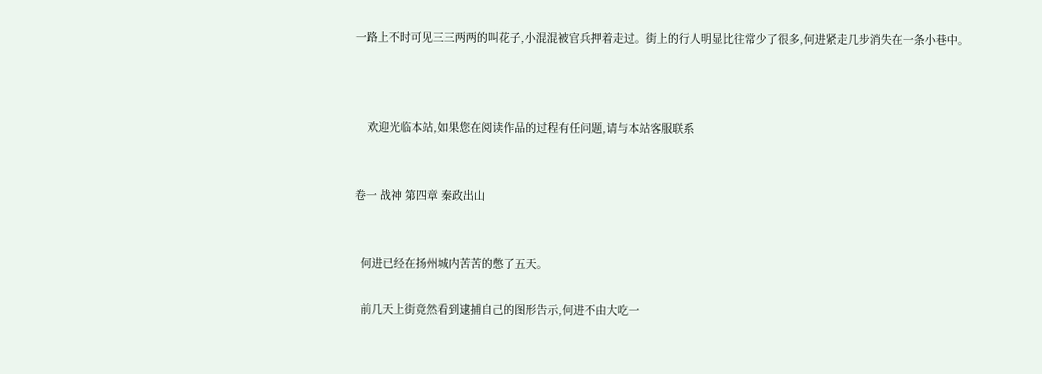一路上不时可见三三两两的叫花子,小混混被官兵押着走过。街上的行人明显比往常少了很多,何进紧走几步消失在一条小巷中。



    欢迎光临本站,如果您在阅读作品的过程有任问题,请与本站客服联系


卷一 战神 第四章 秦政出山


  何进已经在扬州城内苦苦的憋了五天。

  前几天上街竟然看到逮捕自己的图形告示,何进不由大吃一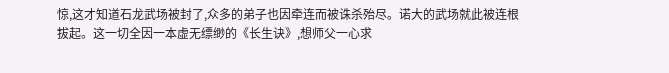惊,这才知道石龙武场被封了,众多的弟子也因牵连而被诛杀殆尽。诺大的武场就此被连根拔起。这一切全因一本虚无缥缈的《长生诀》,想师父一心求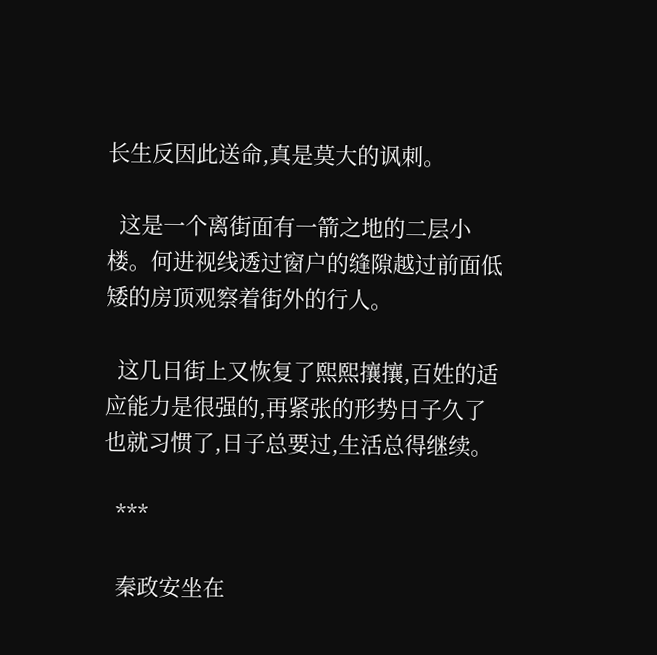长生反因此送命,真是莫大的讽刺。

  这是一个离街面有一箭之地的二层小楼。何进视线透过窗户的缝隙越过前面低矮的房顶观察着街外的行人。

  这几日街上又恢复了熙熙攘攘,百姓的适应能力是很强的,再紧张的形势日子久了也就习惯了,日子总要过,生活总得继续。

  ***

  秦政安坐在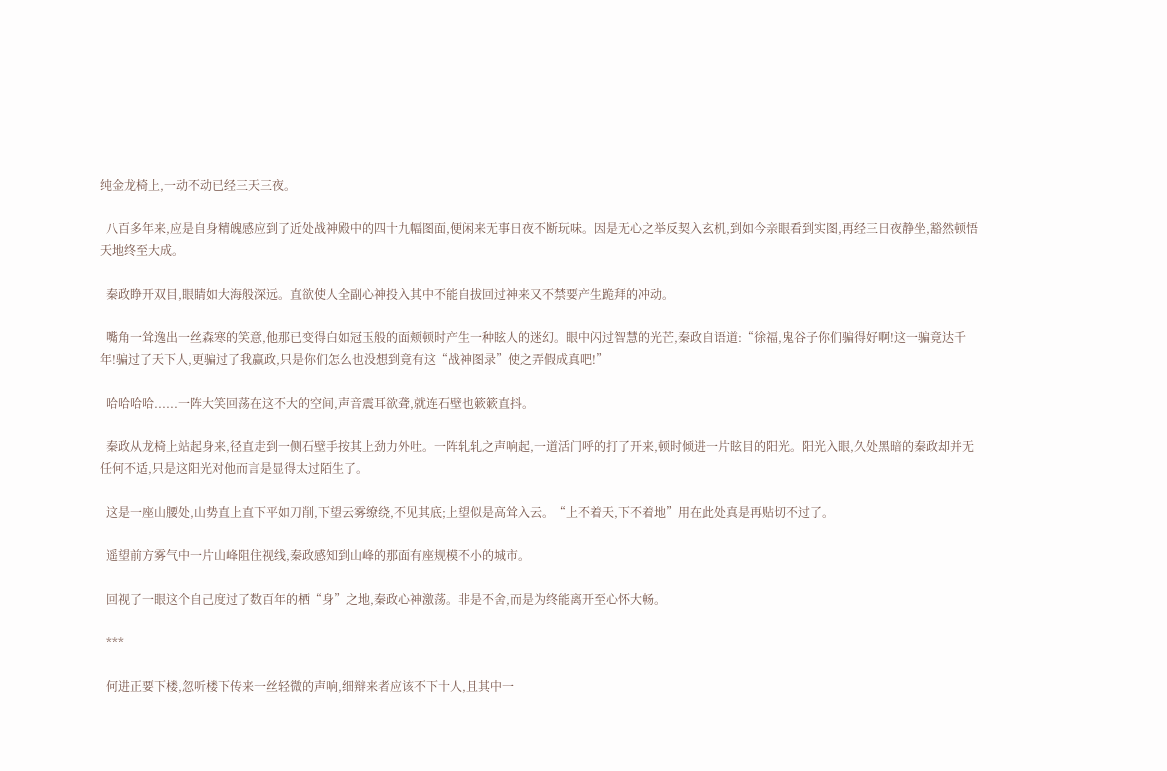纯金龙椅上,一动不动已经三天三夜。

  八百多年来,应是自身精魄感应到了近处战神殿中的四十九幅图面,便闲来无事日夜不断玩味。因是无心之举反契入玄机,到如今亲眼看到实图,再经三日夜静坐,豁然顿悟天地终至大成。

  秦政睁开双目,眼睛如大海般深远。直欲使人全副心神投入其中不能自拔回过神来又不禁要产生跪拜的冲动。

  嘴角一耸逸出一丝森寒的笑意,他那已变得白如冠玉般的面颊顿时产生一种眩人的迷幻。眼中闪过智慧的光芒,秦政自语道:“徐福,鬼谷子你们骗得好啊!这一骗竟达千年!骗过了天下人,更骗过了我赢政,只是你们怎么也没想到竟有这“战神图录”使之弄假成真吧!”

  哈哈哈哈......一阵大笑回荡在这不大的空间,声音震耳欲聋,就连石壁也簌簌直抖。

  秦政从龙椅上站起身来,径直走到一侧石壁手按其上劲力外吐。一阵轧轧之声响起,一道活门呼的打了开来,顿时倾进一片眩目的阳光。阳光入眼,久处黑暗的秦政却并无任何不适,只是这阳光对他而言是显得太过陌生了。

  这是一座山腰处,山势直上直下平如刀削,下望云雾缭绕,不见其底;上望似是高耸入云。“上不着天,下不着地”用在此处真是再贴切不过了。

  遥望前方雾气中一片山峰阻住视线,秦政感知到山峰的那面有座规模不小的城市。

  回视了一眼这个自己度过了数百年的栖“身”之地,秦政心神激荡。非是不舍,而是为终能离开至心怀大畅。

  ***

  何进正要下楼,忽听楼下传来一丝轻微的声响,细辩来者应该不下十人,且其中一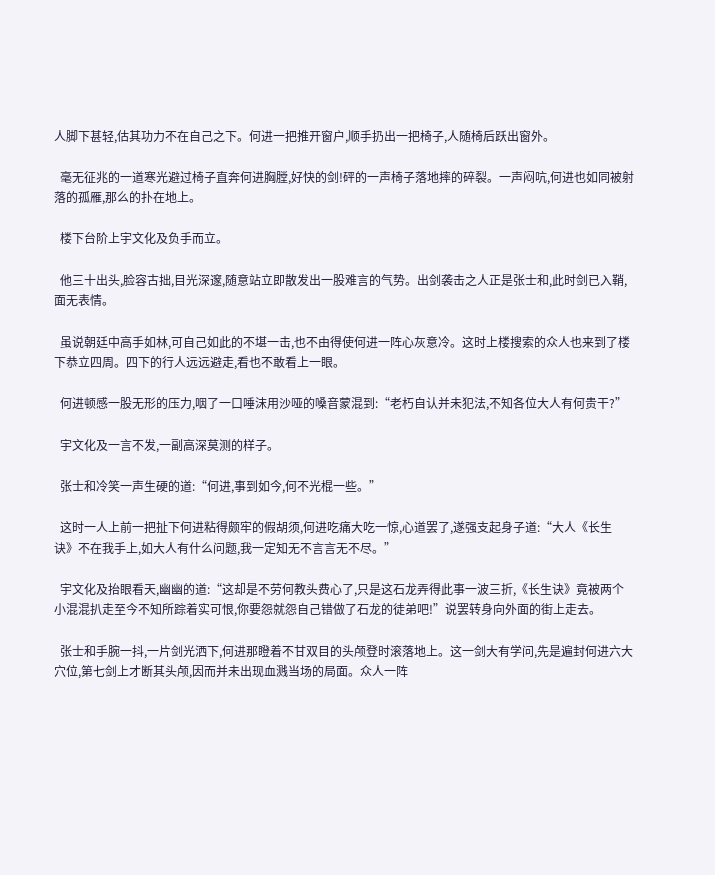人脚下甚轻,估其功力不在自己之下。何进一把推开窗户,顺手扔出一把椅子,人随椅后跃出窗外。

  毫无征兆的一道寒光避过椅子直奔何进胸膛,好快的剑!砰的一声椅子落地摔的碎裂。一声闷吭,何进也如同被射落的孤雁,那么的扑在地上。

  楼下台阶上宇文化及负手而立。

  他三十出头,脸容古拙,目光深邃,随意站立即散发出一股难言的气势。出剑袭击之人正是张士和,此时剑已入鞘,面无表情。

  虽说朝廷中高手如林,可自己如此的不堪一击,也不由得使何进一阵心灰意冷。这时上楼搜索的众人也来到了楼下恭立四周。四下的行人远远避走,看也不敢看上一眼。

  何进顿感一股无形的压力,咽了一口唾沫用沙哑的嗓音蒙混到:“老朽自认并未犯法,不知各位大人有何贵干?”

  宇文化及一言不发,一副高深莫测的样子。

  张士和冷笑一声生硬的道:“何进,事到如今,何不光棍一些。”

  这时一人上前一把扯下何进粘得颇牢的假胡须,何进吃痛大吃一惊,心道罢了,遂强支起身子道:“大人《长生诀》不在我手上,如大人有什么问题,我一定知无不言言无不尽。”

  宇文化及抬眼看天,幽幽的道:“这却是不劳何教头费心了,只是这石龙弄得此事一波三折,《长生诀》竟被两个小混混扒走至今不知所踪着实可恨,你要怨就怨自己错做了石龙的徒弟吧!”说罢转身向外面的街上走去。

  张士和手腕一抖,一片剑光洒下,何进那瞪着不甘双目的头颅登时滚落地上。这一剑大有学问,先是遍封何进六大穴位,第七剑上才断其头颅,因而并未出现血溅当场的局面。众人一阵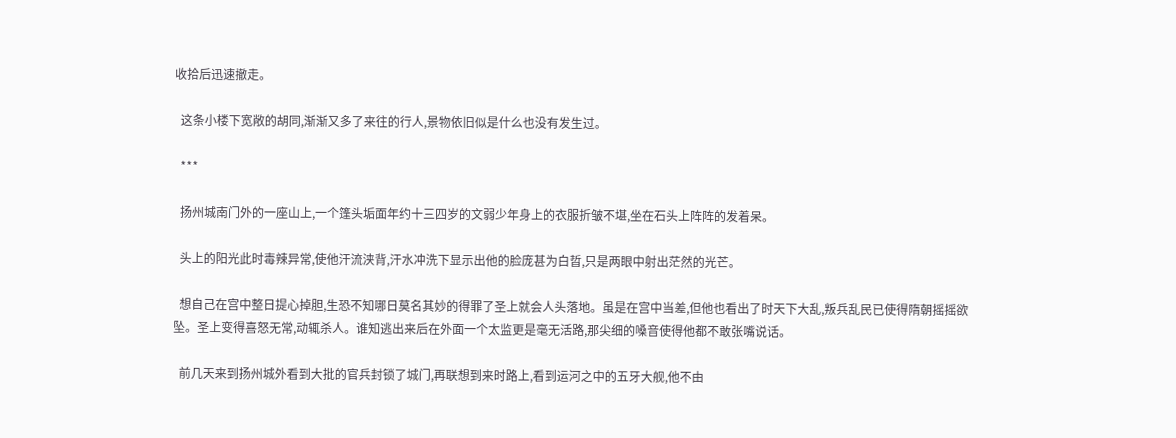收拾后迅速撤走。

  这条小楼下宽敞的胡同,渐渐又多了来往的行人,景物依旧似是什么也没有发生过。

  ***

  扬州城南门外的一座山上,一个篷头垢面年约十三四岁的文弱少年身上的衣服折皱不堪,坐在石头上阵阵的发着呆。

  头上的阳光此时毒辣异常,使他汗流浃背,汗水冲洗下显示出他的脸庞甚为白晢,只是两眼中射出茫然的光芒。

  想自己在宫中整日提心掉胆,生恐不知哪日莫名其妙的得罪了圣上就会人头落地。虽是在宫中当差,但他也看出了时天下大乱,叛兵乱民已使得隋朝摇摇欲坠。圣上变得喜怒无常,动辄杀人。谁知逃出来后在外面一个太监更是毫无活路,那尖细的嗓音使得他都不敢张嘴说话。

  前几天来到扬州城外看到大批的官兵封锁了城门,再联想到来时路上,看到运河之中的五牙大舰,他不由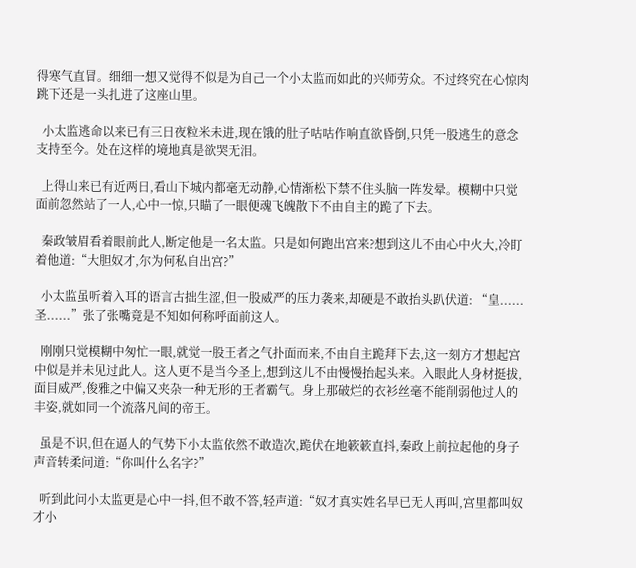得寒气直冒。细细一想又觉得不似是为自己一个小太监而如此的兴师劳众。不过终究在心惊肉跳下还是一头扎进了这座山里。

  小太监逃命以来已有三日夜粒米未进,现在饿的肚子咕咕作响直欲昏倒,只凭一股逃生的意念支持至今。处在这样的境地真是欲哭无泪。

  上得山来已有近两日,看山下城内都毫无动静,心情渐松下禁不住头脑一阵发晕。模糊中只觉面前忽然站了一人,心中一惊,只瞄了一眼便魂飞魄散下不由自主的跪了下去。

  秦政皱眉看着眼前此人,断定他是一名太监。只是如何跑出宫来?想到这儿不由心中火大,冷盯着他道:“大胆奴才,尔为何私自出宫?”

  小太监虽听着入耳的语言古拙生涩,但一股威严的压力袭来,却硬是不敢抬头趴伏道: “皇......圣......”张了张嘴竟是不知如何称呼面前这人。

  刚刚只觉模糊中匆忙一眼,就觉一股王者之气扑面而来,不由自主跪拜下去,这一刻方才想起宫中似是并未见过此人。这人更不是当今圣上,想到这儿不由慢慢抬起头来。入眼此人身材挺拔,面目威严,俊雅之中偏又夹杂一种无形的王者霸气。身上那破烂的衣衫丝毫不能削弱他过人的丰姿,就如同一个流落凡间的帝王。

  虽是不识,但在逼人的气势下小太监依然不敢造次,跪伏在地簌簌直抖,秦政上前拉起他的身子声音转柔问道:“你叫什么名字?”

  听到此问小太监更是心中一抖,但不敢不答,轻声道:“奴才真实姓名早已无人再叫,宫里都叫奴才小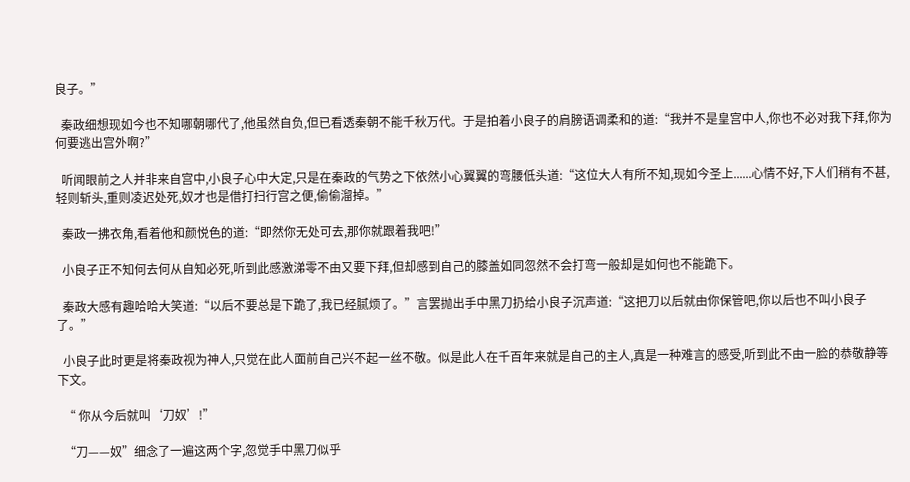良子。”

  秦政细想现如今也不知哪朝哪代了,他虽然自负,但已看透秦朝不能千秋万代。于是拍着小良子的肩膀语调柔和的道:“我并不是皇宫中人,你也不必对我下拜,你为何要逃出宫外啊?”

  听闻眼前之人并非来自宫中,小良子心中大定,只是在秦政的气势之下依然小心翼翼的弯腰低头道:“这位大人有所不知,现如今圣上......心情不好,下人们稍有不甚,轻则斩头,重则凌迟处死,奴才也是借打扫行宫之便,偷偷溜掉。”

  秦政一拂衣角,看着他和颜悦色的道:“即然你无处可去,那你就跟着我吧!”

  小良子正不知何去何从自知必死,听到此感激涕零不由又要下拜,但却感到自己的膝盖如同忽然不会打弯一般却是如何也不能跪下。

  秦政大感有趣哈哈大笑道:“以后不要总是下跪了,我已经腻烦了。”言罢抛出手中黑刀扔给小良子沉声道:“这把刀以后就由你保管吧,你以后也不叫小良子了。”

  小良子此时更是将秦政视为神人,只觉在此人面前自己兴不起一丝不敬。似是此人在千百年来就是自己的主人,真是一种难言的感受,听到此不由一脸的恭敬静等下文。

  “ 你从今后就叫‘刀奴’!”

  “刀——奴”细念了一遍这两个字,忽觉手中黑刀似乎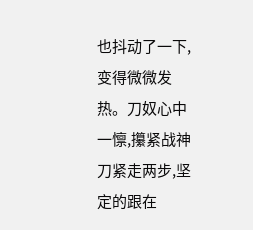也抖动了一下,变得微微发热。刀奴心中一懔,攥紧战神刀紧走两步,坚定的跟在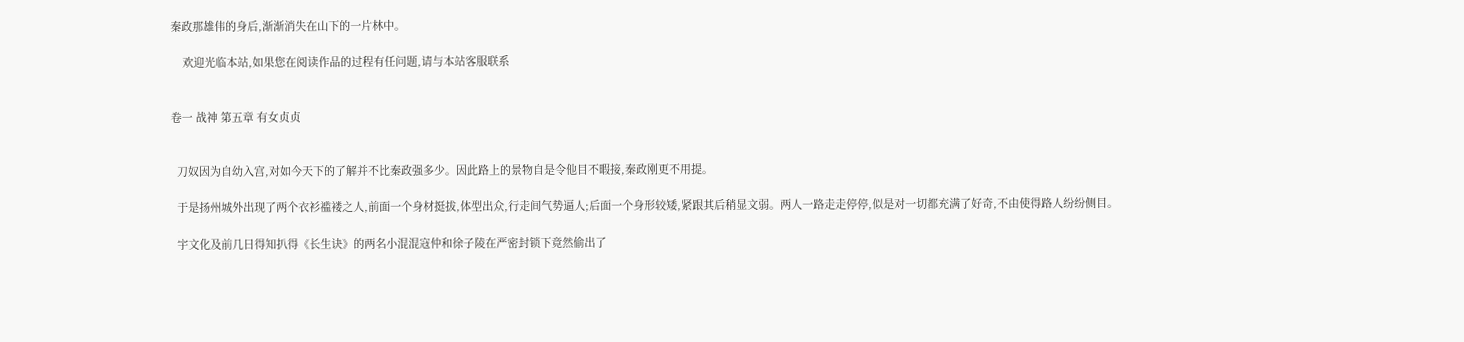秦政那雄伟的身后,渐渐消失在山下的一片林中。

    欢迎光临本站,如果您在阅读作品的过程有任问题,请与本站客服联系


卷一 战神 第五章 有女贞贞


  刀奴因为自幼入宫,对如今天下的了解并不比秦政强多少。因此路上的景物自是令他目不暇接,秦政刚更不用提。

  于是扬州城外出现了两个衣衫褴褛之人,前面一个身材挺拔,体型出众,行走间气势逼人;后面一个身形较矮,紧跟其后稍显文弱。两人一路走走停停,似是对一切都充满了好奇,不由使得路人纷纷侧目。

  宇文化及前几日得知扒得《长生诀》的两名小混混寇仲和徐子陵在严密封锁下竟然偷出了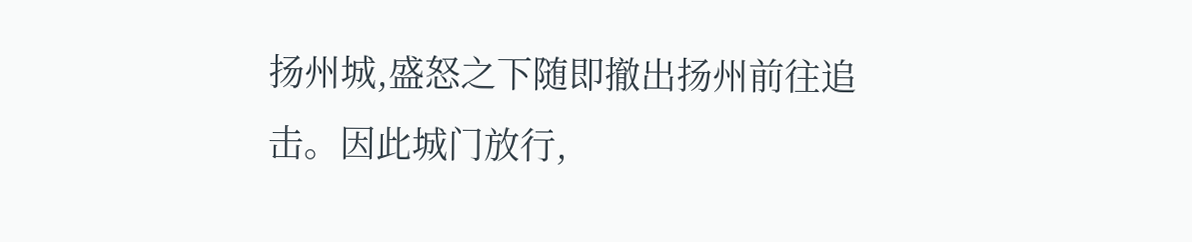扬州城,盛怒之下随即撤出扬州前往追击。因此城门放行,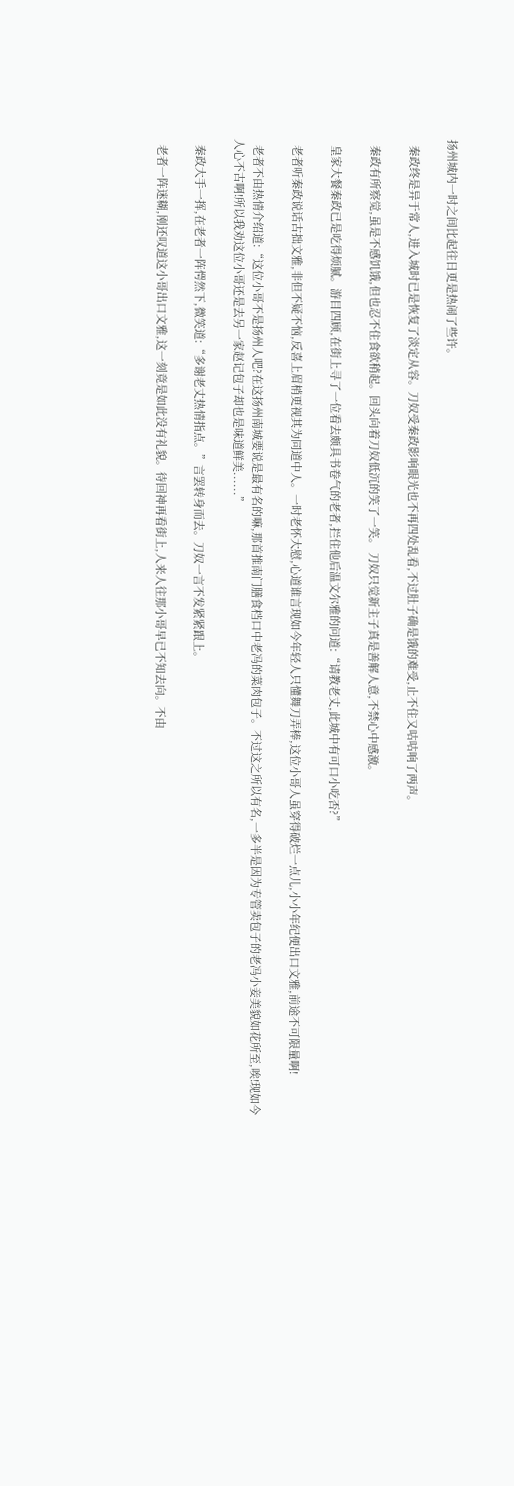扬州城内一时之间比起往日更是热闹了些许。

  秦政终是异于常人,进入城时已是恢复了淡定从容。刀奴受秦政影响眼光也不再四处乱看,不过肚子确是饿的难受,止不住又咕咕响了两声。

  秦政有所察觉,虽是不感饥饿,但也忍不住食欲稍起。回头向着刀奴低沉的笑了一笑。 刀奴只觉新主子真是善解人意,不禁心中感激。

  皇家大餐秦政已是吃得烦腻。游目四顾,在街上寻了一位看去颇具书卷气的老者,拦住他后温文尔雅的问道:“请教老丈,此城中有可口小吃否?”

  老者听秦政说话古拙文雅,非但不疑不恼,反喜上眉梢更视其为同道中人。一时老怀大慰,心道谁言现如今年轻人只懂舞刀弄棒,这位小哥人虽穿得破烂一点儿,小小年纪便出口文雅,前途不可限量啊!

  老者不由热情介绍道:“这位小哥不是扬州人吧?在这扬州南城要说是最有名的嘛,那首推南门膳食档口中老冯的菜肉包子。不过这之所以有名,一多半是因为专管卖包子的老冯小妾美貌如花所至,唉!现如今人心不古啊!所以我劝这位小哥还是去另一家赵记包子却也是味道鲜美......”

  秦政大手一挥,在老者一阵愕然下,微笑道:“多谢老丈热情指点。”言罢转身而去。刀奴一言不发紧紧跟上。

  老者一阵迷糊,刚还叹道这小哥出口文雅,这一刻竟是如此没有礼貌。待回神再看街上,人来人往那小哥早已不知去向。不由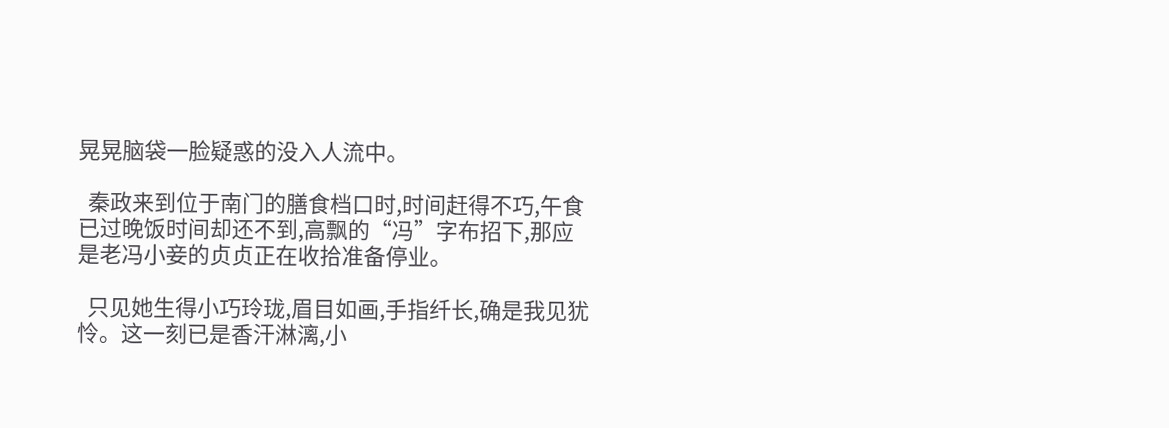晃晃脑袋一脸疑惑的没入人流中。

  秦政来到位于南门的膳食档口时,时间赶得不巧,午食已过晚饭时间却还不到,高飘的“冯”字布招下,那应是老冯小妾的贞贞正在收拾准备停业。

  只见她生得小巧玲珑,眉目如画,手指纤长,确是我见犹怜。这一刻已是香汗淋漓,小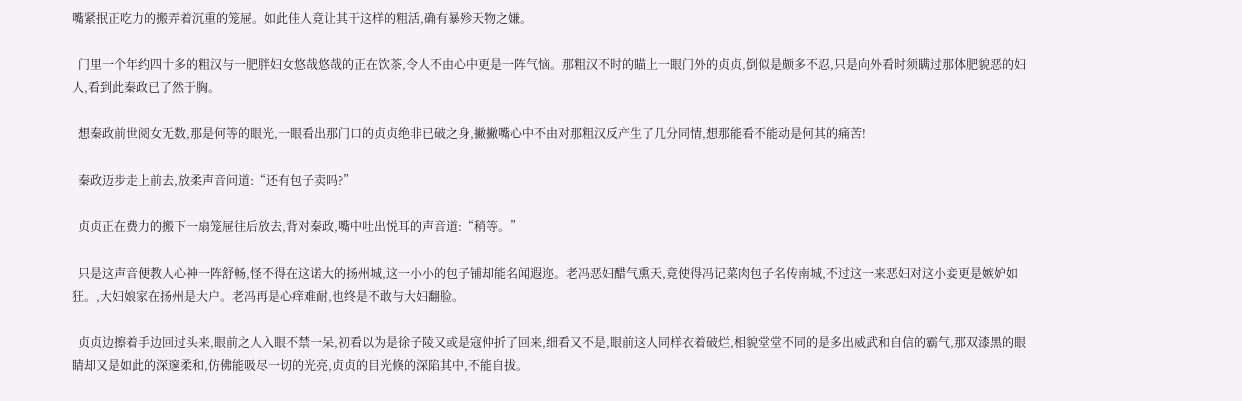嘴紧抿正吃力的搬弄着沉重的笼屉。如此佳人竟让其干这样的粗活,确有暴殄天物之嫌。

  门里一个年约四十多的粗汉与一肥胖妇女悠哉悠哉的正在饮茶,令人不由心中更是一阵气恼。那粗汉不时的瞄上一眼门外的贞贞,倒似是颇多不忍,只是向外看时须瞒过那体肥貌恶的妇人,看到此秦政已了然于胸。

  想秦政前世阅女无数,那是何等的眼光,一眼看出那门口的贞贞绝非已破之身,撇撇嘴心中不由对那粗汉反产生了几分同情,想那能看不能动是何其的痛苦!

  秦政迈步走上前去,放柔声音问道:“还有包子卖吗?”

  贞贞正在费力的搬下一扇笼屉往后放去,背对秦政,嘴中吐出悦耳的声音道:“稍等。”

  只是这声音便教人心神一阵舒畅,怪不得在这诺大的扬州城,这一小小的包子铺却能名闻遐迩。老冯恶妇醋气熏天,竟使得冯记菜肉包子名传南城,不过这一来恶妇对这小妾更是嫉妒如狂。,大妇娘家在扬州是大户。老冯再是心痒难耐,也终是不敢与大妇翻脸。

  贞贞边擦着手边回过头来,眼前之人入眼不禁一呆,初看以为是徐子陵又或是寇仲折了回来,细看又不是,眼前这人同样衣着破烂,相貌堂堂不同的是多出威武和自信的霸气,那双漆黑的眼睛却又是如此的深邃柔和,仿佛能吸尽一切的光亮,贞贞的目光倏的深陷其中,不能自拔。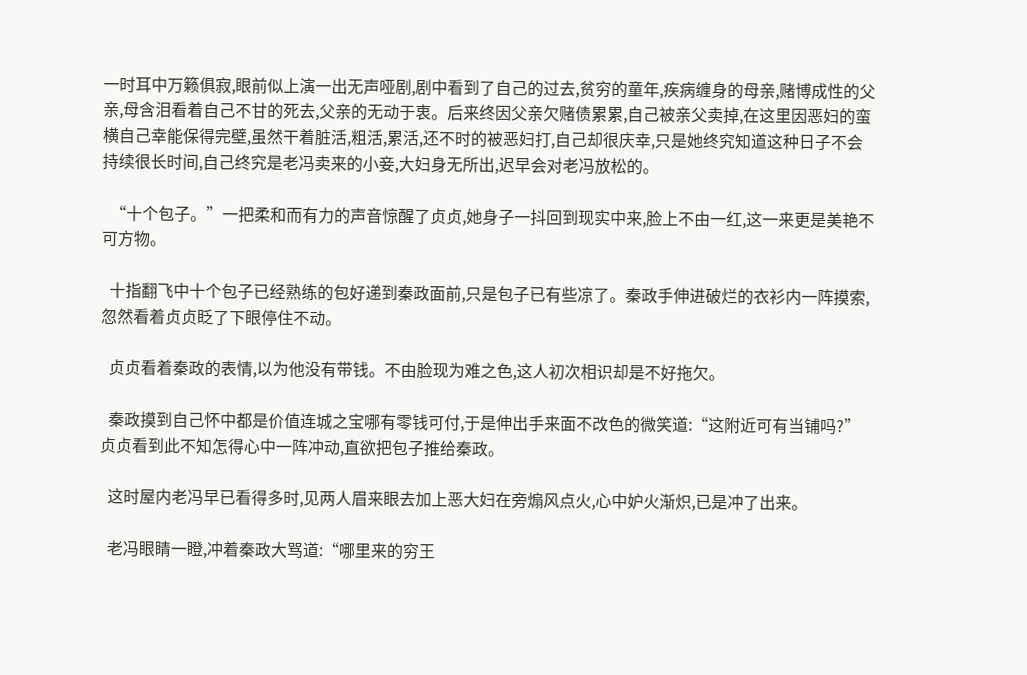一时耳中万籁俱寂,眼前似上演一出无声哑剧,剧中看到了自己的过去,贫穷的童年,疾病缠身的母亲,赌博成性的父亲,母含泪看着自己不甘的死去,父亲的无动于衷。后来终因父亲欠赌债累累,自己被亲父卖掉,在这里因恶妇的蛮横自己幸能保得完壁,虽然干着脏活,粗活,累活,还不时的被恶妇打,自己却很庆幸,只是她终究知道这种日子不会持续很长时间,自己终究是老冯卖来的小妾,大妇身无所出,迟早会对老冯放松的。

  “十个包子。”一把柔和而有力的声音惊醒了贞贞,她身子一抖回到现实中来,脸上不由一红,这一来更是美艳不可方物。

  十指翻飞中十个包子已经熟练的包好递到秦政面前,只是包子已有些凉了。秦政手伸进破烂的衣衫内一阵摸索,忽然看着贞贞眨了下眼停住不动。

  贞贞看着秦政的表情,以为他没有带钱。不由脸现为难之色,这人初次相识却是不好拖欠。

  秦政摸到自己怀中都是价值连城之宝哪有零钱可付,于是伸出手来面不改色的微笑道:“这附近可有当铺吗?”贞贞看到此不知怎得心中一阵冲动,直欲把包子推给秦政。

  这时屋内老冯早已看得多时,见两人眉来眼去加上恶大妇在旁煽风点火,心中妒火渐炽,已是冲了出来。

  老冯眼睛一瞪,冲着秦政大骂道:“哪里来的穷王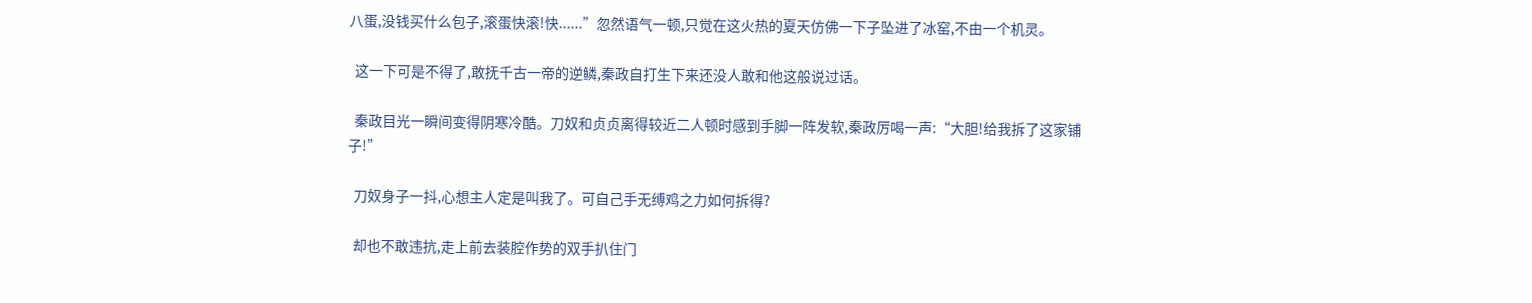八蛋,没钱买什么包子,滚蛋快滚!快......”忽然语气一顿,只觉在这火热的夏天仿佛一下子坠进了冰窑,不由一个机灵。

  这一下可是不得了,敢抚千古一帝的逆鳞,秦政自打生下来还没人敢和他这般说过话。

  秦政目光一瞬间变得阴寒冷酷。刀奴和贞贞离得较近二人顿时感到手脚一阵发软,秦政厉喝一声:“大胆!给我拆了这家铺子!”

  刀奴身子一抖,心想主人定是叫我了。可自己手无缚鸡之力如何拆得?

  却也不敢违抗,走上前去装腔作势的双手扒住门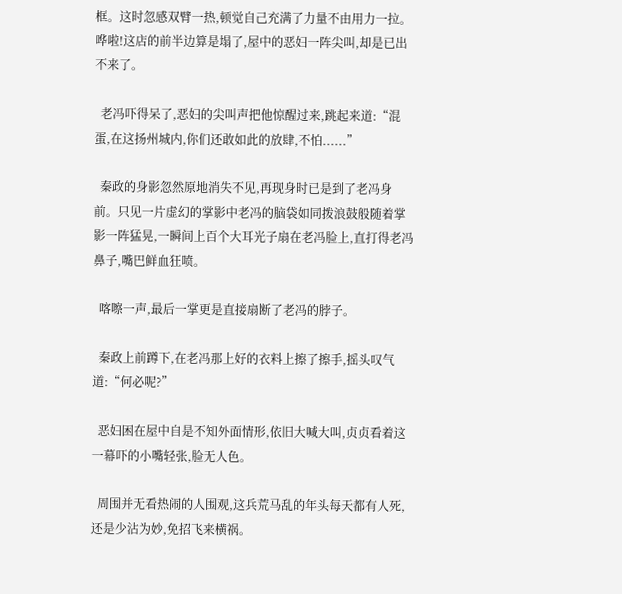框。这时忽感双臂一热,顿觉自己充满了力量不由用力一拉。哗啦!这店的前半边算是塌了,屋中的恶妇一阵尖叫,却是已出不来了。

  老冯吓得呆了,恶妇的尖叫声把他惊醒过来,跳起来道:“混蛋,在这扬州城内,你们还敢如此的放肆,不怕......”

  秦政的身影忽然原地消失不见,再现身时已是到了老冯身前。只见一片虚幻的掌影中老冯的脑袋如同拨浪鼓般随着掌影一阵猛晃,一瞬间上百个大耳光子扇在老冯脸上,直打得老冯鼻子,嘴巴鲜血狂喷。

  喀嚓一声,最后一掌更是直接扇断了老冯的脖子。

  秦政上前蹲下,在老冯那上好的衣料上擦了擦手,摇头叹气道:“何必呢?”

  恶妇困在屋中自是不知外面情形,依旧大喊大叫,贞贞看着这一幕吓的小嘴轻张,脸无人色。

  周围并无看热闹的人围观,这兵荒马乱的年头每天都有人死,还是少沾为妙,免招飞来横祸。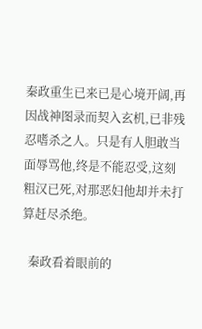秦政重生已来已是心境开阔,再因战神图录而契入玄机,已非残忍嗜杀之人。只是有人胆敢当面辱骂他,终是不能忍受,这刻粗汉已死,对那恶妇他却并未打算赶尽杀绝。

  秦政看着眼前的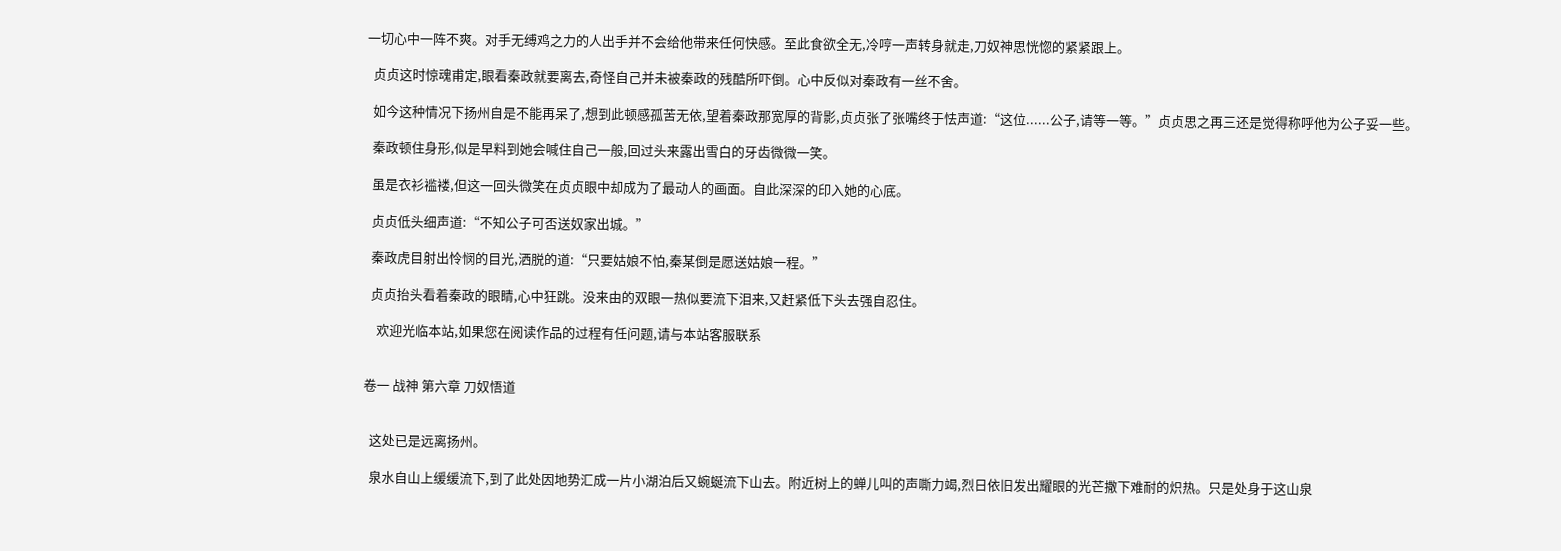一切心中一阵不爽。对手无缚鸡之力的人出手并不会给他带来任何快感。至此食欲全无,冷哼一声转身就走,刀奴神思恍惚的紧紧跟上。

  贞贞这时惊魂甫定,眼看秦政就要离去,奇怪自己并未被秦政的残酷所吓倒。心中反似对秦政有一丝不舍。

  如今这种情况下扬州自是不能再呆了,想到此顿感孤苦无依,望着秦政那宽厚的背影,贞贞张了张嘴终于怯声道:“这位......公子,请等一等。”贞贞思之再三还是觉得称呼他为公子妥一些。

  秦政顿住身形,似是早料到她会喊住自己一般,回过头来露出雪白的牙齿微微一笑。

  虽是衣衫褴褛,但这一回头微笑在贞贞眼中却成为了最动人的画面。自此深深的印入她的心底。

  贞贞低头细声道:“不知公子可否送奴家出城。”

  秦政虎目射出怜悯的目光,洒脱的道:“只要姑娘不怕,秦某倒是愿送姑娘一程。”

  贞贞抬头看着秦政的眼睛,心中狂跳。没来由的双眼一热似要流下泪来,又赶紧低下头去强自忍住。

    欢迎光临本站,如果您在阅读作品的过程有任问题,请与本站客服联系


卷一 战神 第六章 刀奴悟道


  这处已是远离扬州。

  泉水自山上缓缓流下,到了此处因地势汇成一片小湖泊后又蜿蜒流下山去。附近树上的蝉儿叫的声嘶力竭,烈日依旧发出耀眼的光芒撒下难耐的炽热。只是处身于这山泉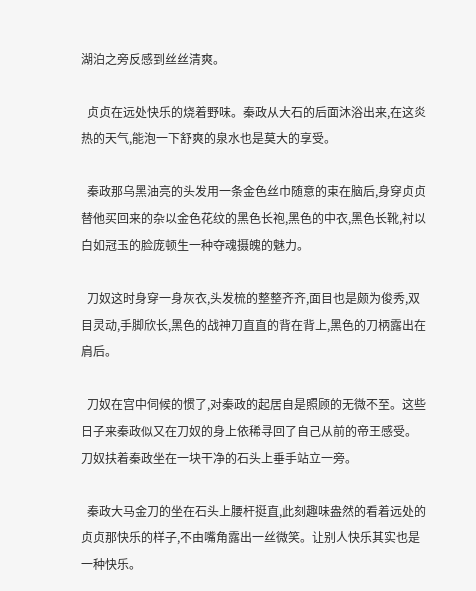湖泊之旁反感到丝丝清爽。

  贞贞在远处快乐的烧着野味。秦政从大石的后面沐浴出来,在这炎热的天气,能泡一下舒爽的泉水也是莫大的享受。

  秦政那乌黑油亮的头发用一条金色丝巾随意的束在脑后,身穿贞贞替他买回来的杂以金色花纹的黑色长袍,黑色的中衣,黑色长靴,衬以白如冠玉的脸庞顿生一种夺魂摄魄的魅力。

  刀奴这时身穿一身灰衣,头发梳的整整齐齐,面目也是颇为俊秀,双目灵动,手脚欣长,黑色的战神刀直直的背在背上,黑色的刀柄露出在肩后。

  刀奴在宫中伺候的惯了,对秦政的起居自是照顾的无微不至。这些日子来秦政似又在刀奴的身上依稀寻回了自己从前的帝王感受。刀奴扶着秦政坐在一块干净的石头上垂手站立一旁。

  秦政大马金刀的坐在石头上腰杆挺直,此刻趣味盎然的看着远处的贞贞那快乐的样子,不由嘴角露出一丝微笑。让别人快乐其实也是一种快乐。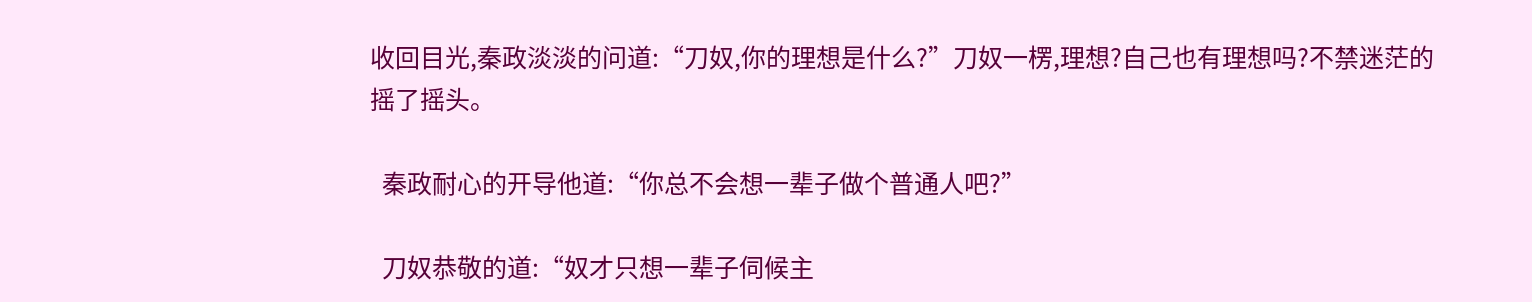收回目光,秦政淡淡的问道:“刀奴,你的理想是什么?”刀奴一楞,理想?自己也有理想吗?不禁迷茫的摇了摇头。

  秦政耐心的开导他道:“你总不会想一辈子做个普通人吧?”

  刀奴恭敬的道:“奴才只想一辈子伺候主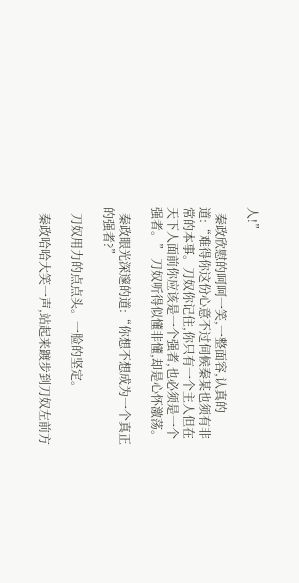人!”

  秦政欣慰的呵呵一笑,一整面容,认真的道:“难得你这份心意不过伺候秦某也须有非常的本事。刀奴你记住,你只有一个主人但在天下人面前你应该是一个强者,也必须是一个强者。” 刀奴听得似懂非懂,却是心怀激荡。

  秦政眼光深邃的道:“你想不想成为一个真正的强者?”

  刀奴用力的点点头。一脸的坚定。

  秦政哈哈大笑一声,站起来踱步到刀奴左前方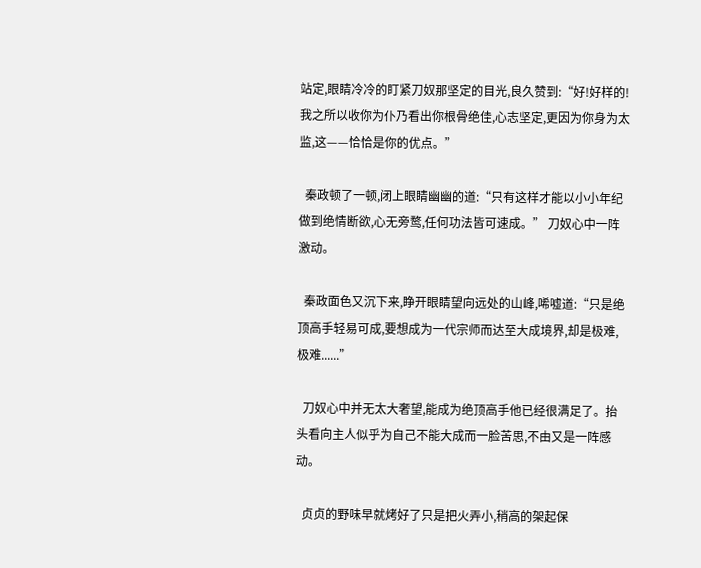站定,眼睛冷冷的盯紧刀奴那坚定的目光,良久赞到:“好!好样的!我之所以收你为仆乃看出你根骨绝佳,心志坚定,更因为你身为太监,这——恰恰是你的优点。”

  秦政顿了一顿,闭上眼睛幽幽的道:“只有这样才能以小小年纪做到绝情断欲,心无旁鹜,任何功法皆可速成。” 刀奴心中一阵激动。

  秦政面色又沉下来,睁开眼睛望向远处的山峰,唏嘘道:“只是绝顶高手轻易可成,要想成为一代宗师而达至大成境界,却是极难,极难......”

  刀奴心中并无太大奢望,能成为绝顶高手他已经很满足了。抬头看向主人似乎为自己不能大成而一脸苦思,不由又是一阵感动。

  贞贞的野味早就烤好了只是把火弄小,稍高的架起保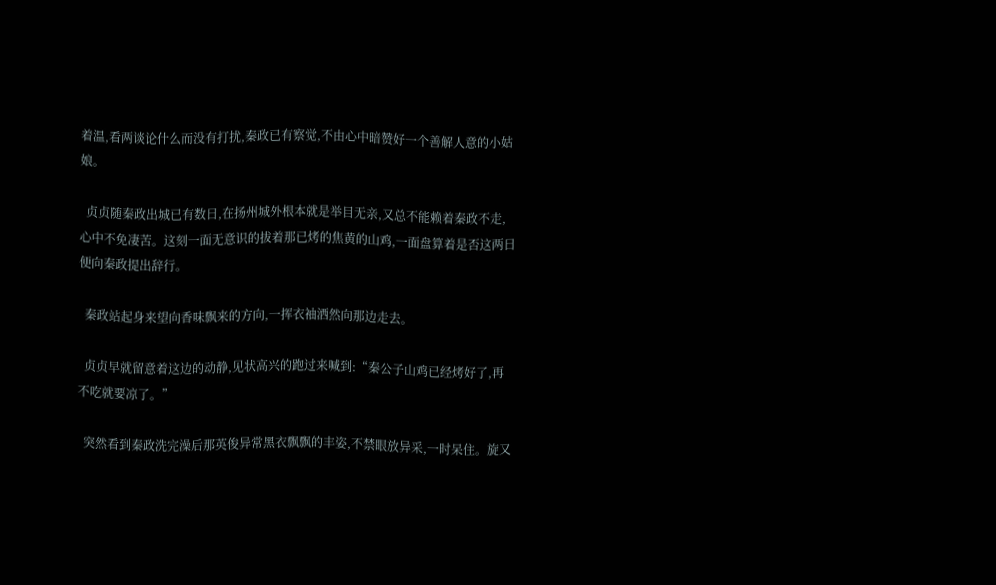着温,看两谈论什么而没有打扰,秦政已有察觉,不由心中暗赞好一个善解人意的小姑娘。

  贞贞随秦政出城已有数日,在扬州城外根本就是举目无亲,又总不能赖着秦政不走,心中不免凄苦。这刻一面无意识的拔着那已烤的焦黄的山鸡,一面盘算着是否这两日便向秦政提出辞行。

  秦政站起身来望向香味飘来的方向,一挥衣袖洒然向那边走去。

  贞贞早就留意着这边的动静,见状高兴的跑过来喊到:“秦公子山鸡已经烤好了,再不吃就要凉了。”

  突然看到秦政洗完澡后那英俊异常黑衣飘飘的丰姿,不禁眼放异采,一时呆住。旋又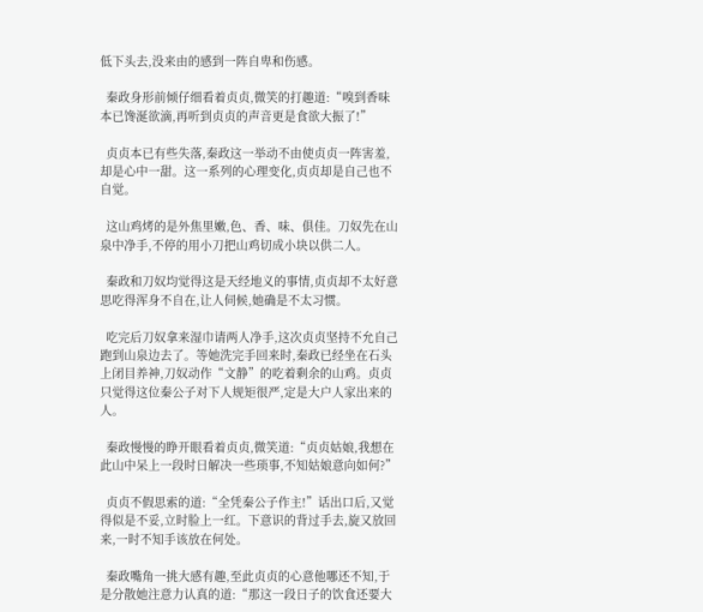低下头去,没来由的感到一阵自卑和伤感。

  秦政身形前倾仔细看着贞贞,微笑的打趣道:“嗅到香味本已馋涎欲滴,再听到贞贞的声音更是食欲大振了!”

  贞贞本已有些失落,秦政这一举动不由使贞贞一阵害羞,却是心中一甜。这一系列的心理变化,贞贞却是自己也不自觉。

  这山鸡烤的是外焦里嫩,色、香、味、俱佳。刀奴先在山泉中净手,不停的用小刀把山鸡切成小块以供二人。

  秦政和刀奴均觉得这是天经地义的事情,贞贞却不太好意思吃得浑身不自在,让人伺候,她确是不太习惯。

  吃完后刀奴拿来湿巾请两人净手,这次贞贞坚持不允自己跑到山泉边去了。等她洗完手回来时,秦政已经坐在石头上闭目养神,刀奴动作“文静”的吃着剩余的山鸡。贞贞只觉得这位秦公子对下人规矩很严,定是大户人家出来的人。

  秦政慢慢的睁开眼看着贞贞,微笑道:“贞贞姑娘,我想在此山中呆上一段时日解决一些琐事,不知姑娘意向如何?”

  贞贞不假思索的道:“全凭秦公子作主!”话出口后,又觉得似是不妥,立时脸上一红。下意识的背过手去,旋又放回来,一时不知手该放在何处。

  秦政嘴角一挑大感有趣,至此贞贞的心意他哪还不知,于是分散她注意力认真的道:“那这一段日子的饮食还要大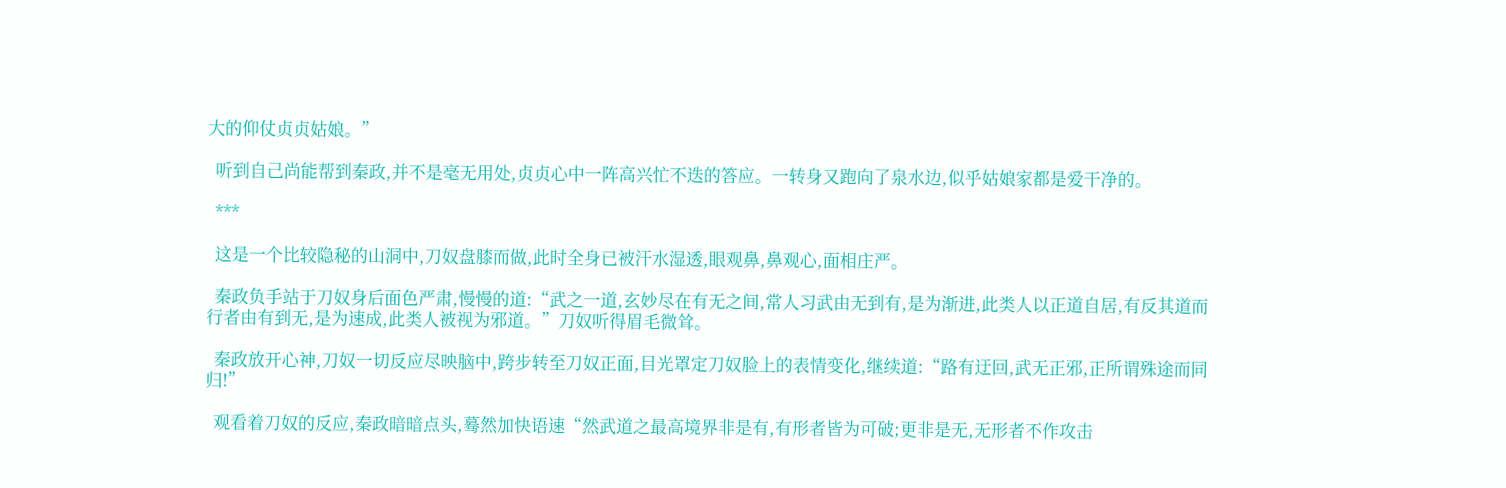大的仰仗贞贞姑娘。”

  听到自己尚能帮到秦政,并不是毫无用处,贞贞心中一阵高兴忙不迭的答应。一转身又跑向了泉水边,似乎姑娘家都是爱干净的。

  ***

  这是一个比较隐秘的山洞中,刀奴盘膝而做,此时全身已被汗水湿透,眼观鼻,鼻观心,面相庄严。

  秦政负手站于刀奴身后面色严肃,慢慢的道:“武之一道,玄妙尽在有无之间,常人习武由无到有,是为渐进,此类人以正道自居,有反其道而行者由有到无,是为速成,此类人被视为邪道。”刀奴听得眉毛微耸。

  秦政放开心神,刀奴一切反应尽映脑中,跨步转至刀奴正面,目光罩定刀奴脸上的表情变化,继续道:“路有迂回,武无正邪,正所谓殊途而同归!”

  观看着刀奴的反应,秦政暗暗点头,蓦然加快语速“然武道之最高境界非是有,有形者皆为可破;更非是无,无形者不作攻击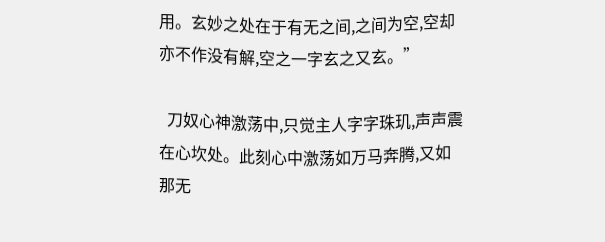用。玄妙之处在于有无之间,之间为空,空却亦不作没有解,空之一字玄之又玄。”

  刀奴心神激荡中,只觉主人字字珠玑,声声震在心坎处。此刻心中激荡如万马奔腾,又如那无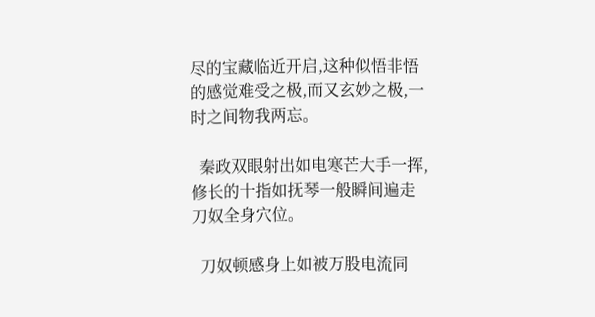尽的宝藏临近开启,这种似悟非悟的感觉难受之极,而又玄妙之极,一时之间物我两忘。

  秦政双眼射出如电寒芒大手一挥,修长的十指如抚琴一般瞬间遍走刀奴全身穴位。

  刀奴顿感身上如被万股电流同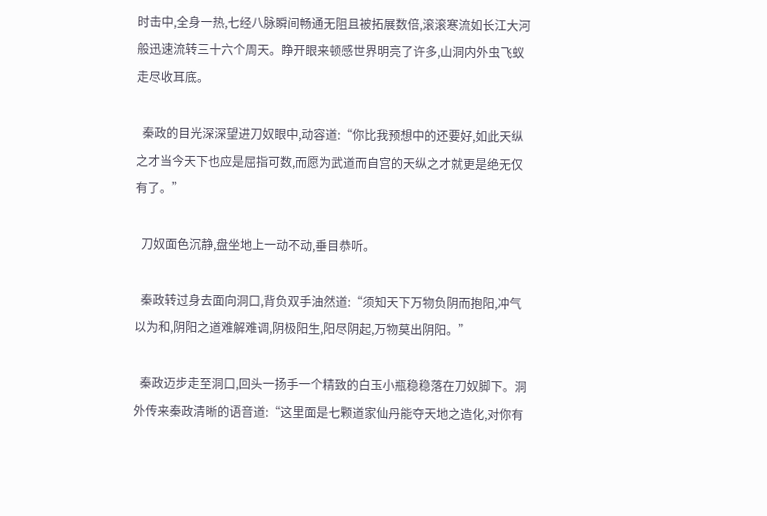时击中,全身一热,七经八脉瞬间畅通无阻且被拓展数倍,滚滚寒流如长江大河般迅速流转三十六个周天。睁开眼来顿感世界明亮了许多,山洞内外虫飞蚁走尽收耳底。

  秦政的目光深深望进刀奴眼中,动容道:“你比我预想中的还要好,如此天纵之才当今天下也应是屈指可数,而愿为武道而自宫的天纵之才就更是绝无仅有了。”

  刀奴面色沉静,盘坐地上一动不动,垂目恭听。

  秦政转过身去面向洞口,背负双手油然道:“须知天下万物负阴而抱阳,冲气以为和,阴阳之道难解难调,阴极阳生,阳尽阴起,万物莫出阴阳。”

  秦政迈步走至洞口,回头一扬手一个精致的白玉小瓶稳稳落在刀奴脚下。洞外传来秦政清晰的语音道:“这里面是七颗道家仙丹能夺天地之造化,对你有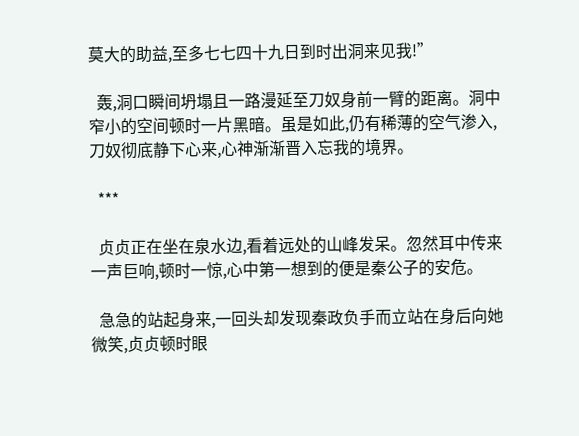莫大的助益,至多七七四十九日到时出洞来见我!”

  轰,洞口瞬间坍塌且一路漫延至刀奴身前一臂的距离。洞中窄小的空间顿时一片黑暗。虽是如此,仍有稀薄的空气渗入,刀奴彻底静下心来,心神渐渐晋入忘我的境界。

  ***

  贞贞正在坐在泉水边,看着远处的山峰发呆。忽然耳中传来一声巨响,顿时一惊,心中第一想到的便是秦公子的安危。

  急急的站起身来,一回头却发现秦政负手而立站在身后向她微笑,贞贞顿时眼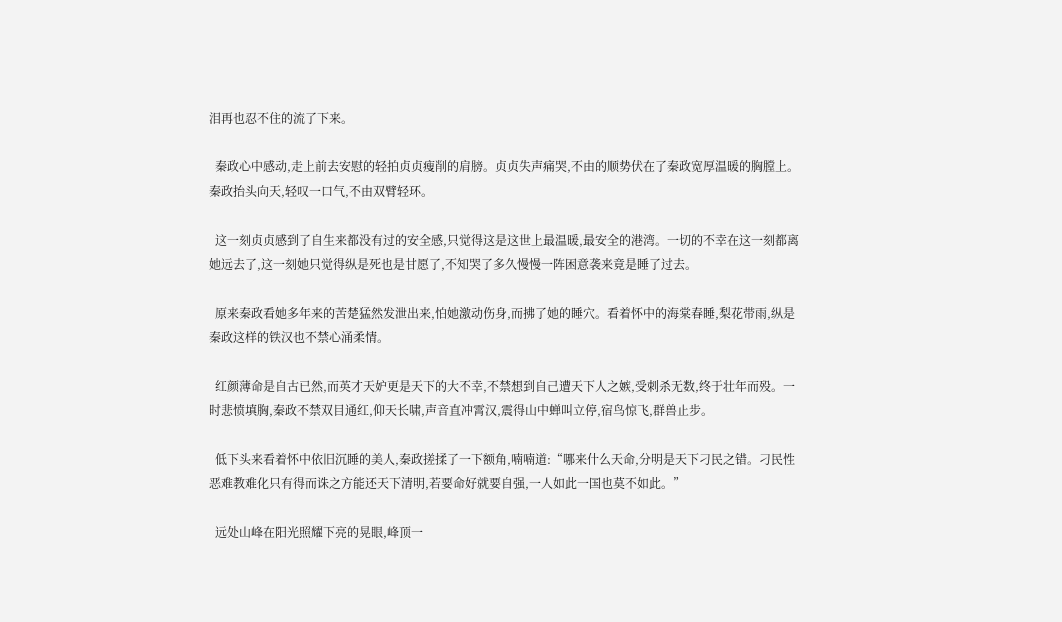泪再也忍不住的流了下来。

  秦政心中感动,走上前去安慰的轻拍贞贞瘦削的肩膀。贞贞失声痛哭,不由的顺势伏在了秦政宽厚温暖的胸膛上。秦政抬头向天,轻叹一口气,不由双臂轻环。

  这一刻贞贞感到了自生来都没有过的安全感,只觉得这是这世上最温暖,最安全的港湾。一切的不幸在这一刻都离她远去了,这一刻她只觉得纵是死也是甘愿了,不知哭了多久慢慢一阵困意袭来竟是睡了过去。

  原来秦政看她多年来的苦楚猛然发泄出来,怕她激动伤身,而拂了她的睡穴。看着怀中的海棠春睡,梨花带雨,纵是秦政这样的铁汉也不禁心涌柔情。

  红颜薄命是自古已然,而英才天妒更是天下的大不幸,不禁想到自己遭天下人之嫉,受刺杀无数,终于壮年而殁。一时悲愤填胸,秦政不禁双目通红,仰天长啸,声音直冲霄汉,震得山中蝉叫立停,宿鸟惊飞,群兽止步。

  低下头来看着怀中依旧沉睡的美人,秦政搓揉了一下额角,喃喃道:“哪来什么天命,分明是天下刁民之错。刁民性恶难教难化只有得而诛之方能还天下清明,若要命好就要自强,一人如此一国也莫不如此。”

  远处山峰在阳光照耀下亮的晃眼,峰顶一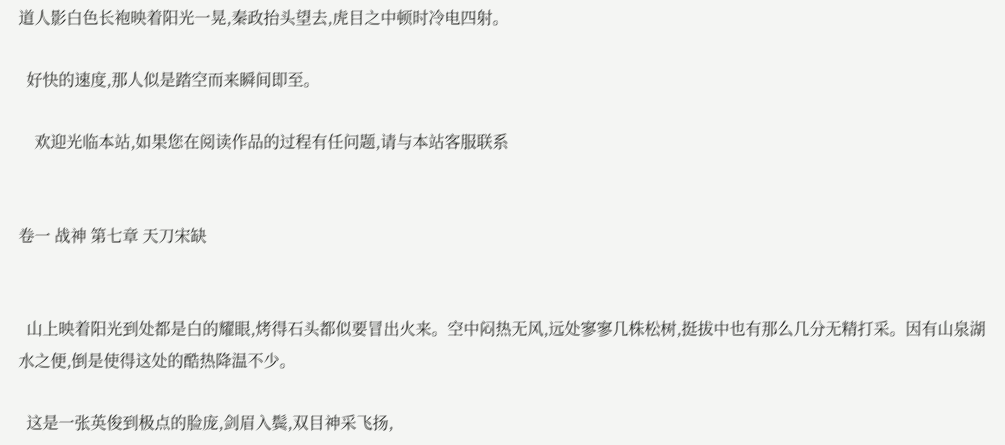道人影白色长袍映着阳光一晃,秦政抬头望去,虎目之中顿时冷电四射。

  好快的速度,那人似是踏空而来瞬间即至。

    欢迎光临本站,如果您在阅读作品的过程有任问题,请与本站客服联系


卷一 战神 第七章 天刀宋缺


  山上映着阳光到处都是白的耀眼,烤得石头都似要冒出火来。空中闷热无风,远处寥寥几株松树,挺拔中也有那么几分无精打采。因有山泉湖水之便,倒是使得这处的酷热降温不少。

  这是一张英俊到极点的脸庞,剑眉入鬓,双目神采飞扬,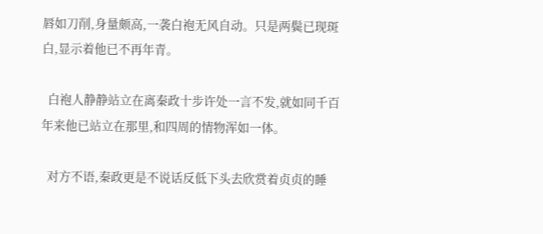唇如刀削,身量颇高,一袭白袍无风自动。只是两鬓已现斑白,显示着他已不再年青。

  白袍人静静站立在离秦政十步许处一言不发,就如同千百年来他已站立在那里,和四周的情物浑如一体。

  对方不语,秦政更是不说话反低下头去欣赏着贞贞的睡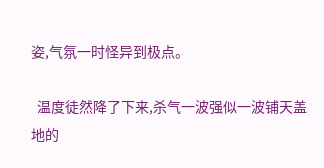姿,气氛一时怪异到极点。

  温度徒然降了下来,杀气一波强似一波铺天盖地的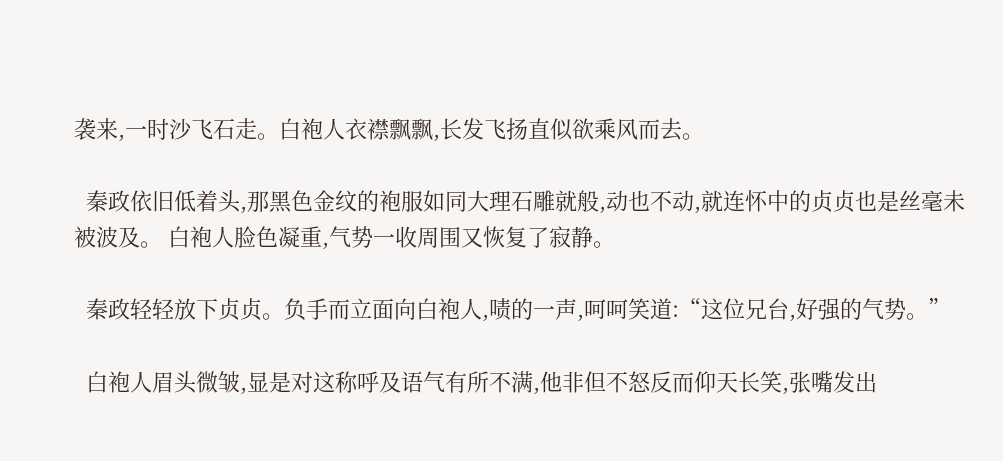袭来,一时沙飞石走。白袍人衣襟飘飘,长发飞扬直似欲乘风而去。

  秦政依旧低着头,那黑色金纹的袍服如同大理石雕就般,动也不动,就连怀中的贞贞也是丝毫未被波及。 白袍人脸色凝重,气势一收周围又恢复了寂静。

  秦政轻轻放下贞贞。负手而立面向白袍人,啧的一声,呵呵笑道:“这位兄台,好强的气势。”

  白袍人眉头微皱,显是对这称呼及语气有所不满,他非但不怒反而仰天长笑,张嘴发出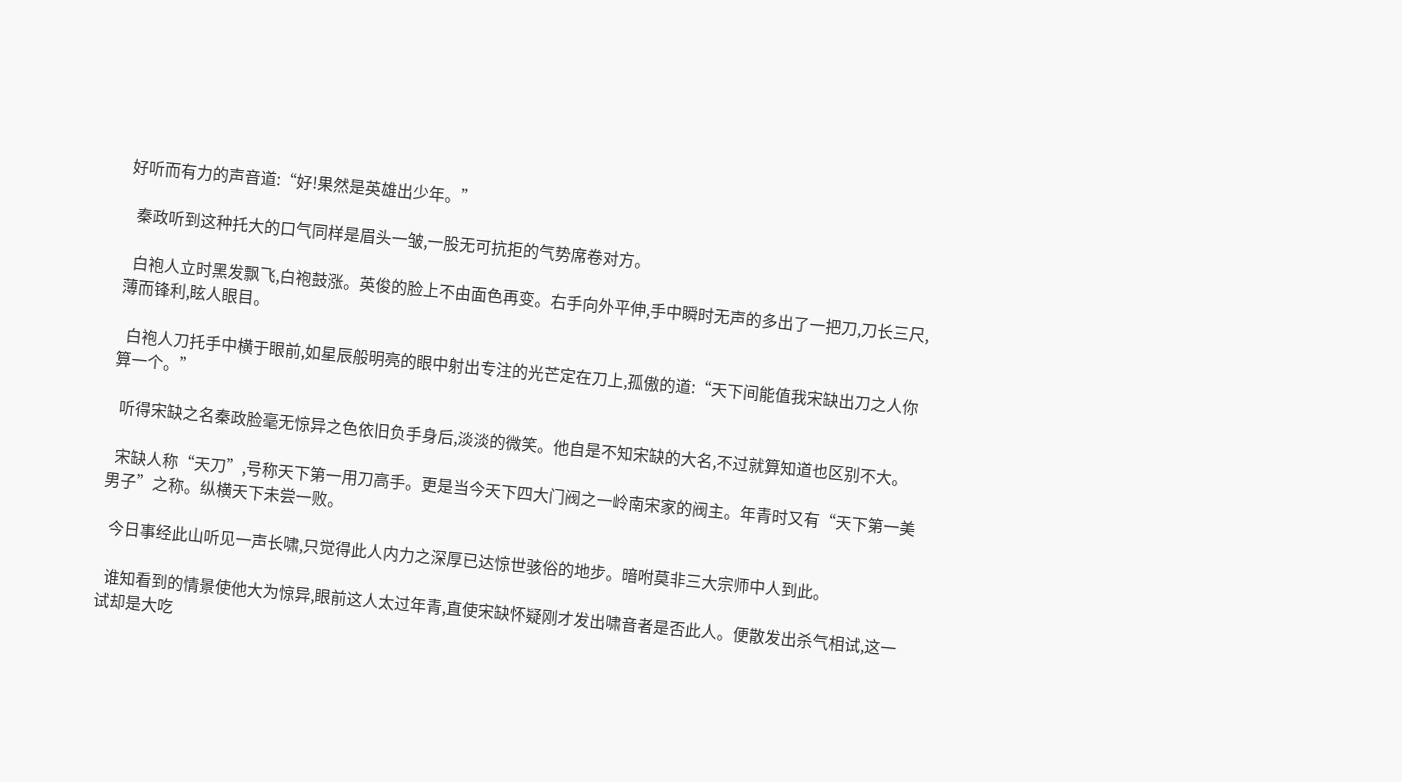好听而有力的声音道:“好!果然是英雄出少年。”

  秦政听到这种托大的口气同样是眉头一皱,一股无可抗拒的气势席卷对方。

  白袍人立时黑发飘飞,白袍鼓涨。英俊的脸上不由面色再变。右手向外平伸,手中瞬时无声的多出了一把刀,刀长三尺,薄而锋利,眩人眼目。

  白袍人刀托手中横于眼前,如星辰般明亮的眼中射出专注的光芒定在刀上,孤傲的道:“天下间能值我宋缺出刀之人你算一个。”

  听得宋缺之名秦政脸毫无惊异之色依旧负手身后,淡淡的微笑。他自是不知宋缺的大名,不过就算知道也区别不大。

  宋缺人称“天刀”,号称天下第一用刀高手。更是当今天下四大门阀之一岭南宋家的阀主。年青时又有“天下第一美男子”之称。纵横天下未尝一败。

  今日事经此山听见一声长啸,只觉得此人内力之深厚已达惊世骇俗的地步。暗咐莫非三大宗师中人到此。

  谁知看到的情景使他大为惊异,眼前这人太过年青,直使宋缺怀疑刚才发出啸音者是否此人。便散发出杀气相试,这一试却是大吃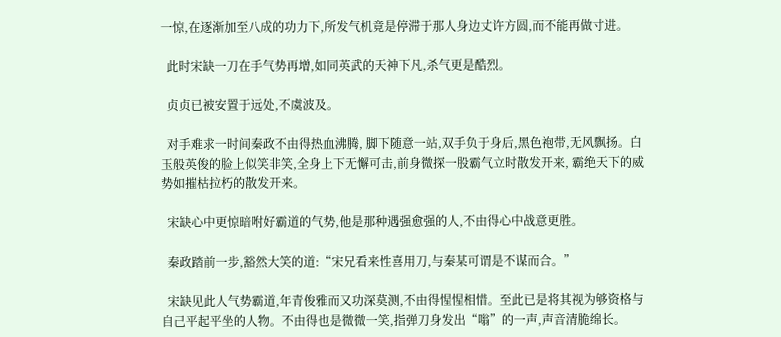一惊,在逐渐加至八成的功力下,所发气机竟是停滞于那人身边丈许方圆,而不能再做寸进。

  此时宋缺一刀在手气势再增,如同英武的天神下凡,杀气更是酷烈。

  贞贞已被安置于远处,不虞波及。

  对手难求一时间秦政不由得热血沸腾, 脚下随意一站,双手负于身后,黑色袍带,无风飘扬。白玉般英俊的脸上似笑非笑,全身上下无懈可击,前身微探一股霸气立时散发开来, 霸绝天下的威势如摧枯拉朽的散发开来。

  宋缺心中更惊暗咐好霸道的气势,他是那种遇强愈强的人,不由得心中战意更胜。

  秦政踏前一步,豁然大笑的道:“宋兄看来性喜用刀,与秦某可谓是不谋而合。”

  宋缺见此人气势霸道,年青俊雅而又功深莫测,不由得惺惺相惜。至此已是将其视为够资格与自己平起平坐的人物。不由得也是微微一笑,指弹刀身发出“嗡”的一声,声音清脆绵长。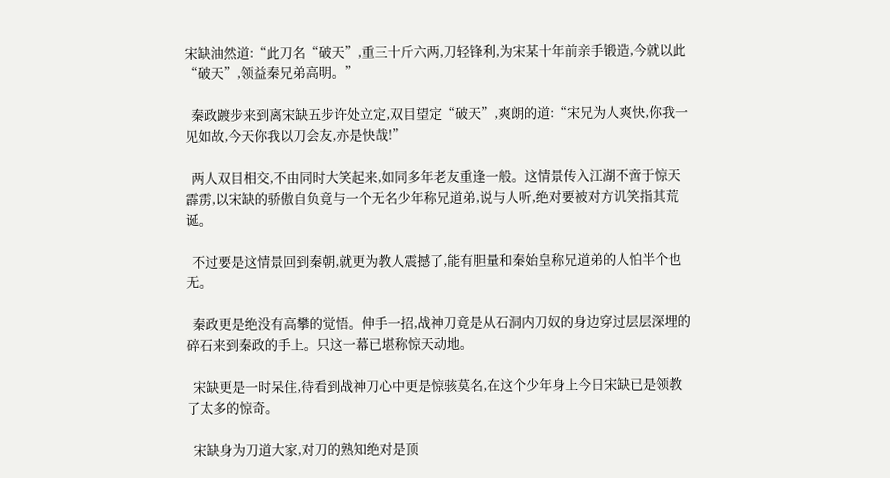宋缺油然道:“此刀名“破天”,重三十斤六两,刀轻锋利,为宋某十年前亲手锻造,今就以此“破天”,领益秦兄弟高明。”

  秦政踱步来到离宋缺五步许处立定,双目望定“破天”,爽朗的道:“宋兄为人爽快,你我一见如故,今天你我以刀会友,亦是快哉!”

  两人双目相交,不由同时大笑起来,如同多年老友重逢一般。这情景传入江湖不啻于惊天霹雳,以宋缺的骄傲自负竟与一个无名少年称兄道弟,说与人听,绝对要被对方讥笑指其荒诞。

  不过要是这情景回到秦朝,就更为教人震撼了,能有胆量和秦始皇称兄道弟的人怕半个也无。

  秦政更是绝没有高攀的觉悟。伸手一招,战神刀竟是从石洞内刀奴的身边穿过层层深埋的碎石来到秦政的手上。只这一幕已堪称惊天动地。

  宋缺更是一时呆住,待看到战神刀心中更是惊骇莫名,在这个少年身上今日宋缺已是领教了太多的惊奇。

  宋缺身为刀道大家,对刀的熟知绝对是顶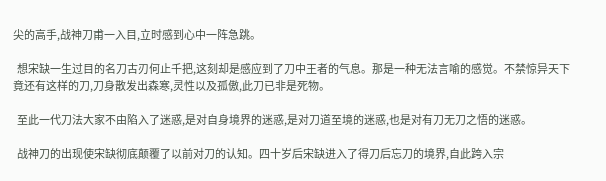尖的高手,战神刀甫一入目,立时感到心中一阵急跳。

  想宋缺一生过目的名刀古刃何止千把,这刻却是感应到了刀中王者的气息。那是一种无法言喻的感觉。不禁惊异天下竟还有这样的刀,刀身散发出森寒,灵性以及孤傲,此刀已非是死物。

  至此一代刀法大家不由陷入了迷惑,是对自身境界的迷惑,是对刀道至境的迷惑,也是对有刀无刀之悟的迷惑。

  战神刀的出现使宋缺彻底颠覆了以前对刀的认知。四十岁后宋缺进入了得刀后忘刀的境界,自此跨入宗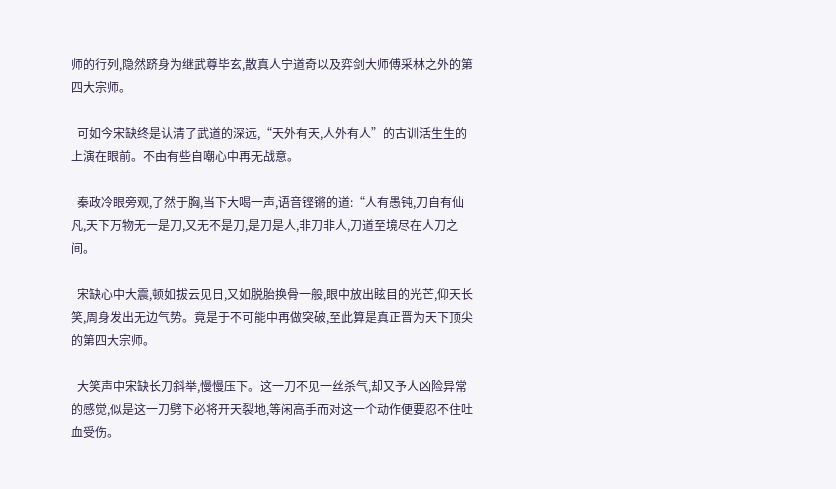师的行列,隐然跻身为继武尊毕玄,散真人宁道奇以及弈剑大师傅采林之外的第四大宗师。

  可如今宋缺终是认清了武道的深远,“天外有天,人外有人”的古训活生生的上演在眼前。不由有些自嘲心中再无战意。

  秦政冷眼旁观,了然于胸,当下大喝一声,语音铿锵的道:“人有愚钝,刀自有仙凡,天下万物无一是刀,又无不是刀,是刀是人,非刀非人,刀道至境尽在人刀之间。

  宋缺心中大震,顿如拔云见日,又如脱胎换骨一般,眼中放出眩目的光芒,仰天长笑,周身发出无边气势。竟是于不可能中再做突破,至此算是真正晋为天下顶尖的第四大宗师。

  大笑声中宋缺长刀斜举,慢慢压下。这一刀不见一丝杀气,却又予人凶险异常的感觉,似是这一刀劈下必将开天裂地,等闲高手而对这一个动作便要忍不住吐血受伤。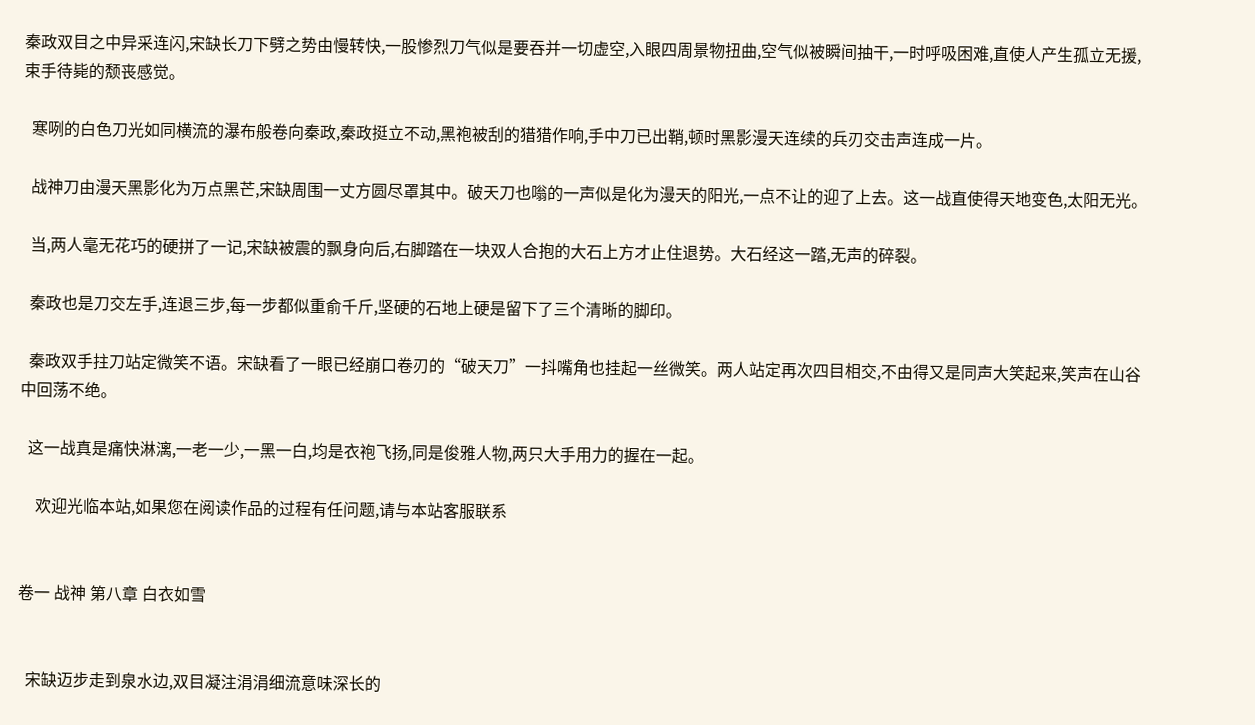秦政双目之中异采连闪,宋缺长刀下劈之势由慢转快,一股惨烈刀气似是要吞并一切虚空,入眼四周景物扭曲,空气似被瞬间抽干,一时呼吸困难,直使人产生孤立无援,束手待毙的颓丧感觉。

  寒咧的白色刀光如同横流的瀑布般卷向秦政,秦政挺立不动,黑袍被刮的猎猎作响,手中刀已出鞘,顿时黑影漫天连续的兵刃交击声连成一片。

  战神刀由漫天黑影化为万点黑芒,宋缺周围一丈方圆尽罩其中。破天刀也嗡的一声似是化为漫天的阳光,一点不让的迎了上去。这一战直使得天地变色,太阳无光。

  当,两人毫无花巧的硬拼了一记,宋缺被震的飘身向后,右脚踏在一块双人合抱的大石上方才止住退势。大石经这一踏,无声的碎裂。

  秦政也是刀交左手,连退三步,每一步都似重俞千斤,坚硬的石地上硬是留下了三个清晰的脚印。

  秦政双手拄刀站定微笑不语。宋缺看了一眼已经崩口卷刃的“破天刀”一抖嘴角也挂起一丝微笑。两人站定再次四目相交,不由得又是同声大笑起来,笑声在山谷中回荡不绝。

  这一战真是痛快淋漓,一老一少,一黑一白,均是衣袍飞扬,同是俊雅人物,两只大手用力的握在一起。

    欢迎光临本站,如果您在阅读作品的过程有任问题,请与本站客服联系


卷一 战神 第八章 白衣如雪


  宋缺迈步走到泉水边,双目凝注涓涓细流意味深长的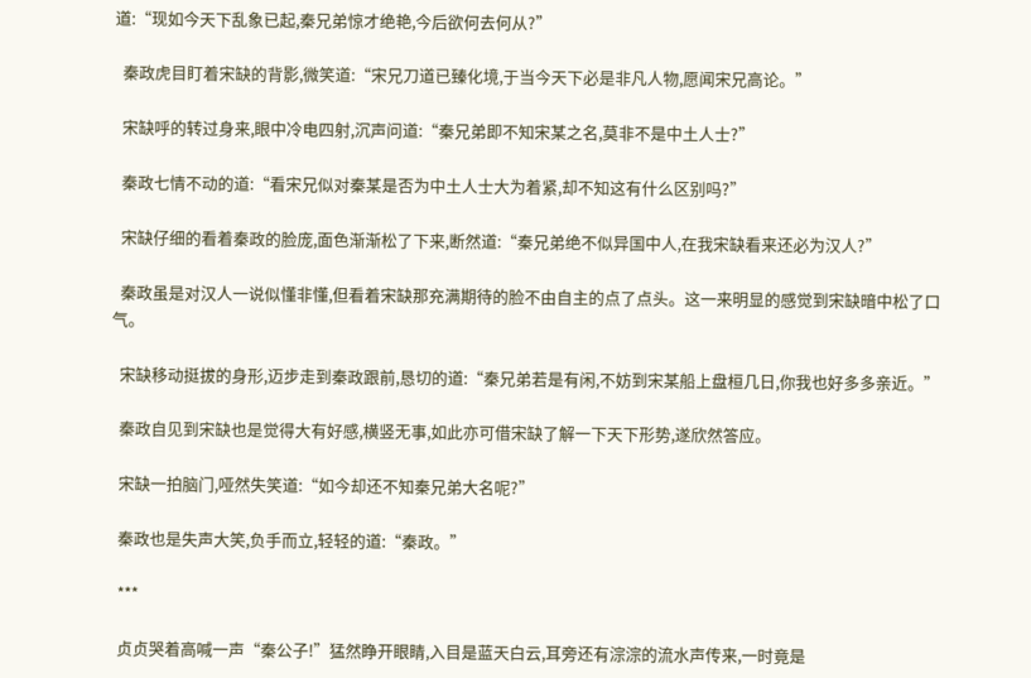道:“现如今天下乱象已起,秦兄弟惊才绝艳,今后欲何去何从?”

  秦政虎目盯着宋缺的背影,微笑道:“宋兄刀道已臻化境,于当今天下必是非凡人物,愿闻宋兄高论。”

  宋缺呼的转过身来,眼中冷电四射,沉声问道:“秦兄弟即不知宋某之名,莫非不是中土人士?”

  秦政七情不动的道:“看宋兄似对秦某是否为中土人士大为着紧,却不知这有什么区别吗?”

  宋缺仔细的看着秦政的脸庞,面色渐渐松了下来,断然道:“秦兄弟绝不似异国中人,在我宋缺看来还必为汉人?”

  秦政虽是对汉人一说似懂非懂,但看着宋缺那充满期待的脸不由自主的点了点头。这一来明显的感觉到宋缺暗中松了口气。

  宋缺移动挺拔的身形,迈步走到秦政跟前,恳切的道:“秦兄弟若是有闲,不妨到宋某船上盘桓几日,你我也好多多亲近。”

  秦政自见到宋缺也是觉得大有好感,横竖无事,如此亦可借宋缺了解一下天下形势,遂欣然答应。

  宋缺一拍脑门,哑然失笑道:“如今却还不知秦兄弟大名呢?”

  秦政也是失声大笑,负手而立,轻轻的道:“秦政。”

  ***

  贞贞哭着高喊一声“秦公子!”猛然睁开眼睛,入目是蓝天白云,耳旁还有淙淙的流水声传来,一时竟是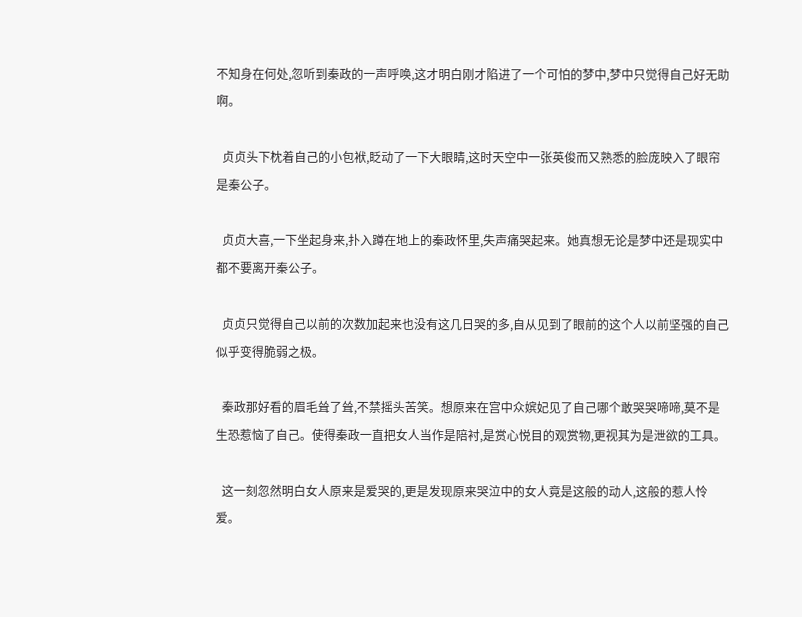不知身在何处,忽听到秦政的一声呼唤,这才明白刚才陷进了一个可怕的梦中,梦中只觉得自己好无助啊。

  贞贞头下枕着自己的小包袱,眨动了一下大眼睛,这时天空中一张英俊而又熟悉的脸庞映入了眼帘是秦公子。

  贞贞大喜,一下坐起身来,扑入蹲在地上的秦政怀里,失声痛哭起来。她真想无论是梦中还是现实中都不要离开秦公子。

  贞贞只觉得自己以前的次数加起来也没有这几日哭的多,自从见到了眼前的这个人以前坚强的自己似乎变得脆弱之极。

  秦政那好看的眉毛耸了耸,不禁摇头苦笑。想原来在宫中众嫔妃见了自己哪个敢哭哭啼啼,莫不是生恐惹恼了自己。使得秦政一直把女人当作是陪衬,是赏心悦目的观赏物,更视其为是泄欲的工具。

  这一刻忽然明白女人原来是爱哭的,更是发现原来哭泣中的女人竟是这般的动人,这般的惹人怜爱。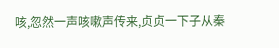咳,忽然一声咳嗽声传来,贞贞一下子从秦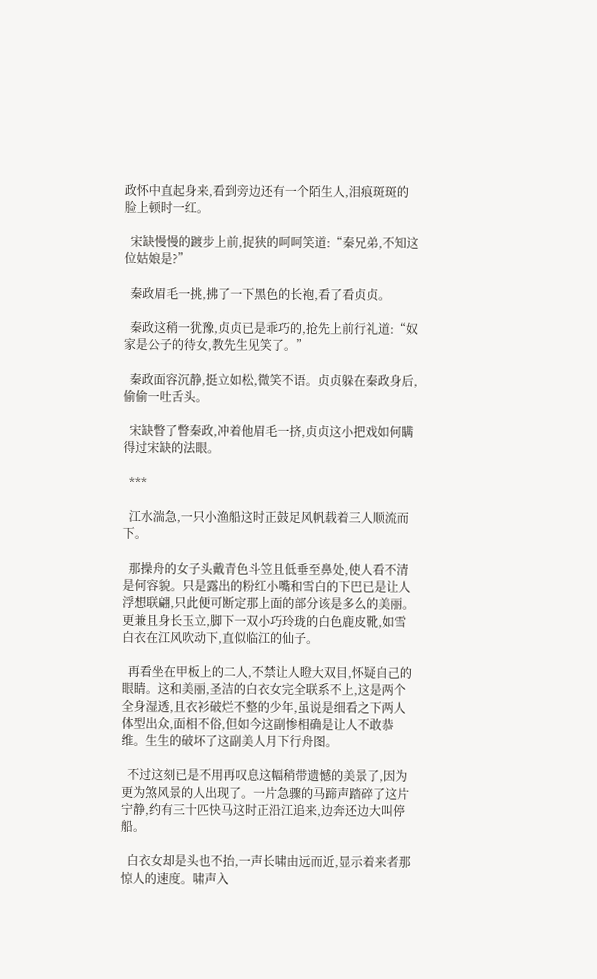政怀中直起身来,看到旁边还有一个陌生人,泪痕斑斑的脸上顿时一红。

  宋缺慢慢的踱步上前,捉狭的呵呵笑道:“秦兄弟,不知这位姑娘是?”

  秦政眉毛一挑,拂了一下黑色的长袍,看了看贞贞。

  秦政这稍一犹豫,贞贞已是乖巧的,抢先上前行礼道:“奴家是公子的待女,教先生见笑了。”

  秦政面容沉静,挺立如松,微笑不语。贞贞躲在秦政身后,偷偷一吐舌头。

  宋缺瞥了瞥秦政,冲着他眉毛一挤,贞贞这小把戏如何瞒得过宋缺的法眼。

  ***

  江水湍急,一只小渔船这时正鼓足风帆载着三人顺流而下。

  那操舟的女子头戴青色斗笠且低垂至鼻处,使人看不清是何容貌。只是露出的粉红小嘴和雪白的下巴已是让人浮想联翩,只此便可断定那上面的部分该是多么的美丽。更兼且身长玉立,脚下一双小巧玲珑的白色鹿皮靴,如雪白衣在江风吹动下,直似临江的仙子。

  再看坐在甲板上的二人,不禁让人瞪大双目,怀疑自己的眼睛。这和美丽,圣洁的白衣女完全联系不上,这是两个全身湿透,且衣衫破烂不整的少年,虽说是细看之下两人体型出众,面相不俗,但如今这副惨相确是让人不敢恭维。生生的破坏了这副美人月下行舟图。

  不过这刻已是不用再叹息这幅稍带遗憾的美景了,因为更为煞风景的人出现了。一片急骤的马蹄声踏碎了这片宁静,约有三十匹快马这时正沿江追来,边奔还边大叫停船。

  白衣女却是头也不抬,一声长啸由远而近,显示着来者那惊人的速度。啸声入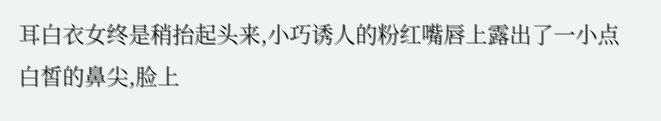耳白衣女终是稍抬起头来,小巧诱人的粉红嘴唇上露出了一小点白皙的鼻尖,脸上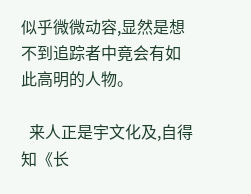似乎微微动容,显然是想不到追踪者中竟会有如此高明的人物。

  来人正是宇文化及,自得知《长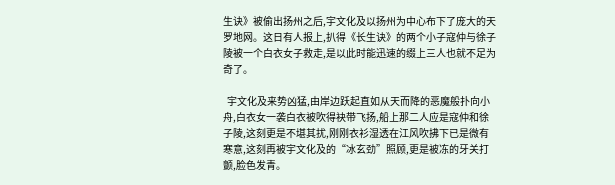生诀》被偷出扬州之后,宇文化及以扬州为中心布下了庞大的天罗地网。这日有人报上,扒得《长生诀》的两个小子寇仲与徐子陵被一个白衣女子救走,是以此时能迅速的缀上三人也就不足为奇了。

  宇文化及来势凶猛,由岸边跃起直如从天而降的恶魔般扑向小舟,白衣女一袭白衣被吹得袂带飞扬,船上那二人应是寇仲和徐子陵,这刻更是不堪其扰,刚刚衣衫湿透在江风吹拂下已是微有寒意,这刻再被宇文化及的“冰玄劲”照顾,更是被冻的牙关打颤,脸色发青。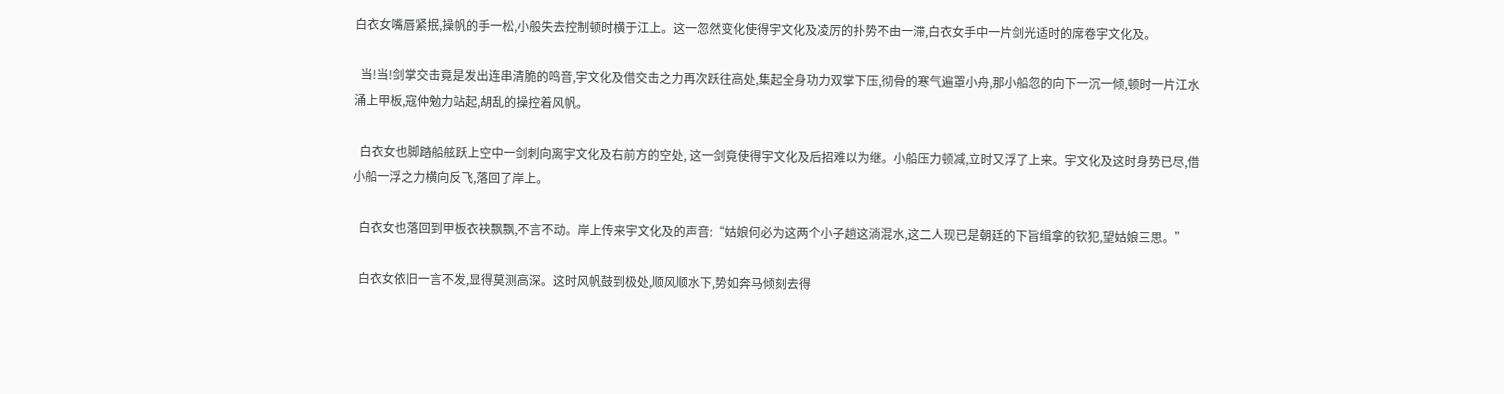白衣女嘴唇紧抿,操帆的手一松,小般失去控制顿时横于江上。这一忽然变化使得宇文化及凌厉的扑势不由一滞,白衣女手中一片剑光适时的席卷宇文化及。

  当!当!剑掌交击竟是发出连串清脆的鸣音,宇文化及借交击之力再次跃往高处,集起全身功力双掌下压,彻骨的寒气遍罩小舟,那小船忽的向下一沉一倾,顿时一片江水涌上甲板,寇仲勉力站起,胡乱的操控着风帆。

  白衣女也脚踏船舷跃上空中一剑刺向离宇文化及右前方的空处, 这一剑竟使得宇文化及后招难以为继。小船压力顿减,立时又浮了上来。宇文化及这时身势已尽,借小船一浮之力横向反飞,落回了岸上。

  白衣女也落回到甲板衣袂飘飘,不言不动。岸上传来宇文化及的声音:“姑娘何必为这两个小子趟这淌混水,这二人现已是朝廷的下旨缉拿的钦犯,望姑娘三思。”

  白衣女依旧一言不发,显得莫测高深。这时风帆鼓到极处,顺风顺水下,势如奔马倾刻去得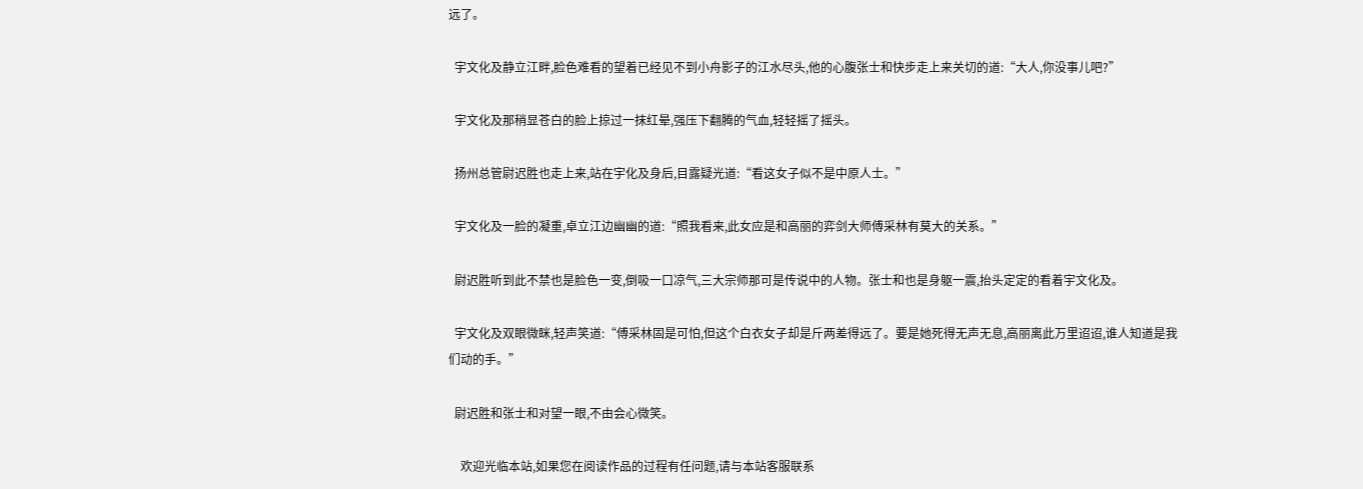远了。

  宇文化及静立江畔,脸色难看的望着已经见不到小舟影子的江水尽头,他的心腹张士和快步走上来关切的道:“大人,你没事儿吧?”

  宇文化及那稍显苍白的脸上掠过一抹红晕,强压下翻腾的气血,轻轻摇了摇头。

  扬州总管尉迟胜也走上来,站在宇化及身后,目露疑光道:“看这女子似不是中原人士。”

  宇文化及一脸的凝重,卓立江边幽幽的道:“照我看来,此女应是和高丽的弈剑大师傅采林有莫大的关系。”

  尉迟胜听到此不禁也是脸色一变,倒吸一口凉气,三大宗师那可是传说中的人物。张士和也是身躯一震,抬头定定的看着宇文化及。

  宇文化及双眼微眯,轻声笑道:“傅采林固是可怕,但这个白衣女子却是斤两差得远了。要是她死得无声无息,高丽离此万里迢迢,谁人知道是我们动的手。”

  尉迟胜和张士和对望一眼,不由会心微笑。

    欢迎光临本站,如果您在阅读作品的过程有任问题,请与本站客服联系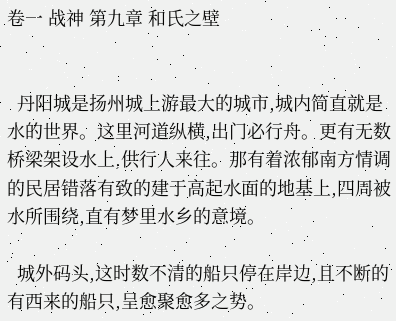卷一 战神 第九章 和氏之壁


  丹阳城是扬州城上游最大的城市,城内简直就是水的世界。这里河道纵横,出门必行舟。更有无数桥梁架设水上,供行人来往。那有着浓郁南方情调的民居错落有致的建于高起水面的地基上,四周被水所围绕,直有梦里水乡的意境。

  城外码头,这时数不清的船只停在岸边,且不断的有西来的船只,呈愈聚愈多之势。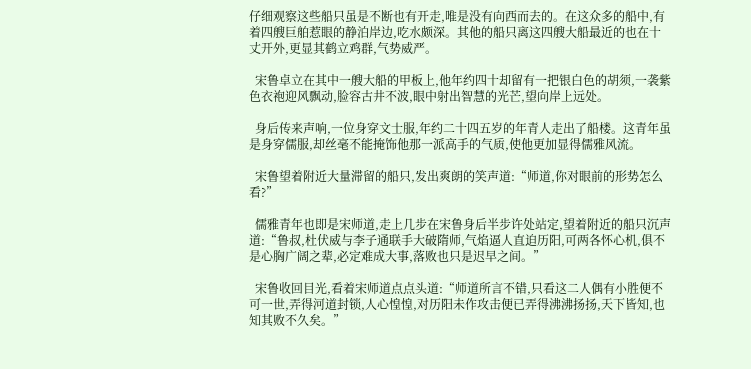仔细观察这些船只虽是不断也有开走,唯是没有向西而去的。在这众多的船中,有着四艘巨舶惹眼的静泊岸边,吃水颇深。其他的船只离这四艘大船最近的也在十丈开外,更显其鹤立鸡群,气势威严。

  宋鲁卓立在其中一艘大船的甲板上,他年约四十却留有一把银白色的胡须,一袭紫色衣袍迎风飘动,脸容古井不波,眼中射出智慧的光芒,望向岸上远处。

  身后传来声响,一位身穿文士服,年约二十四五岁的年青人走出了船楼。这青年虽是身穿儒服,却丝毫不能掩饰他那一派高手的气质,使他更加显得儒雅风流。

  宋鲁望着附近大量滞留的船只,发出爽朗的笑声道:“师道,你对眼前的形势怎么看?”

  儒雅青年也即是宋师道,走上几步在宋鲁身后半步许处站定,望着附近的船只沉声道:“鲁叔,杜伏威与李子通联手大破隋师,气焰逼人直迫历阳,可两各怀心机,俱不是心胸广阔之辈,必定难成大事,落败也只是迟早之间。”

  宋鲁收回目光,看着宋师道点点头道:“师道所言不错,只看这二人偶有小胜便不可一世,弄得河道封锁,人心惶惶,对历阳未作攻击便已弄得沸沸扬扬,天下皆知,也知其败不久矣。”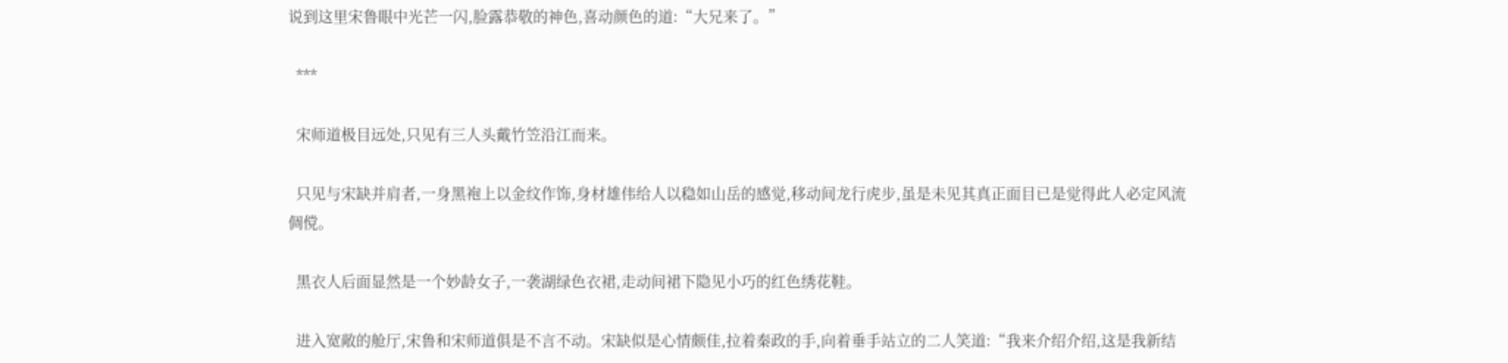说到这里宋鲁眼中光芒一闪,脸露恭敬的神色,喜动颜色的道:“大兄来了。”

  ***

  宋师道极目远处,只见有三人头戴竹笠沿江而来。

  只见与宋缺并肩者,一身黑袍上以金纹作饰,身材雄伟给人以稳如山岳的感觉,移动间龙行虎步,虽是未见其真正面目已是觉得此人必定风流倜傥。

  黑衣人后面显然是一个妙龄女子,一袭湖绿色衣裙,走动间裙下隐见小巧的红色绣花鞋。

  进入宽敞的舱厅,宋鲁和宋师道俱是不言不动。宋缺似是心情颇佳,拉着秦政的手,向着垂手站立的二人笑道:“我来介绍介绍,这是我新结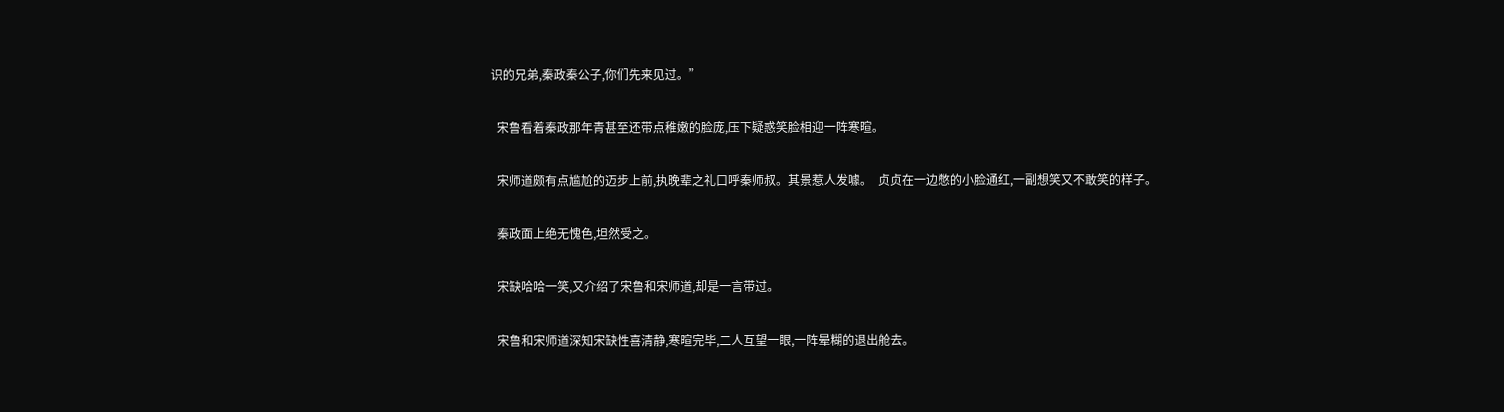识的兄弟,秦政秦公子,你们先来见过。”

  宋鲁看着秦政那年青甚至还带点稚嫩的脸庞,压下疑惑笑脸相迎一阵寒暄。

  宋师道颇有点尴尬的迈步上前,执晚辈之礼口呼秦师叔。其景惹人发噱。  贞贞在一边憋的小脸通红,一副想笑又不敢笑的样子。

  秦政面上绝无愧色,坦然受之。

  宋缺哈哈一笑,又介绍了宋鲁和宋师道,却是一言带过。

  宋鲁和宋师道深知宋缺性喜清静,寒暄完毕,二人互望一眼,一阵晕糊的退出舱去。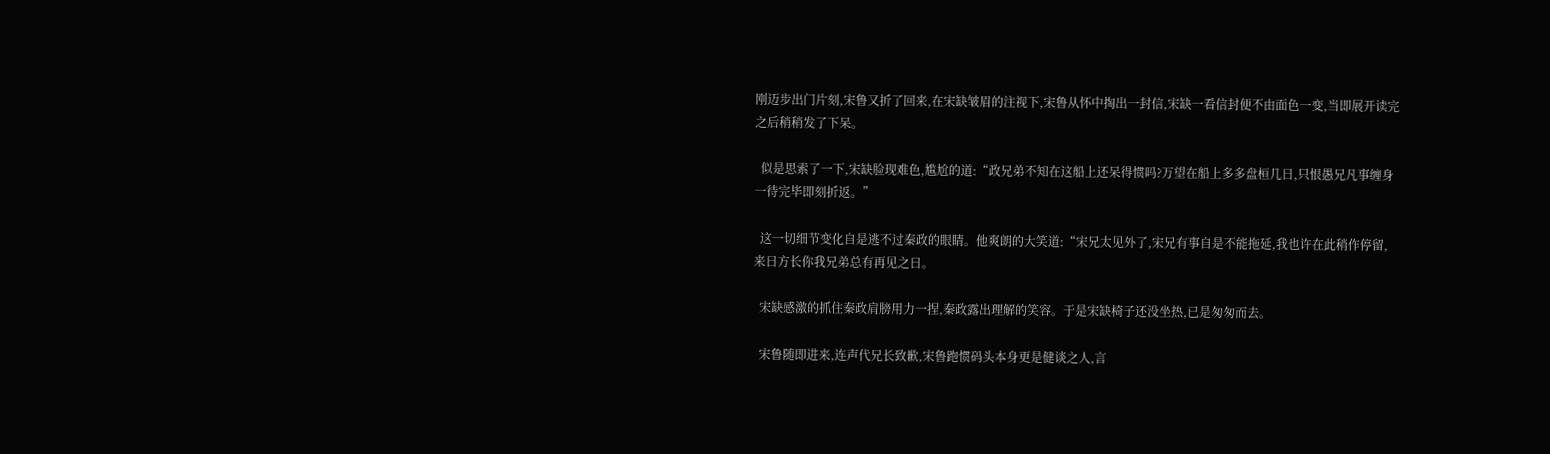刚迈步出门片刻,宋鲁又折了回来,在宋缺皱眉的注视下,宋鲁从怀中掏出一封信,宋缺一看信封便不由面色一变,当即展开读完之后稍稍发了下呆。

  似是思索了一下,宋缺脸现难色,尴尬的道:“政兄弟不知在这船上还呆得惯吗?万望在船上多多盘桓几日,只恨愚兄凡事缠身一待完毕即刻折返。”

  这一切细节变化自是逃不过秦政的眼睛。他爽朗的大笑道:“宋兄太见外了,宋兄有事自是不能拖延,我也许在此稍作停留,来日方长你我兄弟总有再见之日。

  宋缺感激的抓住秦政肩膀用力一捏,秦政露出理解的笑容。于是宋缺椅子还没坐热,已是匆匆而去。

  宋鲁随即进来,连声代兄长致歉,宋鲁跑惯码头本身更是健谈之人,言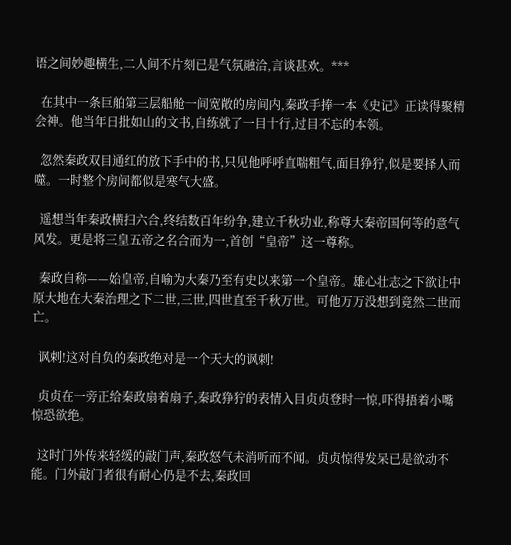语之间妙趣横生,二人间不片刻已是气氛融洽,言谈甚欢。***

  在其中一条巨舶第三层船舱一间宽敞的房间内,秦政手捧一本《史记》正读得聚精会神。他当年日批如山的文书,自练就了一目十行,过目不忘的本领。

  忽然秦政双目通红的放下手中的书,只见他呼呼直喘粗气,面目狰狞,似是要择人而噬。一时整个房间都似是寒气大盛。

  遥想当年秦政横扫六合,终结数百年纷争,建立千秋功业,称尊大秦帝国何等的意气风发。更是将三皇五帝之名合而为一,首创“皇帝”这一尊称。

  秦政自称——始皇帝,自喻为大秦乃至有史以来第一个皇帝。雄心壮志之下欲让中原大地在大秦治理之下二世,三世,四世直至千秋万世。可他万万没想到竟然二世而亡。

  讽剌!这对自负的秦政绝对是一个天大的讽刺!

  贞贞在一旁正给秦政扇着扇子,秦政狰狞的表情入目贞贞登时一惊,吓得捂着小嘴惊恐欲绝。

  这时门外传来轻缓的敲门声,秦政怒气未消听而不闻。贞贞惊得发呆已是欲动不能。门外敲门者很有耐心仍是不去,秦政回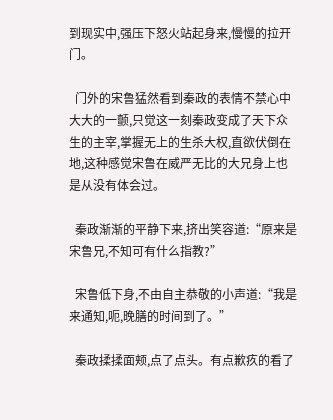到现实中,强压下怒火站起身来,慢慢的拉开门。

  门外的宋鲁猛然看到秦政的表情不禁心中大大的一颤,只觉这一刻秦政变成了天下众生的主宰,掌握无上的生杀大权,直欲伏倒在地,这种感觉宋鲁在威严无比的大兄身上也是从没有体会过。

  秦政渐渐的平静下来,挤出笑容道:“原来是宋鲁兄,不知可有什么指教?”

  宋鲁低下身,不由自主恭敬的小声道:“我是来通知,呃,晚膳的时间到了。”

  秦政揉揉面颊,点了点头。有点歉疚的看了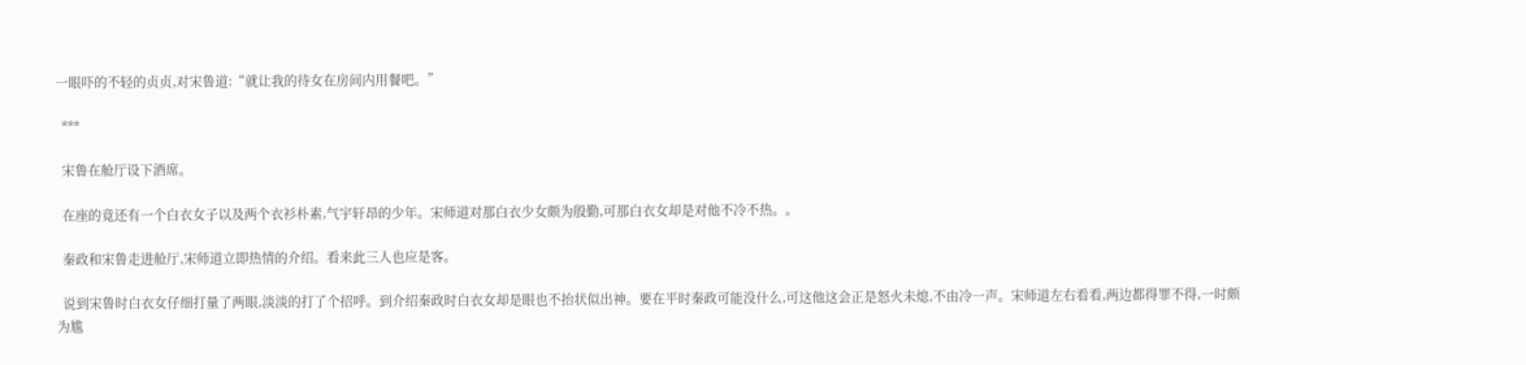一眼吓的不轻的贞贞,对宋鲁道:“就让我的待女在房间内用餐吧。”

  ***

  宋鲁在舱厅设下酒席。

  在座的竟还有一个白衣女子以及两个衣衫朴素,气宇轩昂的少年。宋师道对那白衣少女颇为殷勤,可那白衣女却是对他不冷不热。。

  秦政和宋鲁走进舱厅,宋师道立即热情的介绍。看来此三人也应是客。

  说到宋鲁时白衣女仔细打量了两眼,淡淡的打了个招呼。到介绍秦政时白衣女却是眼也不抬状似出神。要在平时秦政可能没什么,可这他这会正是怒火未熄,不由冷一声。宋师道左右看看,两边都得罪不得,一时颇为尴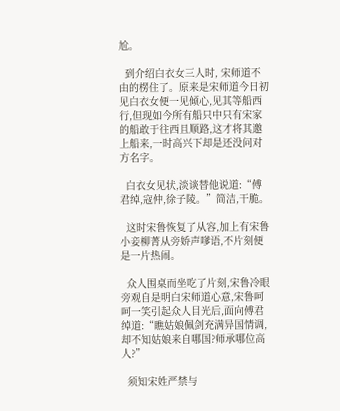尬。

  到介绍白衣女三人时, 宋师道不由的楞住了。原来是宋师道今日初见白衣女便一见倾心,见其等船西行,但现如今所有船只中只有宋家的船敢于往西且顺路,这才将其邀上船来,一时高兴下却是还没问对方名字。

  白衣女见状,淡谈替他说道:“傅君绰,寇仲,徐子陵。”简洁,干脆。

  这时宋鲁恢复了从容,加上有宋鲁小妾柳菁从旁娇声嗲语,不片刻便是一片热闹。

  众人围桌而坐吃了片刻,宋鲁冷眼旁观自是明白宋师道心意,宋鲁呵呵一笑引起众人目光后,面向傅君绰道:“瞧姑娘佩剑充满异国情调,却不知姑娘来自哪国?师承哪位高人?”

  须知宋姓严禁与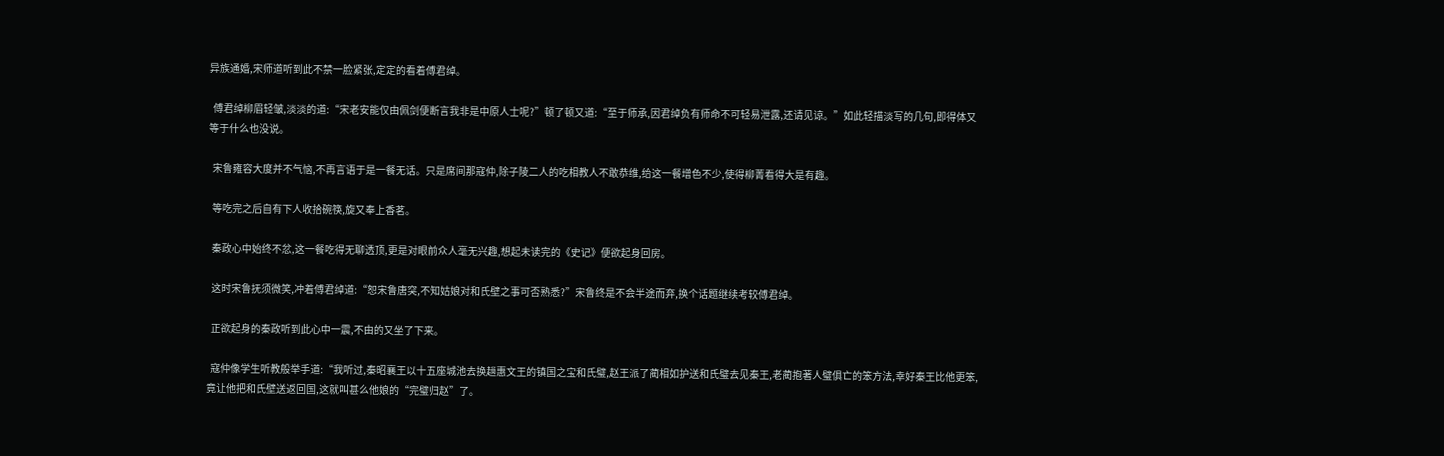异族通婚,宋师道听到此不禁一脸紧张,定定的看着傅君绰。

  傅君绰柳眉轻皱,淡淡的道:“宋老安能仅由佩剑便断言我非是中原人士呢?”顿了顿又道:“至于师承,因君绰负有师命不可轻易泄露,还请见谅。”如此轻描淡写的几句,即得体又等于什么也没说。

  宋鲁雍容大度并不气恼,不再言语于是一餐无话。只是席间那寇仲,除子陵二人的吃相教人不敢恭维,给这一餐增色不少,使得柳菁看得大是有趣。

  等吃完之后自有下人收拾碗筷,旋又奉上香茗。

  秦政心中始终不忿,这一餐吃得无聊透顶,更是对眼前众人毫无兴趣,想起未读完的《史记》便欲起身回房。

  这时宋鲁抚须微笑,冲着傅君绰道:“恕宋鲁唐突,不知姑娘对和氏壁之事可否熟悉?”宋鲁终是不会半途而弃,换个话题继续考较傅君绰。

  正欲起身的秦政听到此心中一震,不由的又坐了下来。

  寇仲像学生听教般举手道:“我听过,秦昭襄王以十五座城池去换趟惠文王的镇国之宝和氏璧,赵王派了蔺相如护送和氏璧去见秦王,老蔺抱著人璧俱亡的笨方法,幸好秦王比他更笨,竟让他把和氏壁送返回国,这就叫甚么他娘的“完璧归赵”了。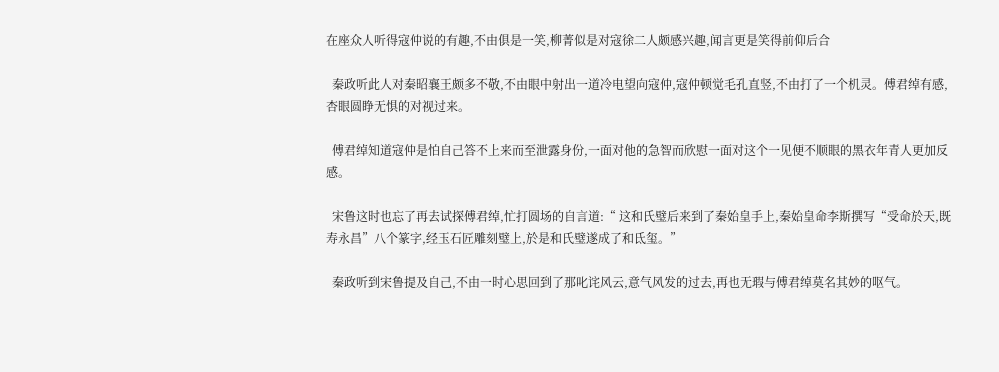在座众人听得寇仲说的有趣,不由俱是一笑,柳菁似是对寇徐二人颇感兴趣,闻言更是笑得前仰后合

  秦政听此人对秦昭襄王颇多不敬,不由眼中射出一道冷电望向寇仲,寇仲顿觉毛孔直竖,不由打了一个机灵。傅君绰有感,杏眼圆睁无惧的对视过来。

  傅君绰知道寇仲是怕自己答不上来而至泄露身份,一面对他的急智而欣慰一面对这个一见便不顺眼的黑衣年青人更加反感。

  宋鲁这时也忘了再去试探傅君绰,忙打圆场的自言道:“ 这和氏璧后来到了秦始皇手上,秦始皇命李斯撰写“受命於天,既寿永昌”八个篆字,经玉石匠雕刻璧上,於是和氏璧遂成了和氐玺。”

  秦政听到宋鲁提及自己,不由一时心思回到了那叱诧风云,意气风发的过去,再也无瑕与傅君绰莫名其妙的呕气。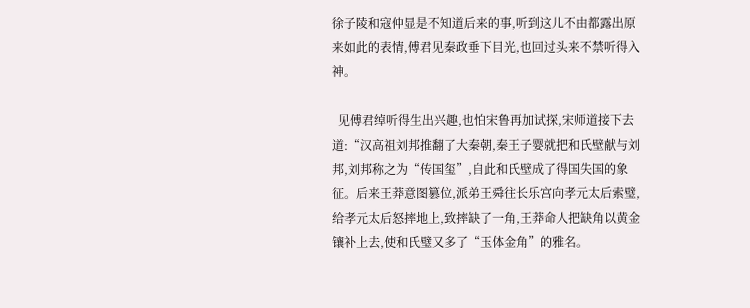徐子陵和寇仲显是不知道后来的事,听到这儿不由都露出原来如此的表情,傅君见秦政垂下目光,也回过头来不禁听得入神。

  见傅君绰听得生出兴趣,也怕宋鲁再加试探,宋师道接下去道:“汉高祖刘邦推翻了大秦朝,秦王子婴就把和氏壁献与刘邦,刘邦称之为“传国玺”,自此和氏壁成了得国失国的象征。后来王莽意图篡位,派弟王舜往长乐宫向孝元太后索璧,给孝元太后怒摔地上,致摔缺了一角,王莽命人把缺角以黄金镶补上去,使和氏璧又多了“玉体金角”的雅名。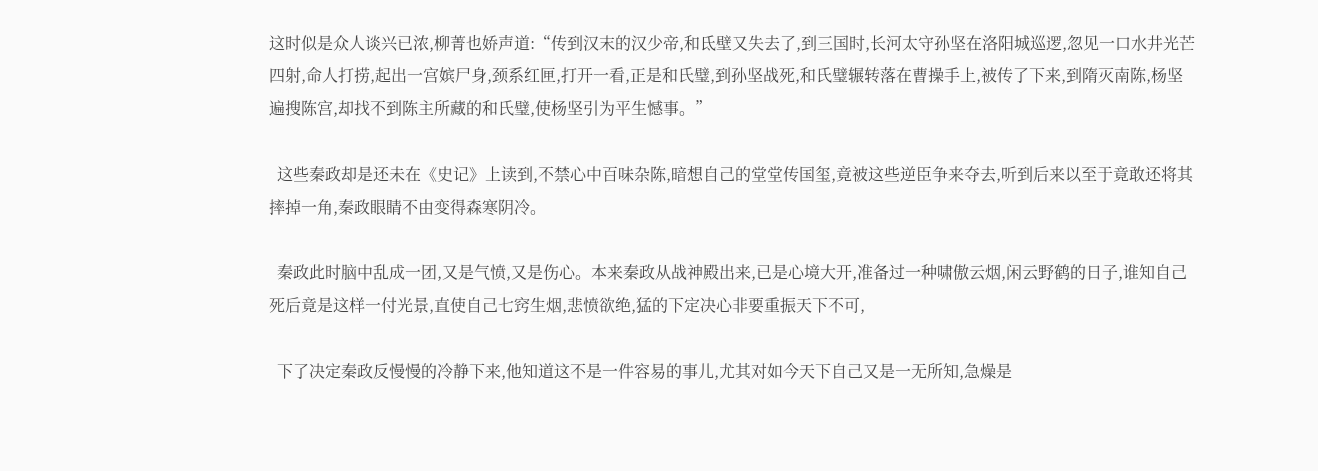这时似是众人谈兴已浓,柳菁也娇声道:“传到汉末的汉少帝,和氐壁又失去了,到三国时,长河太守孙坚在洛阳城巡逻,忽见一口水井光芒四射,命人打捞,起出一宫嫔尸身,颈系红匣,打开一看,正是和氏璧,到孙坚战死,和氏璧辗转落在曹操手上,被传了下来,到隋灭南陈,杨坚遍搜陈宫,却找不到陈主所藏的和氏璧,使杨坚引为平生憾事。”

  这些秦政却是还未在《史记》上读到,不禁心中百味杂陈,暗想自己的堂堂传国玺,竟被这些逆臣争来夺去,听到后来以至于竟敢还将其摔掉一角,秦政眼睛不由变得森寒阴冷。

  秦政此时脑中乱成一团,又是气愤,又是伤心。本来秦政从战神殿出来,已是心境大开,准备过一种啸傲云烟,闲云野鹤的日子,谁知自己死后竟是这样一付光景,直使自己七窍生烟,悲愤欲绝,猛的下定决心非要重振天下不可,

  下了决定秦政反慢慢的冷静下来,他知道这不是一件容易的事儿,尤其对如今天下自己又是一无所知,急燥是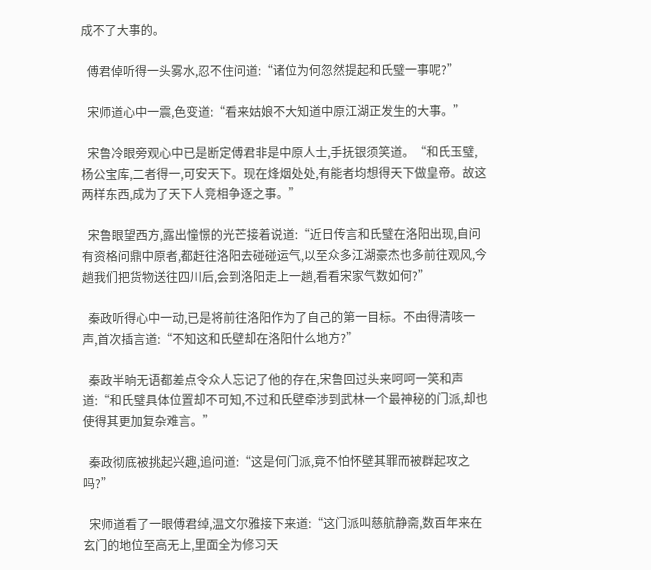成不了大事的。

  傅君倬听得一头雾水,忍不住问道:“诸位为何忽然提起和氏璧一事呢?”

  宋师道心中一震,色变道:“看来姑娘不大知道中原江湖正发生的大事。”

  宋鲁冷眼旁观心中已是断定傅君非是中原人士,手抚银须笑道。“和氏玉璧,杨公宝库,二者得一,可安天下。现在烽烟处处,有能者均想得天下做皇帝。故这两样东西,成为了天下人竞相争逐之事。”

  宋鲁眼望西方,露出憧憬的光芒接着说道:“近日传言和氏璧在洛阳出现,自问有资格问鼎中原者,都赶往洛阳去碰碰运气,以至众多江湖豪杰也多前往观风,今趟我们把货物送往四川后,会到洛阳走上一趟,看看宋家气数如何?”

  秦政听得心中一动,已是将前往洛阳作为了自己的第一目标。不由得清咳一声,首次插言道:“不知这和氏壁却在洛阳什么地方?”

  秦政半晌无语都差点令众人忘记了他的存在,宋鲁回过头来呵呵一笑和声道:“和氏璧具体位置却不可知,不过和氏壁牵涉到武林一个最神秘的门派,却也使得其更加复杂难言。”

  秦政彻底被挑起兴趣,追问道:“这是何门派,竟不怕怀壁其罪而被群起攻之吗?”

  宋师道看了一眼傅君绰,温文尔雅接下来道:“这门派叫慈航静斋,数百年来在玄门的地位至高无上,里面全为修习天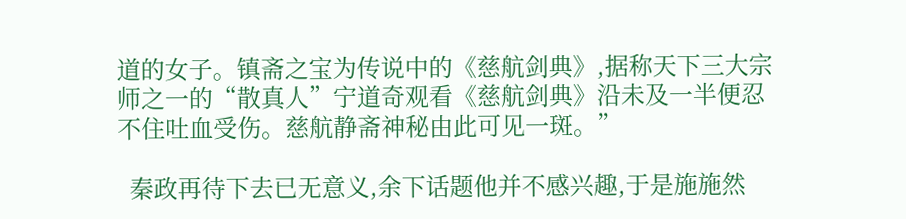道的女子。镇斋之宝为传说中的《慈航剑典》,据称天下三大宗师之一的“散真人”宁道奇观看《慈航剑典》沿未及一半便忍不住吐血受伤。慈航静斋神秘由此可见一斑。”

  秦政再待下去已无意义,余下话题他并不感兴趣,于是施施然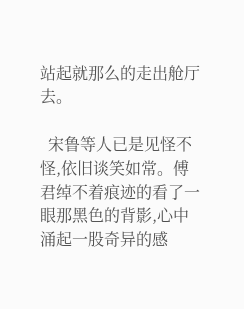站起就那么的走出舱厅去。

  宋鲁等人已是见怪不怪,依旧谈笑如常。傅君绰不着痕迹的看了一眼那黑色的背影,心中涌起一股奇异的感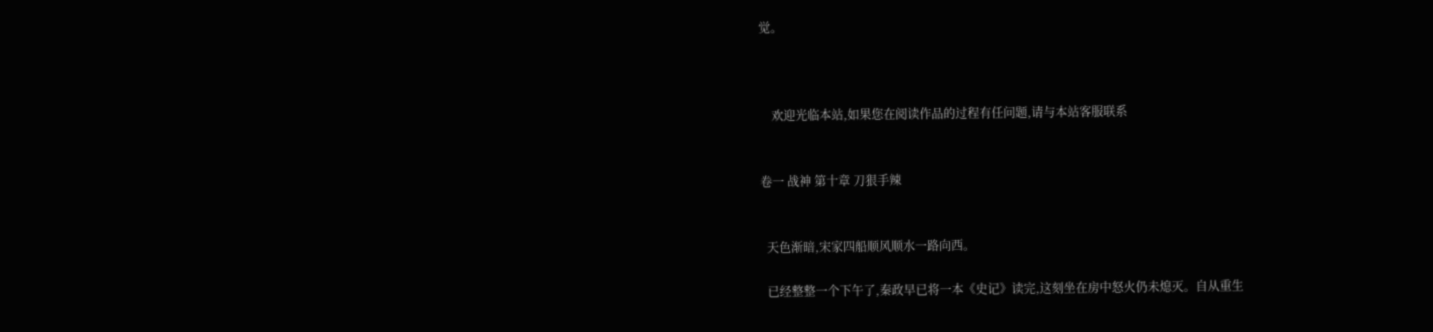觉。



    欢迎光临本站,如果您在阅读作品的过程有任问题,请与本站客服联系


卷一 战神 第十章 刀狠手辣


  天色渐暗,宋家四船顺风顺水一路向西。

  已经整整一个下午了,秦政早已将一本《史记》读完,这刻坐在房中怒火仍未熄灭。自从重生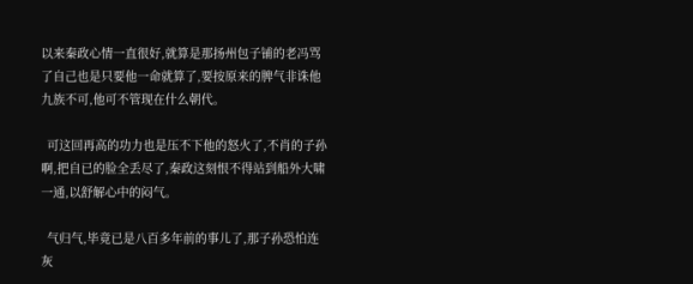以来秦政心情一直很好,就算是那扬州包子铺的老冯骂了自己也是只要他一命就算了,要按原来的脾气非诛他九族不可,他可不管现在什么朝代。

  可这回再高的功力也是压不下他的怒火了,不肖的子孙啊,把自已的脸全丢尽了,秦政这刻恨不得站到船外大啸一通,以舒解心中的闷气。

  气归气,毕竟已是八百多年前的事儿了,那子孙恐怕连灰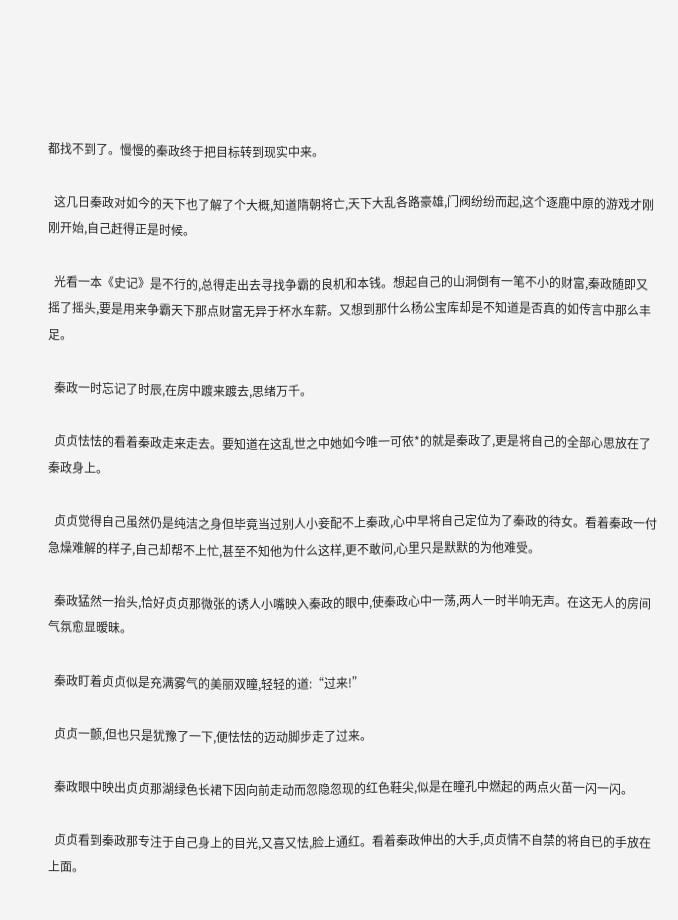都找不到了。慢慢的秦政终于把目标转到现实中来。

  这几日秦政对如今的天下也了解了个大概,知道隋朝将亡,天下大乱各路豪雄,门阀纷纷而起,这个逐鹿中原的游戏才刚刚开始,自己赶得正是时候。

  光看一本《史记》是不行的,总得走出去寻找争霸的良机和本钱。想起自己的山洞倒有一笔不小的财富,秦政随即又摇了摇头,要是用来争霸天下那点财富无异于杯水车薪。又想到那什么杨公宝库却是不知道是否真的如传言中那么丰足。

  秦政一时忘记了时辰,在房中踱来踱去,思绪万千。

  贞贞怯怯的看着秦政走来走去。要知道在这乱世之中她如今唯一可依*的就是秦政了,更是将自己的全部心思放在了秦政身上。

  贞贞觉得自己虽然仍是纯洁之身但毕竟当过别人小妾配不上秦政,心中早将自己定位为了秦政的待女。看着秦政一付急燥难解的样子,自己却帮不上忙,甚至不知他为什么这样,更不敢问,心里只是默默的为他难受。

  秦政猛然一抬头,恰好贞贞那微张的诱人小嘴映入秦政的眼中,使秦政心中一荡,两人一时半响无声。在这无人的房间气氛愈显暧昧。

  秦政盯着贞贞似是充满雾气的美丽双瞳,轻轻的道:“过来!”

  贞贞一颤,但也只是犹豫了一下,便怯怯的迈动脚步走了过来。

  秦政眼中映出贞贞那湖绿色长裙下因向前走动而忽隐忽现的红色鞋尖,似是在瞳孔中燃起的两点火苗一闪一闪。

  贞贞看到秦政那专注于自己身上的目光,又喜又怯,脸上通红。看着秦政伸出的大手,贞贞情不自禁的将自已的手放在上面。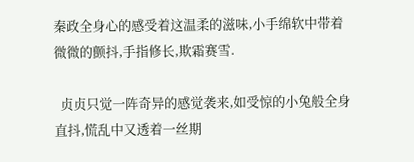秦政全身心的感受着这温柔的滋味,小手绵软中带着微微的颤抖,手指修长,欺霜赛雪.

  贞贞只觉一阵奇异的感觉袭来,如受惊的小兔般全身直抖,慌乱中又透着一丝期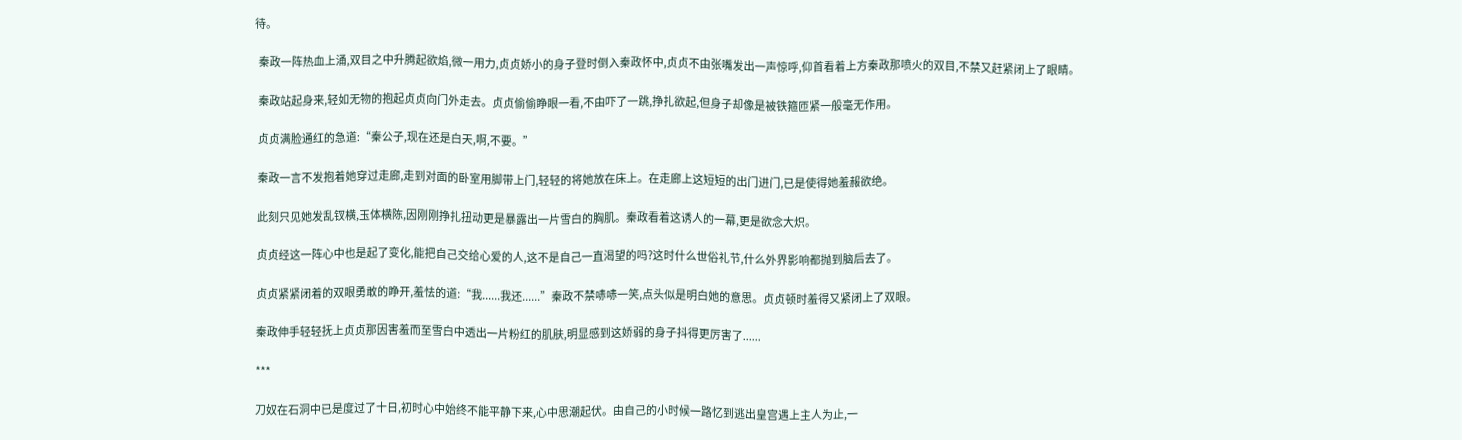待。

  秦政一阵热血上涌,双目之中升腾起欲焰,微一用力,贞贞娇小的身子登时倒入秦政怀中,贞贞不由张嘴发出一声惊呼,仰首看着上方秦政那喷火的双目,不禁又赶紧闭上了眼睛。

  秦政站起身来,轻如无物的抱起贞贞向门外走去。贞贞偷偷睁眼一看,不由吓了一跳,挣扎欲起,但身子却像是被铁箍匝紧一般毫无作用。

  贞贞满脸通红的急道:“秦公子,现在还是白天,啊,不要。”

  秦政一言不发抱着她穿过走廊,走到对面的卧室用脚带上门,轻轻的将她放在床上。在走廊上这短短的出门进门,已是使得她羞赧欲绝。

  此刻只见她发乱钗横,玉体横陈,因刚刚挣扎扭动更是暴露出一片雪白的胸肌。秦政看着这诱人的一幕,更是欲念大炽。

  贞贞经这一阵心中也是起了变化,能把自己交给心爱的人,这不是自己一直渴望的吗?这时什么世俗礼节,什么外界影响都抛到脑后去了。

  贞贞紧紧闭着的双眼勇敢的睁开,羞怯的道:“我......我还......”秦政不禁哧哧一笑,点头似是明白她的意思。贞贞顿时羞得又紧闭上了双眼。

  秦政伸手轻轻抚上贞贞那因害羞而至雪白中透出一片粉红的肌肤,明显感到这娇弱的身子抖得更厉害了......

  ***

  刀奴在石洞中已是度过了十日,初时心中始终不能平静下来,心中思潮起伏。由自己的小时候一路忆到逃出皇宫遇上主人为止,一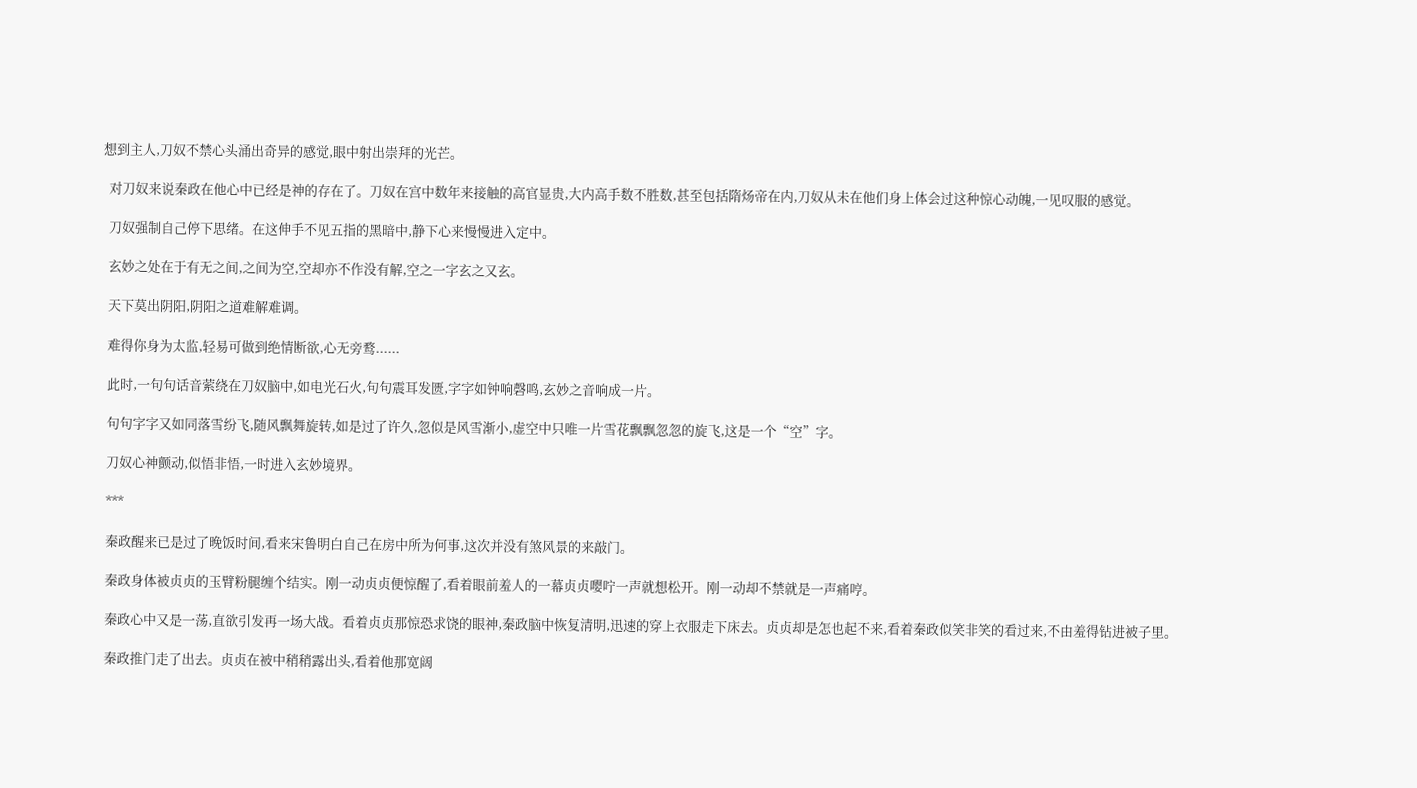想到主人,刀奴不禁心头涌出奇异的感觉,眼中射出崇拜的光芒。

  对刀奴来说秦政在他心中已经是神的存在了。刀奴在宫中数年来接触的高官显贵,大内高手数不胜数,甚至包括隋炀帝在内,刀奴从未在他们身上体会过这种惊心动魄,一见叹服的感觉。

  刀奴强制自己停下思绪。在这伸手不见五指的黑暗中,静下心来慢慢进入定中。

  玄妙之处在于有无之间,之间为空,空却亦不作没有解,空之一字玄之又玄。

  天下莫出阴阳,阴阳之道难解难调。

  难得你身为太监,轻易可做到绝情断欲,心无旁鹜......

  此时,一句句话音萦绕在刀奴脑中,如电光石火,句句震耳发匮,字字如钟响磬鸣,玄妙之音响成一片。

  句句字字又如同落雪纷飞,随风飘舞旋转,如是过了许久,忽似是风雪渐小,虚空中只唯一片雪花飘飘忽忽的旋飞,这是一个“空”字。

  刀奴心神颤动,似悟非悟,一时进入玄妙境界。

  ***

  秦政醒来已是过了晚饭时间,看来宋鲁明白自己在房中所为何事,这次并没有煞风景的来敲门。

  秦政身体被贞贞的玉臂粉腿缠个结实。刚一动贞贞便惊醒了,看着眼前羞人的一幕贞贞嘤咛一声就想松开。刚一动却不禁就是一声痛哼。

  秦政心中又是一荡,直欲引发再一场大战。看着贞贞那惊恐求饶的眼神,秦政脑中恢复清明,迅速的穿上衣服走下床去。贞贞却是怎也起不来,看着秦政似笑非笑的看过来,不由羞得钻进被子里。

  秦政推门走了出去。贞贞在被中稍稍露出头,看着他那宽阔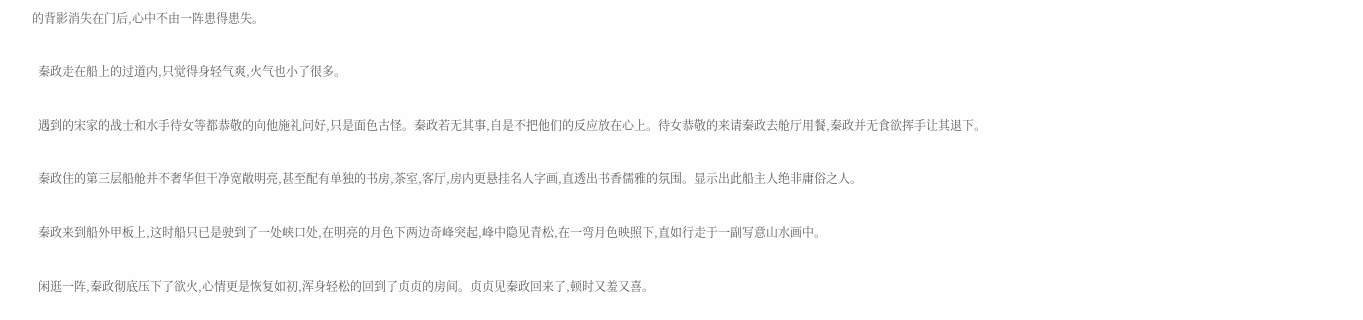的背影消失在门后,心中不由一阵患得患失。

  秦政走在船上的过道内,只觉得身轻气爽,火气也小了很多。

  遇到的宋家的战士和水手待女等都恭敬的向他施礼问好,只是面色古怪。秦政若无其事,自是不把他们的反应放在心上。待女恭敬的来请秦政去舱厅用餐,秦政并无食欲挥手让其退下。

  秦政住的第三层船舱并不奢华但干净宽敞明亮,甚至配有单独的书房,茶室,客厅,房内更悬挂名人字画,直透出书香儒雅的氛围。显示出此船主人绝非庸俗之人。

  秦政来到船外甲板上,这时船只已是驶到了一处峡口处,在明亮的月色下两边奇峰突起,峰中隐见青松,在一弯月色映照下,直如行走于一副写意山水画中。

  闲逛一阵,秦政彻底压下了欲火,心情更是恢复如初,浑身轻松的回到了贞贞的房间。贞贞见秦政回来了,顿时又羞又喜。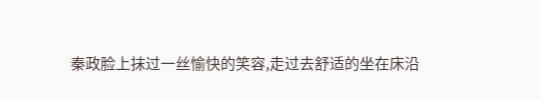秦政脸上抹过一丝愉快的笑容,走过去舒适的坐在床沿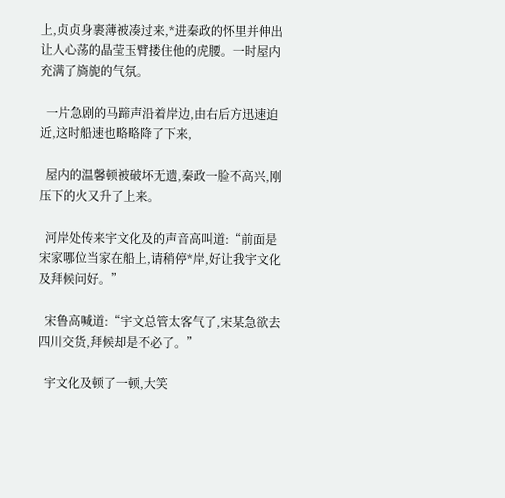上,贞贞身裹薄被凑过来,*进秦政的怀里并伸出让人心荡的晶莹玉臂搂住他的虎腰。一时屋内充满了旖旎的气氛。

  一片急剧的马蹄声沿着岸边,由右后方迅速迫近,这时船速也略略降了下来,

  屋内的温馨顿被破坏无遗,秦政一脸不高兴,刚压下的火又升了上来。

  河岸处传来宇文化及的声音高叫道:“前面是宋家哪位当家在船上,请稍停*岸,好让我宇文化及拜候问好。”

  宋鲁高喊道:“宇文总管太客气了,宋某急欲去四川交货,拜候却是不必了。”

  宇文化及顿了一顿,大笑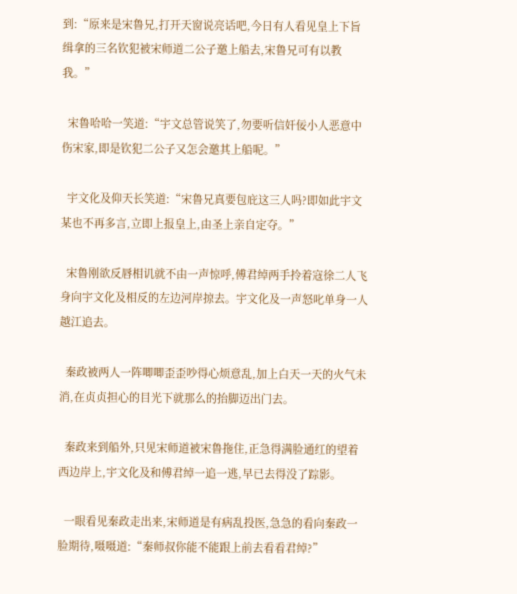到:“原来是宋鲁兄,打开天窗说亮话吧,今日有人看见皇上下旨缉拿的三名钦犯被宋师道二公子邀上船去,宋鲁兄可有以教我。”

  宋鲁哈哈一笑道:“宇文总管说笑了,勿要听信奸佞小人恶意中伤宋家,即是钦犯二公子又怎会邀其上船呢。”

  宇文化及仰天长笑道:“宋鲁兄真要包庇这三人吗?即如此宇文某也不再多言,立即上报皇上,由圣上亲自定夺。”

  宋鲁刚欲反唇相讥就不由一声惊呼,傅君绰两手拎着寇徐二人飞身向宇文化及相反的左边河岸掠去。宇文化及一声怒叱单身一人越江追去。

  秦政被两人一阵唧唧歪歪吵得心烦意乱,加上白天一天的火气未消,在贞贞担心的目光下就那么的抬脚迈出门去。

  秦政来到船外,只见宋师道被宋鲁拖住,正急得满脸通红的望着西边岸上,宇文化及和傅君绰一追一逃,早已去得没了踪影。

  一眼看见秦政走出来,宋师道是有病乱投医,急急的看向秦政一脸期待,嗫嗫道:“秦师叔你能不能跟上前去看看君绰?”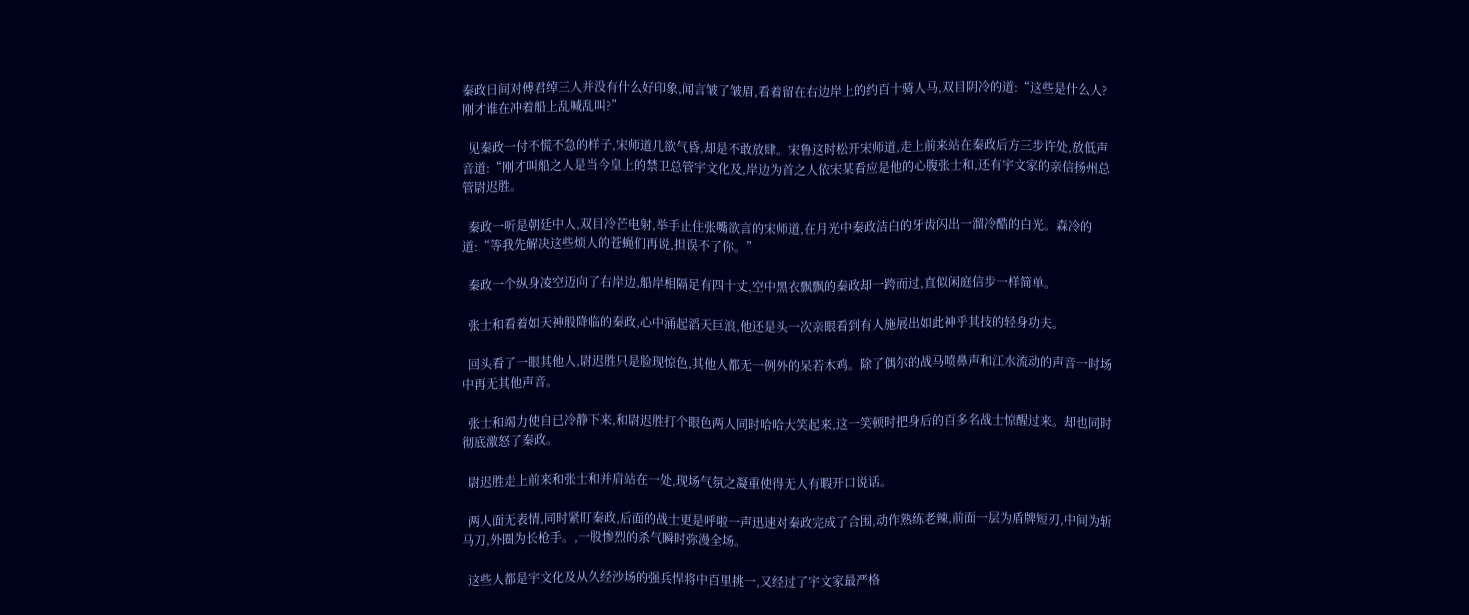秦政日间对傅君绰三人并没有什么好印象,闻言皱了皱眉,看着留在右边岸上的约百十骑人马,双目阴冷的道:“这些是什么人?刚才谁在冲着船上乱喊乱叫?”

  见秦政一付不慌不急的样子,宋师道几欲气昏,却是不敢放肆。宋鲁这时松开宋师道,走上前来站在秦政后方三步许处,放低声音道:“刚才叫船之人是当今皇上的禁卫总管宇文化及,岸边为首之人依宋某看应是他的心腹张士和,还有宇文家的亲信扬州总管尉迟胜。

  秦政一听是朝廷中人,双目冷芒电射,举手止住张嘴欲言的宋师道,在月光中秦政洁白的牙齿闪出一溜冷酷的白光。森冷的道:“等我先解决这些烦人的苍蝇们再说,担误不了你。”

  秦政一个纵身凌空迈向了右岸边,船岸相隔足有四十丈,空中黑衣飘飘的秦政却一跨而过,直似闲庭信步一样简单。

  张士和看着如天神般降临的秦政,心中涌起滔天巨浪,他还是头一次亲眼看到有人施展出如此神乎其技的轻身功夫。

  回头看了一眼其他人,尉迟胜只是脸现惊色,其他人都无一例外的呆若木鸡。除了偶尔的战马喷鼻声和江水流动的声音一时场中再无其他声音。

  张士和竭力使自已冷静下来,和尉迟胜打个眼色两人同时哈哈大笑起来,这一笑顿时把身后的百多名战士惊醒过来。却也同时彻底激怒了秦政。

  尉迟胜走上前来和张士和并肩站在一处,现场气氛之凝重使得无人有暇开口说话。

  两人面无表情,同时紧盯秦政,后面的战士更是呼啦一声迅速对秦政完成了合围,动作熟练老辣,前面一层为盾牌短刃,中间为斩马刀,外圈为长枪手。,一股惨烈的杀气瞬时弥漫全场。

  这些人都是宇文化及从久经沙场的强兵悍将中百里挑一,又经过了宇文家最严格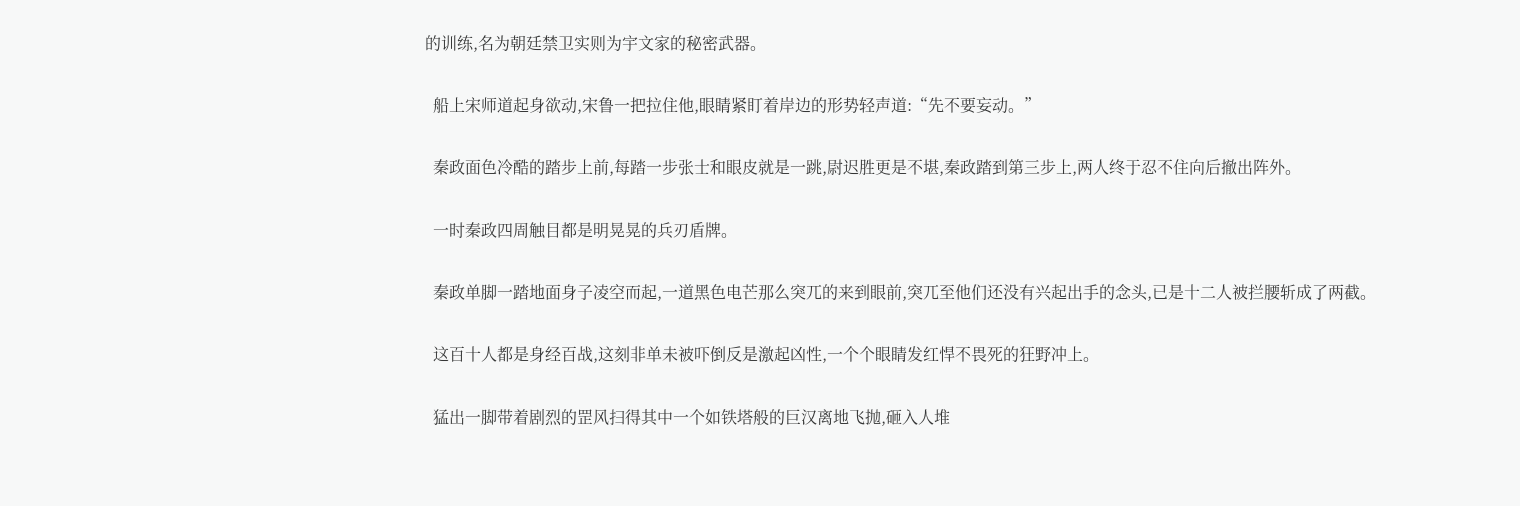的训练,名为朝廷禁卫实则为宇文家的秘密武器。

  船上宋师道起身欲动,宋鲁一把拉住他,眼睛紧盯着岸边的形势轻声道:“先不要妄动。”

  秦政面色冷酷的踏步上前,每踏一步张士和眼皮就是一跳,尉迟胜更是不堪,秦政踏到第三步上,两人终于忍不住向后撤出阵外。

  一时秦政四周触目都是明晃晃的兵刃盾牌。

  秦政单脚一踏地面身子凌空而起,一道黑色电芒那么突兀的来到眼前,突兀至他们还没有兴起出手的念头,已是十二人被拦腰斩成了两截。

  这百十人都是身经百战,这刻非单未被吓倒反是激起凶性,一个个眼睛发红悍不畏死的狂野冲上。

  猛出一脚带着剧烈的罡风扫得其中一个如铁塔般的巨汉离地飞抛,砸入人堆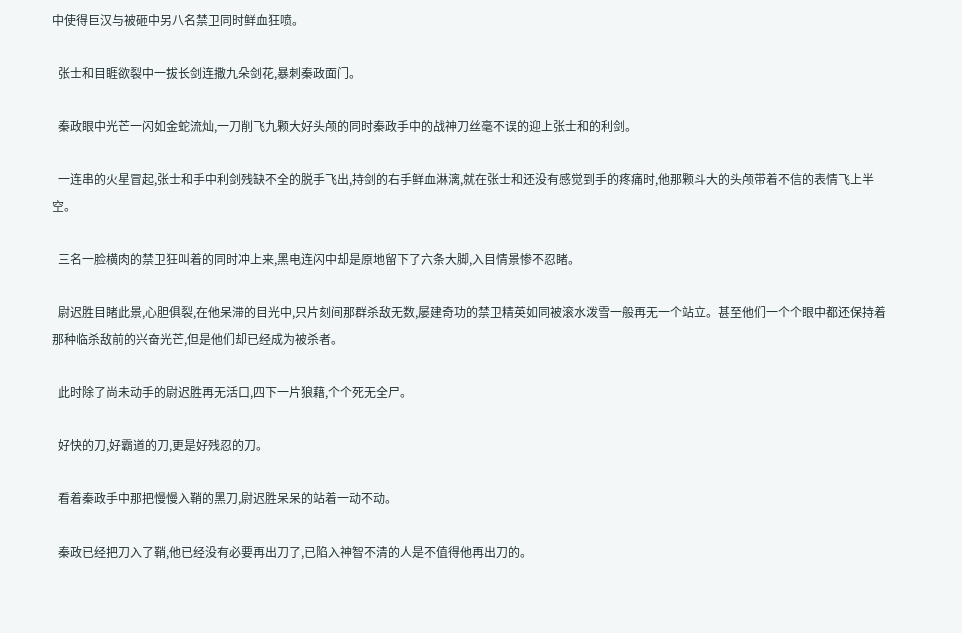中使得巨汉与被砸中另八名禁卫同时鲜血狂喷。

  张士和目睚欲裂中一拔长剑连撒九朵剑花,暴刺秦政面门。

  秦政眼中光芒一闪如金蛇流灿,一刀削飞九颗大好头颅的同时秦政手中的战神刀丝毫不误的迎上张士和的利剑。

  一连串的火星冒起,张士和手中利剑残缺不全的脱手飞出,持剑的右手鲜血淋漓,就在张士和还没有感觉到手的疼痛时,他那颗斗大的头颅带着不信的表情飞上半空。

  三名一脸横肉的禁卫狂叫着的同时冲上来,黑电连闪中却是原地留下了六条大脚,入目情景惨不忍睹。

  尉迟胜目睹此景,心胆俱裂,在他呆滞的目光中,只片刻间那群杀敌无数,屡建奇功的禁卫精英如同被滚水泼雪一般再无一个站立。甚至他们一个个眼中都还保持着那种临杀敌前的兴奋光芒,但是他们却已经成为被杀者。

  此时除了尚未动手的尉迟胜再无活口,四下一片狼藉,个个死无全尸。

  好快的刀,好霸道的刀,更是好残忍的刀。

  看着秦政手中那把慢慢入鞘的黑刀,尉迟胜呆呆的站着一动不动。

  秦政已经把刀入了鞘,他已经没有必要再出刀了,已陷入神智不清的人是不值得他再出刀的。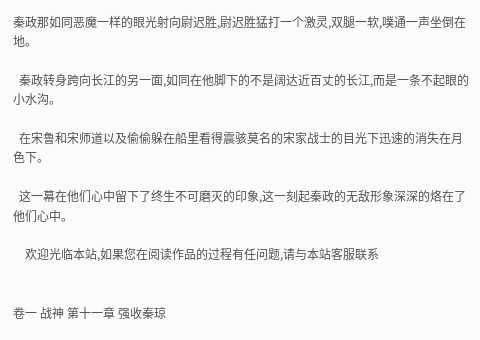秦政那如同恶魔一样的眼光射向尉迟胜,尉迟胜猛打一个激灵,双腿一软,噗通一声坐倒在地。

  秦政转身跨向长江的另一面,如同在他脚下的不是阔达近百丈的长江,而是一条不起眼的小水沟。

  在宋鲁和宋师道以及偷偷躲在船里看得震骇莫名的宋家战士的目光下迅速的消失在月色下。

  这一幕在他们心中留下了终生不可磨灭的印象,这一刻起秦政的无敌形象深深的烙在了他们心中。

    欢迎光临本站,如果您在阅读作品的过程有任问题,请与本站客服联系


卷一 战神 第十一章 强收秦琼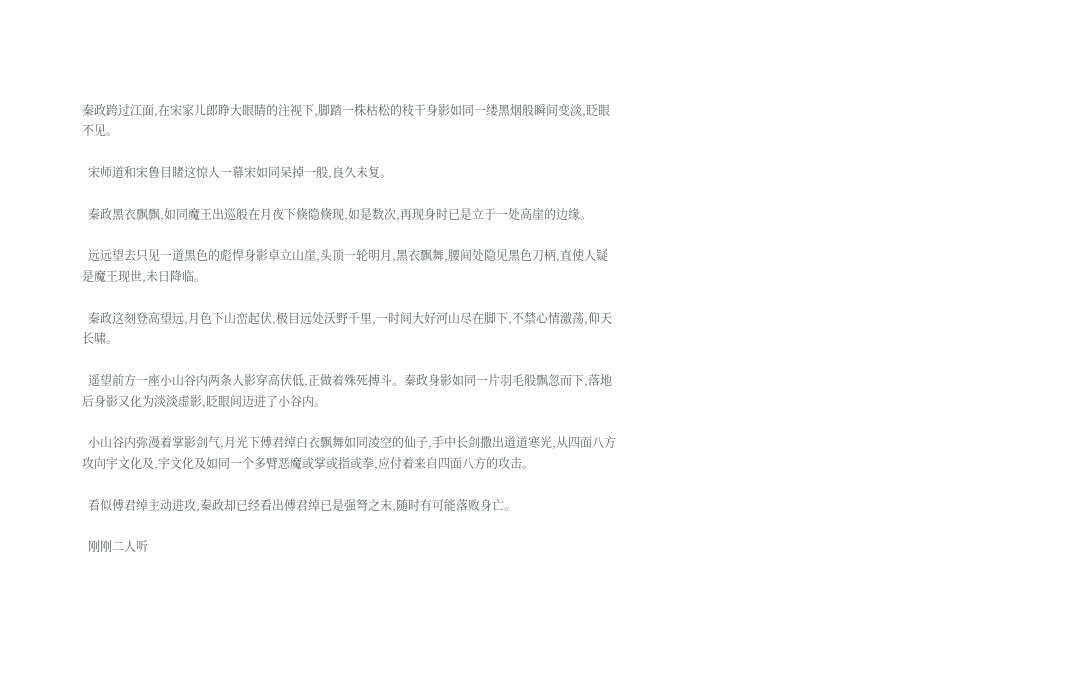秦政跨过江面,在宋家儿郎睁大眼睛的注视下,脚踏一株枯松的枝干身影如同一缕黑烟般瞬间变淡,眨眼不见。

  宋师道和宋鲁目睹这惊人一幕宋如同呆掉一般,良久未复。

  秦政黑衣飘飘,如同魔王出巡般在月夜下倏隐倏现,如是数次,再现身时已是立于一处高崖的边缘。

  远远望去只见一道黑色的彪悍身影卓立山崖,头顶一轮明月,黑衣飘舞,腰间处隐见黑色刀柄,直使人疑是魔王现世,未日降临。

  秦政这刻登高望远,月色下山峦起伏,极目远处沃野千里,一时间大好河山尽在脚下,不禁心情激荡,仰天长啸。

  遥望前方一座小山谷内两条人影穿高伏低,正做着殊死搏斗。秦政身影如同一片羽毛般飘忽而下,落地后身影又化为淡淡虚影,眨眼间迈进了小谷内。

  小山谷内弥漫着掌影剑气,月光下傅君绰白衣飘舞如同凌空的仙子,手中长剑撒出道道寒光,从四面八方攻向宇文化及,宇文化及如同一个多臂恶魔或掌或指或拳,应付着来自四面八方的攻击。

  看似傅君绰主动进攻,秦政却已经看出傅君绰已是强弩之末,随时有可能落败身亡。

  刚刚二人听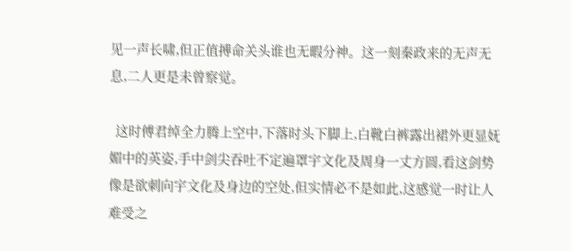见一声长啸,但正值搏命关头谁也无暇分神。这一刻秦政来的无声无息,二人更是未曾察觉。

  这时傅君绰全力腾上空中,下落时头下脚上,白靴白裤露出裙外更显妩媚中的英姿,手中剑尖吞吐不定遍罩宇文化及周身一丈方圆,看这剑势像是欲刺向宇文化及身边的空处,但实情必不是如此,这感觉一时让人难受之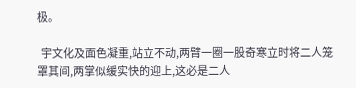极。

  宇文化及面色凝重,站立不动,两臂一圈一股奇寒立时将二人笼罩其间,两掌似缓实快的迎上,这必是二人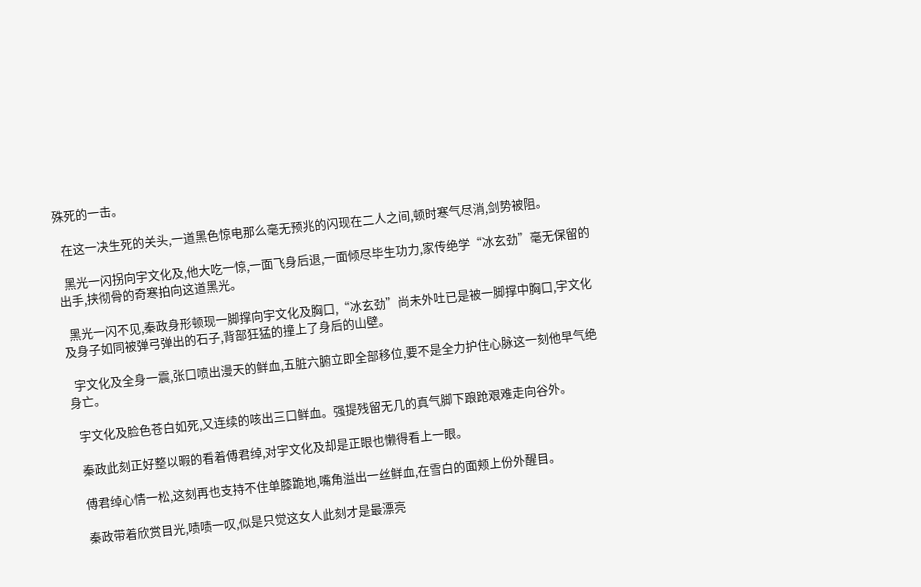殊死的一击。

  在这一决生死的关头,一道黑色惊电那么毫无预兆的闪现在二人之间,顿时寒气尽消,剑势被阻。

  黑光一闪拐向宇文化及,他大吃一惊,一面飞身后退,一面倾尽毕生功力,家传绝学“冰玄劲”毫无保留的出手,挟彻骨的奇寒拍向这道黑光。

  黑光一闪不见,秦政身形顿现一脚撑向宇文化及胸口,“冰玄劲”尚未外吐已是被一脚撑中胸口,宇文化及身子如同被弹弓弹出的石子,背部狂猛的撞上了身后的山壁。

  宇文化及全身一震,张口喷出漫天的鲜血,五脏六腑立即全部移位,要不是全力护住心脉这一刻他早气绝身亡。

  宇文化及脸色苍白如死,又连续的咳出三口鲜血。强提残留无几的真气脚下踉跄艰难走向谷外。

  秦政此刻正好整以暇的看着傅君绰,对宇文化及却是正眼也懒得看上一眼。

  傅君绰心情一松,这刻再也支持不住单膝跪地,嘴角溢出一丝鲜血,在雪白的面颊上份外醒目。

  秦政带着欣赏目光,啧啧一叹,似是只觉这女人此刻才是最漂亮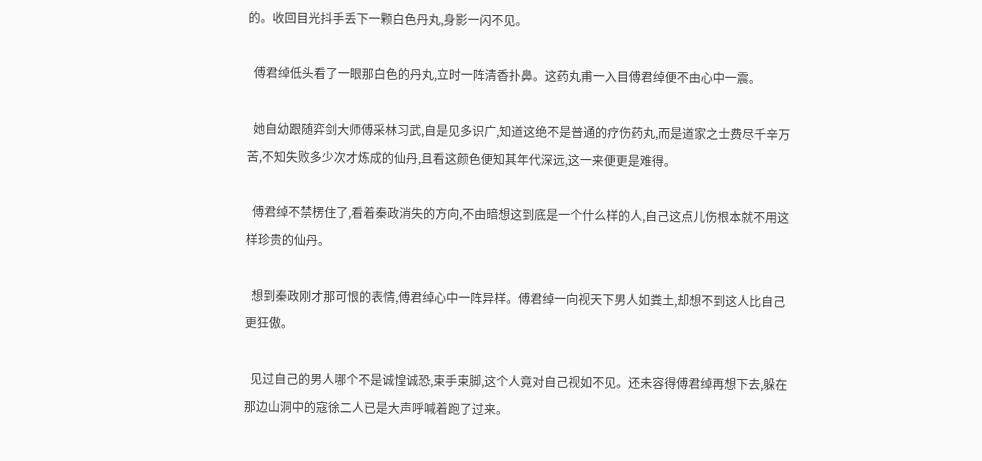的。收回目光抖手丢下一颗白色丹丸,身影一闪不见。

  傅君绰低头看了一眼那白色的丹丸,立时一阵清香扑鼻。这药丸甫一入目傅君绰便不由心中一震。

  她自幼跟随弈剑大师傅采林习武,自是见多识广,知道这绝不是普通的疗伤药丸,而是道家之士费尽千辛万苦,不知失败多少次才炼成的仙丹,且看这颜色便知其年代深远,这一来便更是难得。

  傅君绰不禁楞住了,看着秦政消失的方向,不由暗想这到底是一个什么样的人,自己这点儿伤根本就不用这样珍贵的仙丹。

  想到秦政刚才那可恨的表情,傅君绰心中一阵异样。傅君绰一向视天下男人如粪土,却想不到这人比自己更狂傲。

  见过自己的男人哪个不是诚惶诚恐,束手束脚,这个人竟对自己视如不见。还未容得傅君绰再想下去,躲在那边山洞中的寇徐二人已是大声呼喊着跑了过来。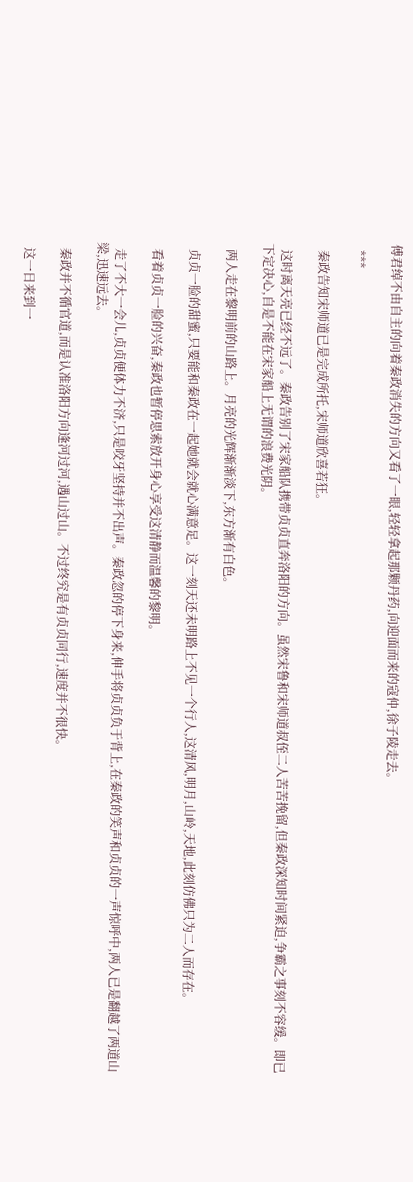傅君绰不由自主的向着秦政消失的方向又看了一眼,轻轻拿起那颗丹药,向迎面而来的寇仲,徐子陵走去。

  ***

  秦政告知宋师道已是完成所托,宋师道欣喜若狂。

  这时离天亮已经不远了。秦政告别了宋家船队携带贞贞直奔洛阳的方向。虽然宋鲁和宋师道叔侄二人苦苦挽留,但秦政深知时间紧迫,争霸之事刻不容缓。即已下定决心,自是不能在宋家船上无谓的浪费光阴。

  两人走在黎明前的山路上。月亮的光辉渐渐淡下,东方渐有白色。

  贞贞一脸的甜蜜,只要能和秦政在一起她就会就心满意足。这一刻天还未明路上不见一个行人,这清风,明月,山岭,天地,此刻仿佛只为二人而存在。

  看着贞贞一脸的兴奋,秦政也暂停思索放开身心享受这清静而温馨的黎明。

  走了不大一会儿,贞贞便体力不济,只是咬牙坚持并不出声。秦政忽的停下身来,伸手将贞贞负于背上,在秦政的笑声和贞贞的一声惊呼中,两人已是翻越了两道山梁,迅速远去。

  秦政并不循官道,而是认准洛阳方向逢河过河,遇山过山。不过终究是有贞贞同行,速度并不很快。

  这一日来到一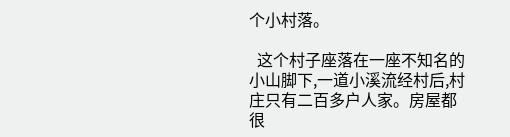个小村落。

  这个村子座落在一座不知名的小山脚下,一道小溪流经村后,村庄只有二百多户人家。房屋都很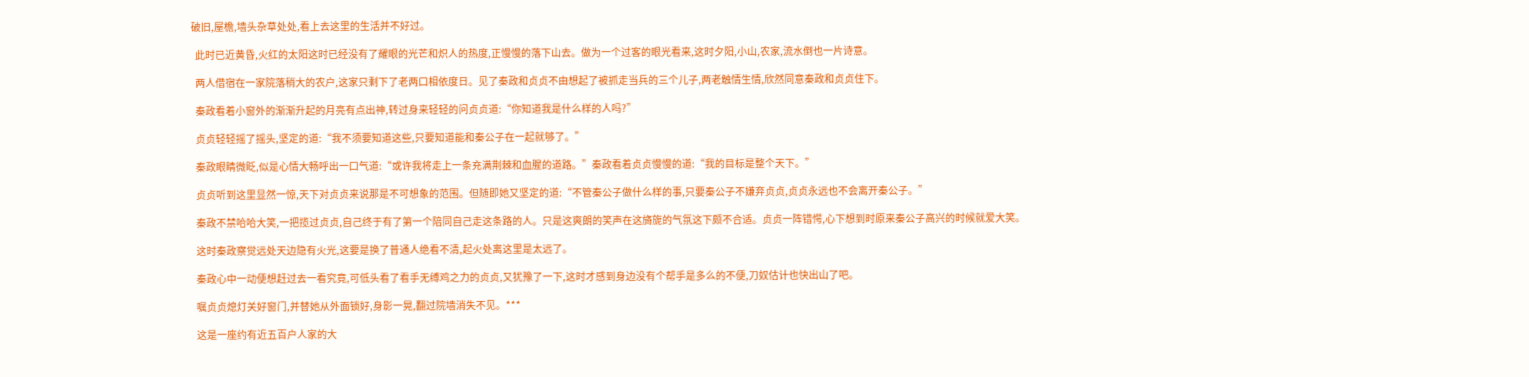破旧,屋檐,墙头杂草处处,看上去这里的生活并不好过。

  此时已近黄昏,火红的太阳这时已经没有了耀眼的光芒和炽人的热度,正慢慢的落下山去。做为一个过客的眼光看来,这时夕阳,小山,农家,流水倒也一片诗意。

  两人借宿在一家院落稍大的农户,这家只剩下了老两口相依度日。见了秦政和贞贞不由想起了被抓走当兵的三个儿子,两老触情生情,欣然同意秦政和贞贞住下。

  秦政看着小窗外的渐渐升起的月亮有点出神,转过身来轻轻的问贞贞道:“你知道我是什么样的人吗?”

  贞贞轻轻摇了摇头,坚定的道:“我不须要知道这些,只要知道能和秦公子在一起就够了。”

  秦政眼睛微眨,似是心情大畅呼出一口气道:“或许我将走上一条充满荆棘和血腥的道路。”秦政看着贞贞慢慢的道:“我的目标是整个天下。”

  贞贞听到这里显然一惊,天下对贞贞来说那是不可想象的范围。但随即她又坚定的道:“不管秦公子做什么样的事,只要秦公子不嫌弃贞贞,贞贞永远也不会离开秦公子。”

  秦政不禁哈哈大笑,一把揽过贞贞,自己终于有了第一个陪同自己走这条路的人。只是这爽朗的笑声在这旖旎的气氛这下颇不合适。贞贞一阵错愕,心下想到时原来秦公子高兴的时候就爱大笑。

  这时秦政察觉远处天边隐有火光,这要是换了普通人绝看不清,起火处离这里是太远了。

  秦政心中一动便想赶过去一看究竟,可低头看了看手无缚鸡之力的贞贞,又犹豫了一下,这时才感到身边没有个帮手是多么的不便,刀奴估计也快出山了吧。

  嘱贞贞熄灯关好窗门,并替她从外面锁好,身影一晃,翻过院墙消失不见。***

  这是一座约有近五百户人家的大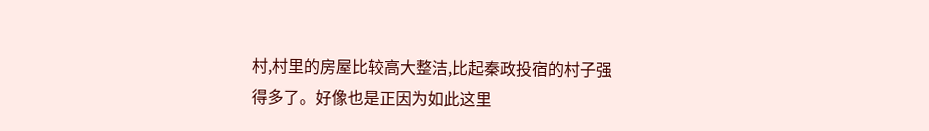村,村里的房屋比较高大整洁,比起秦政投宿的村子强得多了。好像也是正因为如此这里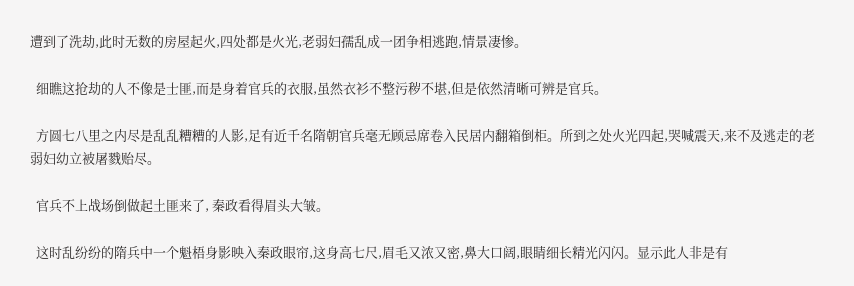遭到了洗劫,此时无数的房屋起火,四处都是火光,老弱妇孺乱成一团争相逃跑,情景凄惨。

  细瞧这抢劫的人不像是士匪,而是身着官兵的衣服,虽然衣衫不整污秽不堪,但是依然清晰可辨是官兵。

  方圆七八里之内尽是乱乱糟糟的人影,足有近千名隋朝官兵毫无顾忌席卷入民居内翻箱倒柜。所到之处火光四起,哭喊震天,来不及逃走的老弱妇幼立被屠戮贻尽。

  官兵不上战场倒做起土匪来了, 秦政看得眉头大皱。

  这时乱纷纷的隋兵中一个魁梧身影映入秦政眼帘,这身高七尺,眉毛又浓又密,鼻大口阔,眼睛细长精光闪闪。显示此人非是有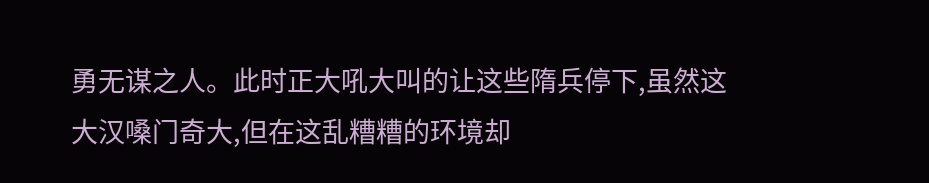勇无谋之人。此时正大吼大叫的让这些隋兵停下,虽然这大汉嗓门奇大,但在这乱糟糟的环境却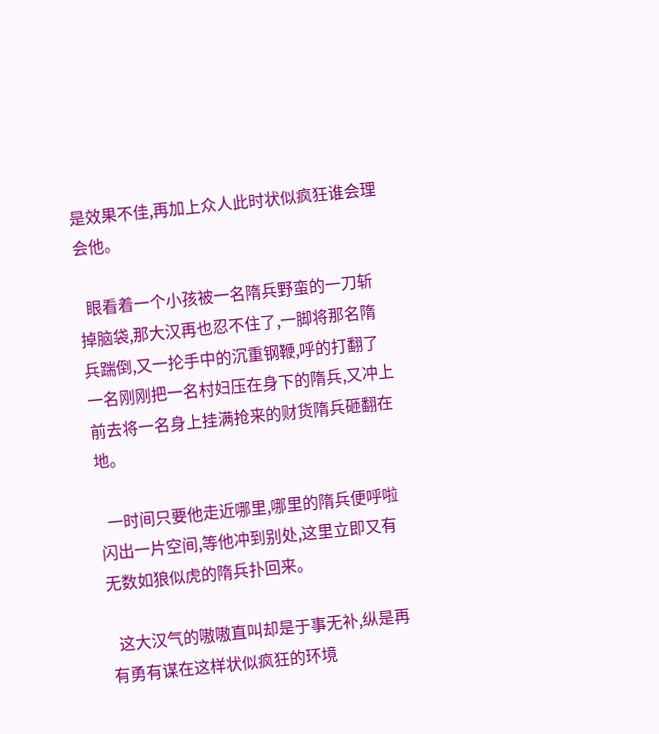是效果不佳,再加上众人此时状似疯狂谁会理会他。

  眼看着一个小孩被一名隋兵野蛮的一刀斩掉脑袋,那大汉再也忍不住了,一脚将那名隋兵踹倒,又一抡手中的沉重钢鞭,呼的打翻了一名刚刚把一名村妇压在身下的隋兵,又冲上前去将一名身上挂满抢来的财货隋兵砸翻在地。

  一时间只要他走近哪里,哪里的隋兵便呼啦闪出一片空间,等他冲到别处,这里立即又有无数如狼似虎的隋兵扑回来。

  这大汉气的嗷嗷直叫却是于事无补,纵是再有勇有谋在这样状似疯狂的环境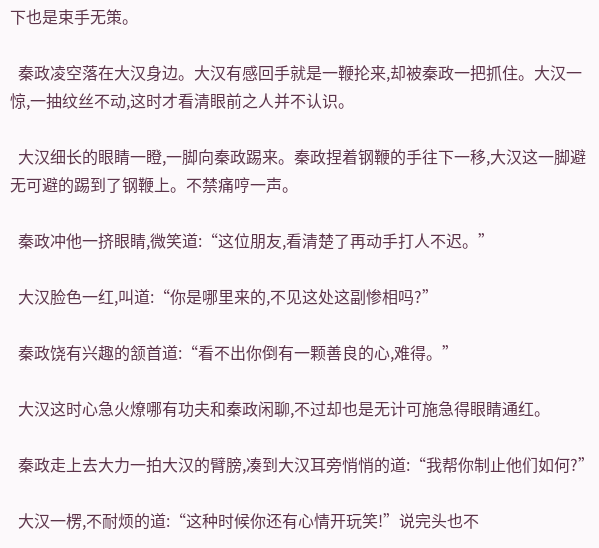下也是束手无策。

  秦政凌空落在大汉身边。大汉有感回手就是一鞭抡来,却被秦政一把抓住。大汉一惊,一抽纹丝不动,这时才看清眼前之人并不认识。

  大汉细长的眼睛一瞪,一脚向秦政踢来。秦政捏着钢鞭的手往下一移,大汉这一脚避无可避的踢到了钢鞭上。不禁痛哼一声。

  秦政冲他一挤眼睛,微笑道:“这位朋友,看清楚了再动手打人不迟。”

  大汉脸色一红,叫道:“你是哪里来的,不见这处这副惨相吗?”

  秦政饶有兴趣的颔首道:“看不出你倒有一颗善良的心,难得。”

  大汉这时心急火燎哪有功夫和秦政闲聊,不过却也是无计可施急得眼睛通红。

  秦政走上去大力一拍大汉的臂膀,凑到大汉耳旁悄悄的道:“我帮你制止他们如何?”

  大汉一楞,不耐烦的道:“这种时候你还有心情开玩笑!”说完头也不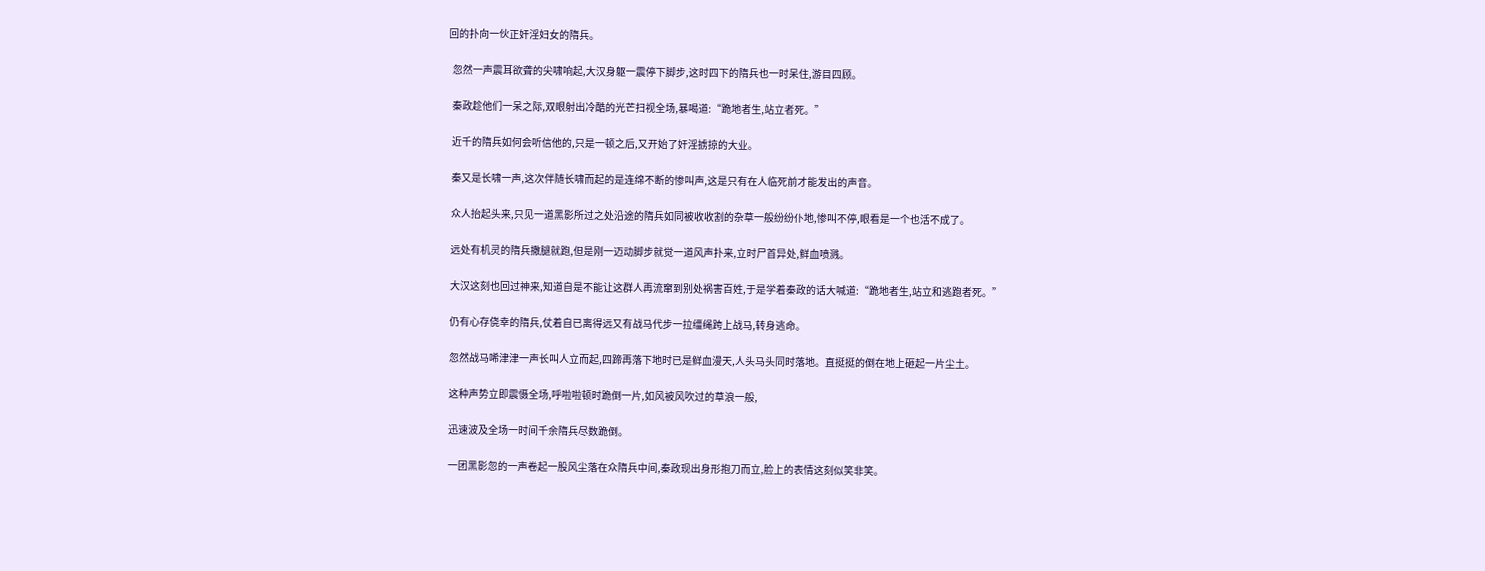回的扑向一伙正奸淫妇女的隋兵。

  忽然一声震耳欲聋的尖啸响起,大汉身躯一震停下脚步,这时四下的隋兵也一时呆住,游目四顾。

  秦政趁他们一呆之际,双眼射出冷酷的光芒扫视全场,暴喝道:“跪地者生,站立者死。”

  近千的隋兵如何会听信他的,只是一顿之后,又开始了奸淫掳掠的大业。

  秦又是长啸一声,这次伴随长啸而起的是连绵不断的惨叫声,这是只有在人临死前才能发出的声音。

  众人抬起头来,只见一道黑影所过之处沿途的隋兵如同被收收割的杂草一般纷纷仆地,惨叫不停,眼看是一个也活不成了。

  远处有机灵的隋兵撒腿就跑,但是刚一迈动脚步就觉一道风声扑来,立时尸首异处,鲜血喷溅。

  大汉这刻也回过神来,知道自是不能让这群人再流窜到别处祸害百姓,于是学着秦政的话大喊道:“跪地者生,站立和逃跑者死。”

  仍有心存侥幸的隋兵,仗着自已离得远又有战马代步一拉缰绳跨上战马,转身逃命。

  忽然战马唏津津一声长叫人立而起,四蹄再落下地时已是鲜血漫天,人头马头同时落地。直挺挺的倒在地上砸起一片尘土。

  这种声势立即震慑全场,呼啦啦顿时跪倒一片,如风被风吹过的草浪一般,

  迅速波及全场一时间千余隋兵尽数跪倒。

  一团黑影忽的一声卷起一股风尘落在众隋兵中间,秦政现出身形抱刀而立,脸上的表情这刻似笑非笑。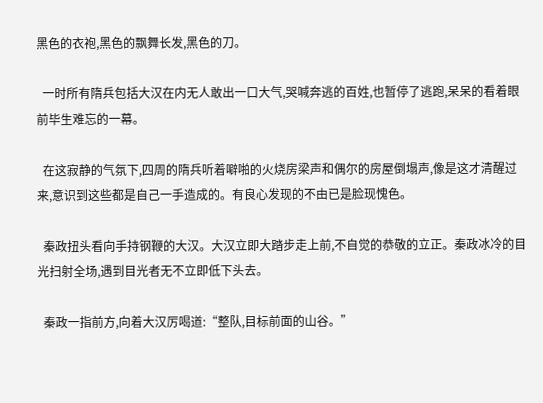黑色的衣袍,黑色的飘舞长发,黑色的刀。

  一时所有隋兵包括大汉在内无人敢出一口大气,哭喊奔逃的百姓,也暂停了逃跑,呆呆的看着眼前毕生难忘的一幕。

  在这寂静的气氛下,四周的隋兵听着噼啪的火烧房梁声和偶尔的房屋倒塌声,像是这才清醒过来,意识到这些都是自己一手造成的。有良心发现的不由已是脸现愧色。

  秦政扭头看向手持钢鞭的大汉。大汉立即大踏步走上前,不自觉的恭敬的立正。秦政冰冷的目光扫射全场,遇到目光者无不立即低下头去。

  秦政一指前方,向着大汉厉喝道:“整队,目标前面的山谷。”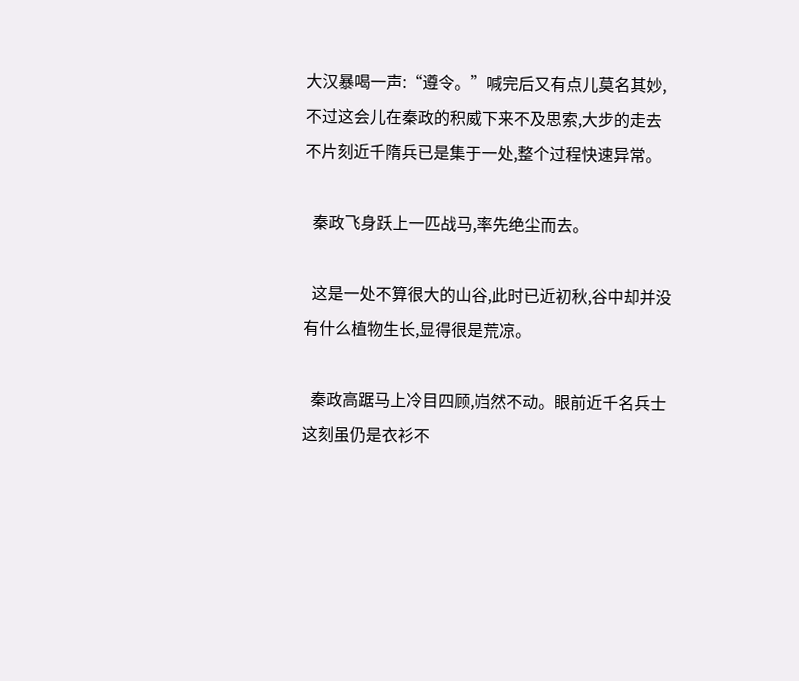大汉暴喝一声:“遵令。”喊完后又有点儿莫名其妙,不过这会儿在秦政的积威下来不及思索,大步的走去不片刻近千隋兵已是集于一处,整个过程快速异常。

  秦政飞身跃上一匹战马,率先绝尘而去。

  这是一处不算很大的山谷,此时已近初秋,谷中却并没有什么植物生长,显得很是荒凉。

  秦政高踞马上冷目四顾,岿然不动。眼前近千名兵士这刻虽仍是衣衫不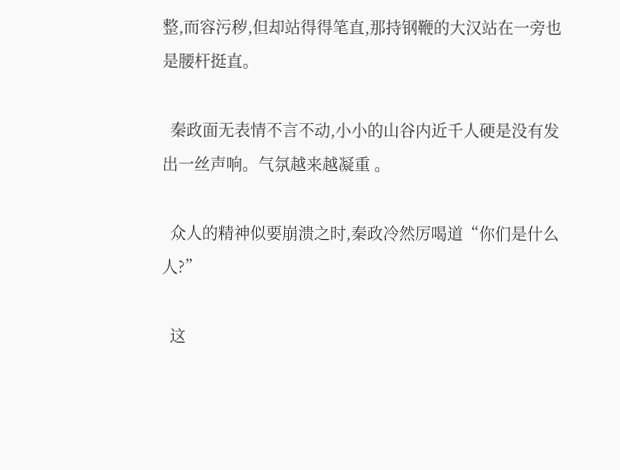整,而容污秽,但却站得得笔直,那持钢鞭的大汉站在一旁也是腰杆挺直。

  秦政面无表情不言不动,小小的山谷内近千人硬是没有发出一丝声响。气氛越来越凝重 。

  众人的精神似要崩溃之时,秦政冷然厉喝道“你们是什么人?”

  这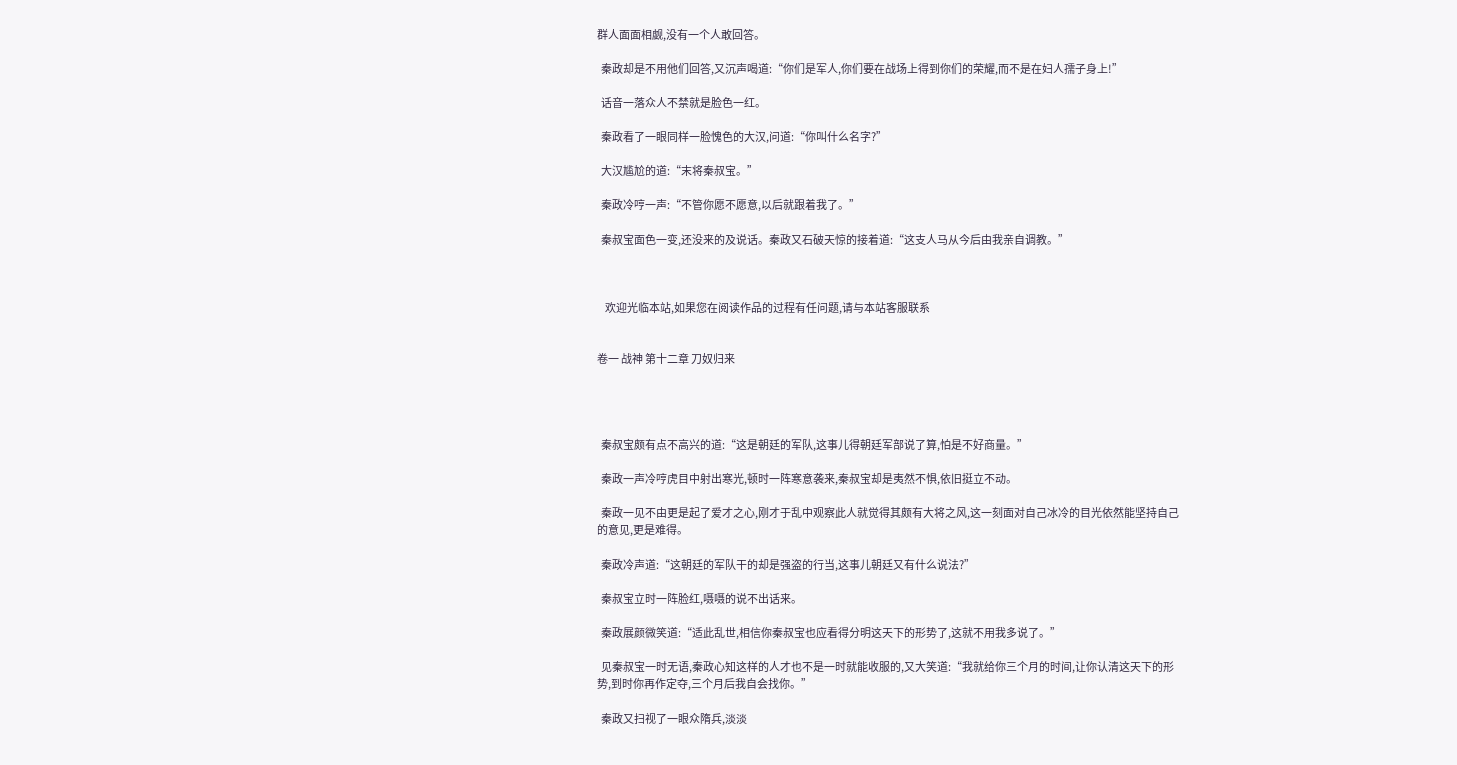群人面面相觑,没有一个人敢回答。

  秦政却是不用他们回答,又沉声喝道:“你们是军人,你们要在战场上得到你们的荣耀,而不是在妇人孺子身上!”

  话音一落众人不禁就是脸色一红。

  秦政看了一眼同样一脸愧色的大汉,问道:“你叫什么名字?”

  大汉尴尬的道:“末将秦叔宝。”

  秦政冷哼一声:“不管你愿不愿意,以后就跟着我了。”

  秦叔宝面色一变,还没来的及说话。秦政又石破天惊的接着道:“这支人马从今后由我亲自调教。”



    欢迎光临本站,如果您在阅读作品的过程有任问题,请与本站客服联系


卷一 战神 第十二章 刀奴归来




  秦叔宝颇有点不高兴的道:“这是朝廷的军队,这事儿得朝廷军部说了算,怕是不好商量。”

  秦政一声冷哼虎目中射出寒光,顿时一阵寒意袭来,秦叔宝却是夷然不惧,依旧挺立不动。

  秦政一见不由更是起了爱才之心,刚才于乱中观察此人就觉得其颇有大将之风,这一刻面对自己冰冷的目光依然能坚持自己的意见,更是难得。

  秦政冷声道:“这朝廷的军队干的却是强盗的行当,这事儿朝廷又有什么说法?”

  秦叔宝立时一阵脸红,嗫嗫的说不出话来。

  秦政展颜微笑道:“适此乱世,相信你秦叔宝也应看得分明这天下的形势了,这就不用我多说了。”

  见秦叔宝一时无语,秦政心知这样的人才也不是一时就能收服的,又大笑道:“我就给你三个月的时间,让你认清这天下的形势,到时你再作定夺,三个月后我自会找你。”

  秦政又扫视了一眼众隋兵,淡淡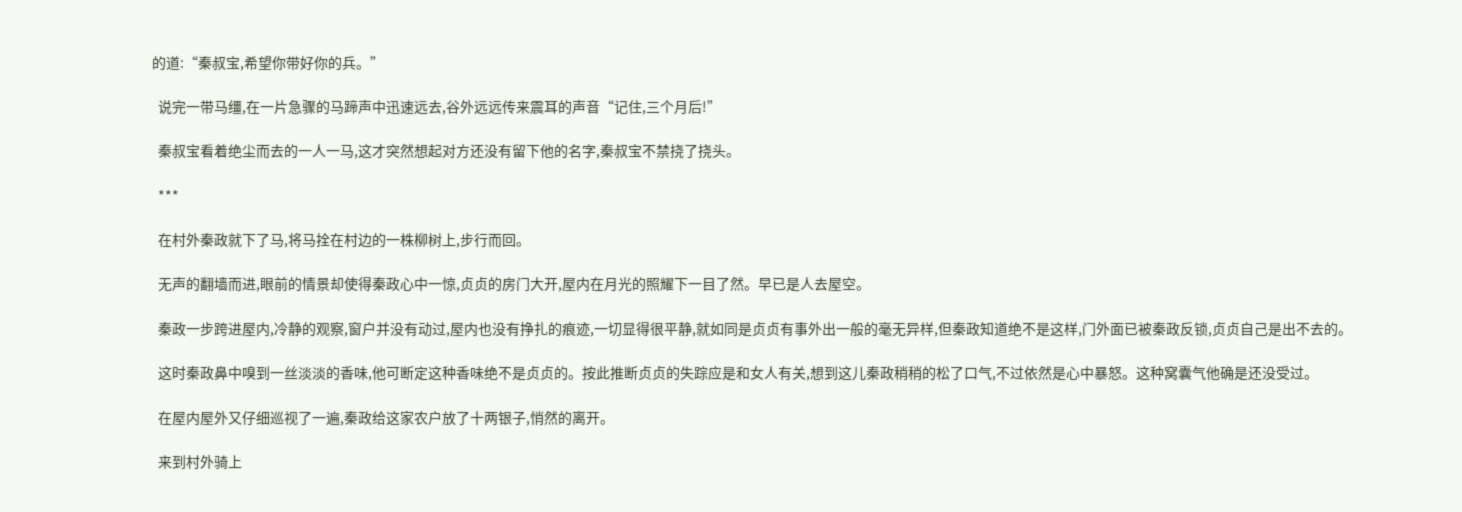的道:“秦叔宝,希望你带好你的兵。”

  说完一带马缰,在一片急骤的马蹄声中迅速远去,谷外远远传来震耳的声音“记住,三个月后!”

  秦叔宝看着绝尘而去的一人一马,这才突然想起对方还没有留下他的名字,秦叔宝不禁挠了挠头。

  ***

  在村外秦政就下了马,将马拴在村边的一株柳树上,步行而回。

  无声的翻墙而进,眼前的情景却使得秦政心中一惊,贞贞的房门大开,屋内在月光的照耀下一目了然。早已是人去屋空。

  秦政一步跨进屋内,冷静的观察,窗户并没有动过,屋内也没有挣扎的痕迹,一切显得很平静,就如同是贞贞有事外出一般的毫无异样,但秦政知道绝不是这样,门外面已被秦政反锁,贞贞自己是出不去的。

  这时秦政鼻中嗅到一丝淡淡的香味,他可断定这种香味绝不是贞贞的。按此推断贞贞的失踪应是和女人有关,想到这儿秦政稍稍的松了口气,不过依然是心中暴怒。这种窝囊气他确是还没受过。

  在屋内屋外又仔细巡视了一遍,秦政给这家农户放了十两银子,悄然的离开。

  来到村外骑上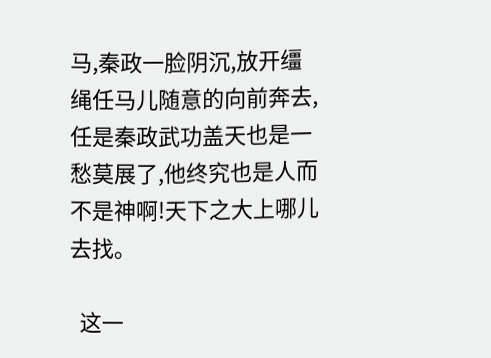马,秦政一脸阴沉,放开缰绳任马儿随意的向前奔去,任是秦政武功盖天也是一愁莫展了,他终究也是人而不是神啊!天下之大上哪儿去找。

  这一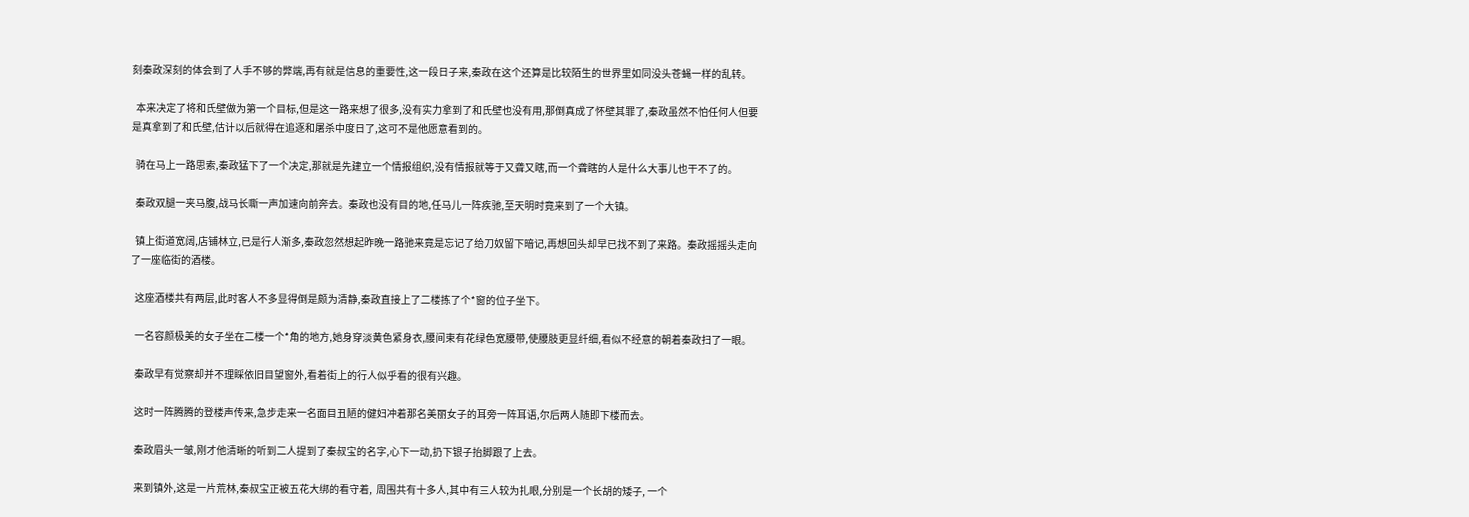刻秦政深刻的体会到了人手不够的弊端,再有就是信息的重要性,这一段日子来,秦政在这个还算是比较陌生的世界里如同没头苍蝇一样的乱转。

  本来决定了将和氏壁做为第一个目标,但是这一路来想了很多,没有实力拿到了和氏壁也没有用,那倒真成了怀壁其罪了,秦政虽然不怕任何人但要是真拿到了和氏壁,估计以后就得在追逐和屠杀中度日了,这可不是他愿意看到的。

  骑在马上一路思索,秦政猛下了一个决定,那就是先建立一个情报组织,没有情报就等于又聋又瞎,而一个聋瞎的人是什么大事儿也干不了的。

  秦政双腿一夹马腹,战马长嘶一声加速向前奔去。秦政也没有目的地,任马儿一阵疾驰,至天明时竟来到了一个大镇。

  镇上街道宽阔,店铺林立,已是行人渐多,秦政忽然想起昨晚一路驰来竟是忘记了给刀奴留下暗记,再想回头却早已找不到了来路。秦政摇摇头走向了一座临街的酒楼。

  这座酒楼共有两层,此时客人不多显得倒是颇为清静,秦政直接上了二楼拣了个*窗的位子坐下。

  一名容颜极美的女子坐在二楼一个*角的地方,她身穿淡黄色紧身衣,腰间束有花绿色宽腰带,使腰肢更显纤细,看似不经意的朝着秦政扫了一眼。

  秦政早有觉察却并不理睬依旧目望窗外,看着街上的行人似乎看的很有兴趣。

  这时一阵腾腾的登楼声传来,急步走来一名面目丑陋的健妇冲着那名美丽女子的耳旁一阵耳语,尔后两人随即下楼而去。

  秦政眉头一皱,刚才他清晰的听到二人提到了秦叔宝的名字,心下一动,扔下银子抬脚跟了上去。

  来到镇外,这是一片荒林,秦叔宝正被五花大绑的看守着,  周围共有十多人,其中有三人较为扎眼,分别是一个长胡的矮子, 一个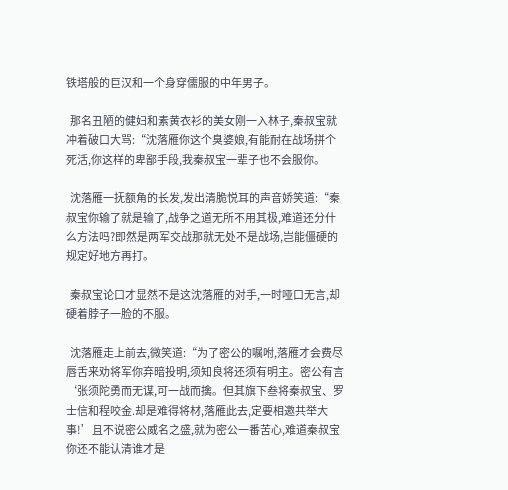铁塔般的巨汉和一个身穿儒服的中年男子。

  那名丑陋的健妇和素黄衣衫的美女刚一入林子,秦叔宝就冲着破口大骂:“沈落雁你这个臭婆娘,有能耐在战场拼个死活,你这样的卑鄙手段,我秦叔宝一辈子也不会服你。

  沈落雁一抚额角的长发,发出清脆悦耳的声音娇笑道:“秦叔宝你输了就是输了,战争之道无所不用其极,难道还分什么方法吗?即然是两军交战那就无处不是战场,岂能僵硬的规定好地方再打。

  秦叔宝论口才显然不是这沈落雁的对手,一时哑口无言,却硬着脖子一脸的不服。

  沈落雁走上前去,微笑道:“为了密公的嘱咐,落雁才会费尽唇舌来劝将军你弃暗投明,须知良将还须有明主。密公有言‘张须陀勇而无谋,可一战而擒。但其旗下叁将秦叔宝、罗士信和程咬金.却是难得将材,落雁此去,定要相邀共举大事!’且不说密公威名之盛,就为密公一番苦心,难道秦叔宝你还不能认清谁才是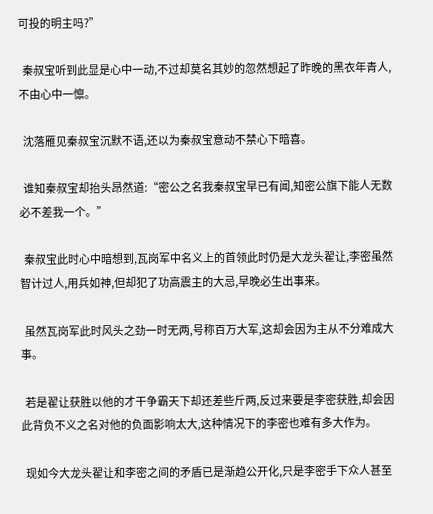可投的明主吗?”

  秦叔宝听到此显是心中一动,不过却莫名其妙的忽然想起了昨晚的黑衣年青人,不由心中一懔。

  沈落雁见秦叔宝沉默不语,还以为秦叔宝意动不禁心下暗喜。

  谁知秦叔宝却抬头昂然道:“密公之名我秦叔宝早已有闻,知密公旗下能人无数必不差我一个。”

  秦叔宝此时心中暗想到,瓦岗军中名义上的首领此时仍是大龙头翟让,李密虽然智计过人,用兵如神,但却犯了功高震主的大忌,早晚必生出事来。

  虽然瓦岗军此时风头之劲一时无两,号称百万大军,这却会因为主从不分难成大事。

  若是翟让获胜以他的才干争霸天下却还差些斤两,反过来要是李密获胜,却会因此背负不义之名对他的负面影响太大,这种情况下的李密也难有多大作为。

  现如今大龙头翟让和李密之间的矛盾已是渐趋公开化,只是李密手下众人甚至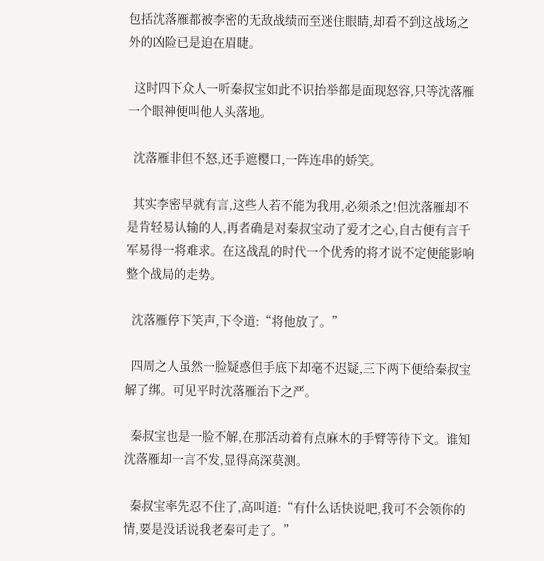包括沈落雁都被李密的无敌战绩而至迷住眼睛,却看不到这战场之外的凶险已是迫在眉睫。

  这时四下众人一听秦叔宝如此不识抬举都是面现怒容,只等沈落雁一个眼神便叫他人头落地。

  沈落雁非但不怒,还手遮樱口,一阵连串的娇笑。

  其实李密早就有言,这些人若不能为我用,必须杀之!但沈落雁却不是肯轻易认输的人,再者确是对秦叔宝动了爱才之心,自古便有言千军易得一将难求。在这战乱的时代一个优秀的将才说不定便能影响整个战局的走势。

  沈落雁停下笑声,下令道:“将他放了。”

  四周之人虽然一脸疑惑但手底下却毫不迟疑,三下两下便给秦叔宝解了绑。可见平时沈落雁治下之严。

  秦叔宝也是一脸不解,在那活动着有点麻木的手臂等待下文。谁知沈落雁却一言不发,显得高深莫测。

  秦叔宝率先忍不住了,高叫道:“有什么话快说吧,我可不会领你的情,要是没话说我老秦可走了。”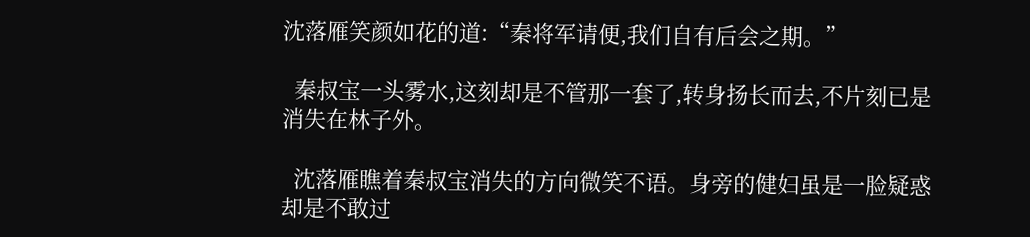沈落雁笑颜如花的道:“秦将军请便,我们自有后会之期。”

  秦叔宝一头雾水,这刻却是不管那一套了,转身扬长而去,不片刻已是消失在林子外。

  沈落雁瞧着秦叔宝消失的方向微笑不语。身旁的健妇虽是一脸疑惑却是不敢过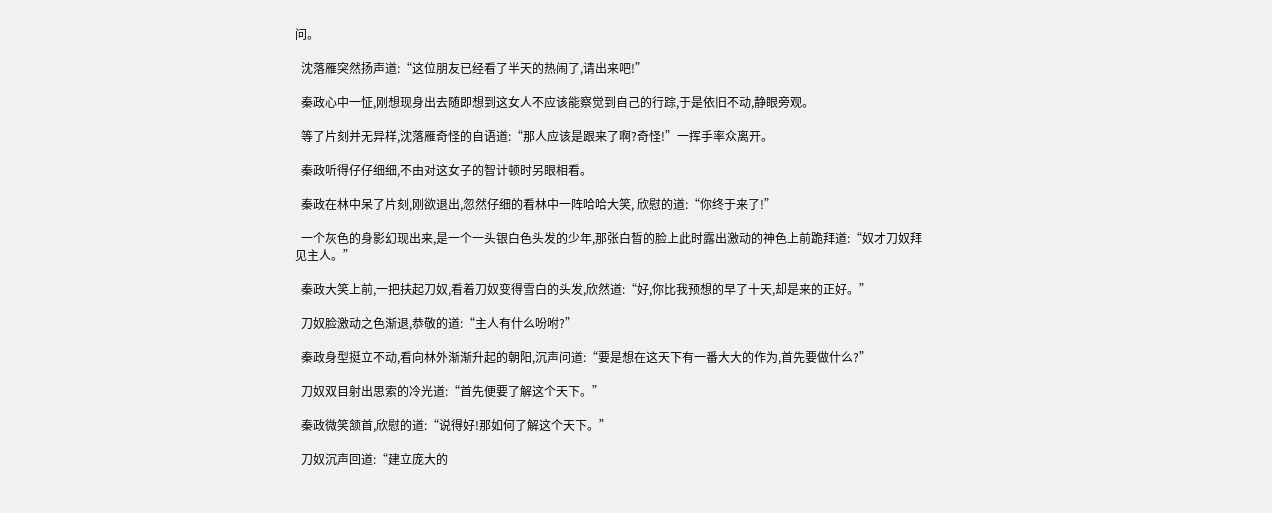问。

  沈落雁突然扬声道:“这位朋友已经看了半天的热闹了,请出来吧!”

  秦政心中一怔,刚想现身出去随即想到这女人不应该能察觉到自己的行踪,于是依旧不动,静眼旁观。

  等了片刻并无异样,沈落雁奇怪的自语道:“那人应该是跟来了啊?奇怪!”一挥手率众离开。

  秦政听得仔仔细细,不由对这女子的智计顿时另眼相看。

  秦政在林中呆了片刻,刚欲退出,忽然仔细的看林中一阵哈哈大笑, 欣慰的道:“你终于来了!”

  一个灰色的身影幻现出来,是一个一头银白色头发的少年,那张白晳的脸上此时露出激动的神色上前跪拜道:“奴才刀奴拜见主人。”

  秦政大笑上前,一把扶起刀奴,看着刀奴变得雪白的头发,欣然道:“好,你比我预想的早了十天,却是来的正好。”

  刀奴脸激动之色渐退,恭敬的道:“主人有什么吩咐?”

  秦政身型挺立不动,看向林外渐渐升起的朝阳,沉声问道:“要是想在这天下有一番大大的作为,首先要做什么?”

  刀奴双目射出思索的冷光道:“首先便要了解这个天下。”

  秦政微笑颔首,欣慰的道:“说得好!那如何了解这个天下。”

  刀奴沉声回道:“建立庞大的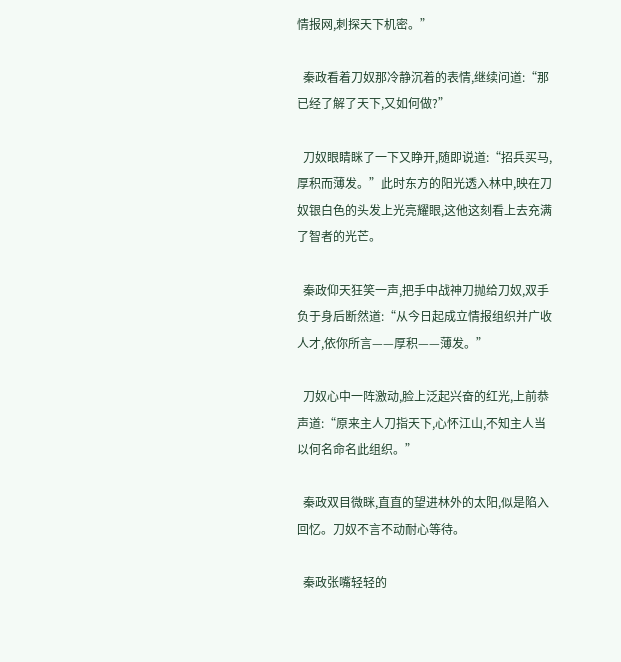情报网,刺探天下机密。”

  秦政看着刀奴那冷静沉着的表情,继续问道:“那已经了解了天下,又如何做?”

  刀奴眼睛眯了一下又睁开,随即说道:“招兵买马,厚积而薄发。”此时东方的阳光透入林中,映在刀奴银白色的头发上光亮耀眼,这他这刻看上去充满了智者的光芒。

  秦政仰天狂笑一声,把手中战神刀抛给刀奴,双手负于身后断然道:“从今日起成立情报组织并广收人才,依你所言——厚积——薄发。”

  刀奴心中一阵激动,脸上泛起兴奋的红光,上前恭声道:“原来主人刀指天下,心怀江山,不知主人当以何名命名此组织。”

  秦政双目微眯,直直的望进林外的太阳,似是陷入回忆。刀奴不言不动耐心等待。

  秦政张嘴轻轻的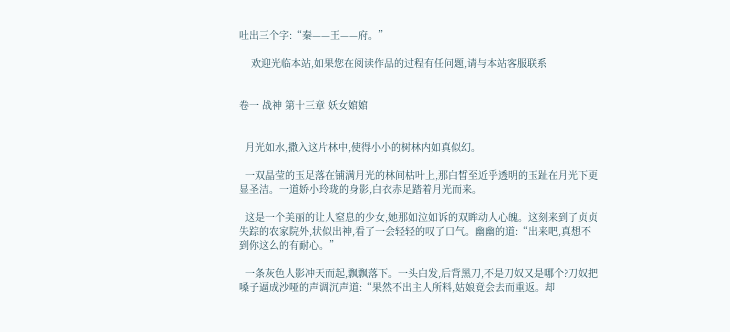吐出三个字:“秦——王——府。”

    欢迎光临本站,如果您在阅读作品的过程有任问题,请与本站客服联系


卷一 战神 第十三章 妖女婠婠


  月光如水,撒入这片林中,使得小小的树林内如真似幻。

  一双晶莹的玉足落在铺满月光的林间枯叶上,那白晳至近乎透明的玉趾在月光下更显圣洁。一道娇小玲珑的身影,白衣赤足踏着月光而来。

  这是一个美丽的让人窒息的少女,她那如泣如诉的双眸动人心魄。这刻来到了贞贞失踪的农家院外,状似出神,看了一会轻轻的叹了口气。幽幽的道:“出来吧,真想不到你这么的有耐心。”

  一条灰色人影冲天而起,飘飘落下。一头白发,后背黑刀,不是刀奴又是哪个?刀奴把嗓子逼成沙哑的声调沉声道:“果然不出主人所料,姑娘竟会去而重返。却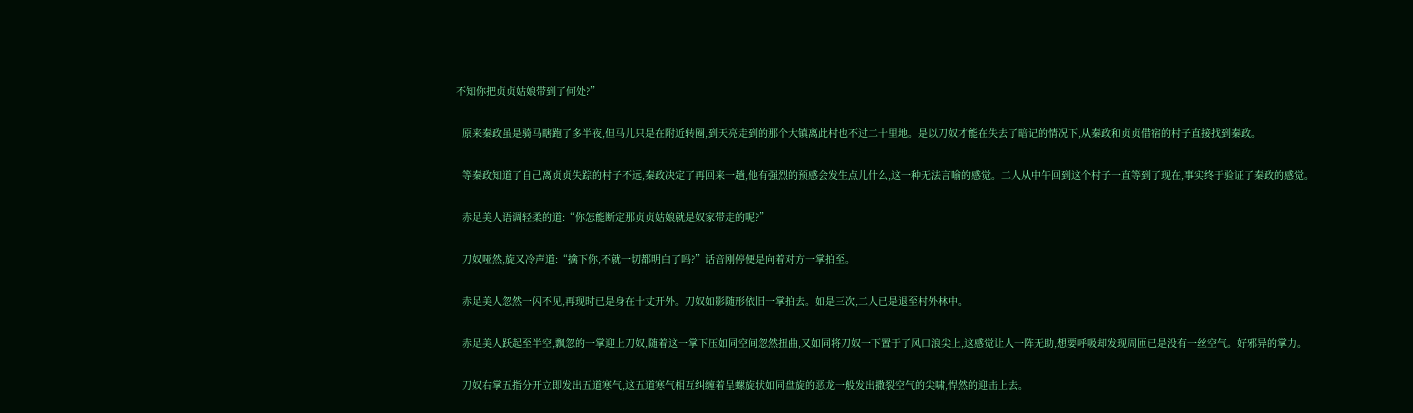不知你把贞贞姑娘带到了何处?”

  原来秦政虽是骑马瞎跑了多半夜,但马儿只是在附近转圈,到天亮走到的那个大镇离此村也不过二十里地。是以刀奴才能在失去了暗记的情况下,从秦政和贞贞借宿的村子直接找到秦政。

  等秦政知道了自己离贞贞失踪的村子不远,秦政决定了再回来一趟,他有强烈的预感会发生点儿什么,这一种无法言喻的感觉。二人从中午回到这个村子一直等到了现在,事实终于验证了秦政的感觉。

  赤足美人语调轻柔的道:“你怎能断定那贞贞姑娘就是奴家带走的呢?”

  刀奴哑然,旋又冷声道:“擒下你,不就一切都明白了吗?”话音刚停便是向着对方一掌拍至。

  赤足美人忽然一闪不见,再现时已是身在十丈开外。刀奴如影随形依旧一掌拍去。如是三次,二人已是退至村外林中。

  赤足美人跃起至半空,飘忽的一掌迎上刀奴,随着这一掌下压如同空间忽然扭曲,又如同将刀奴一下置于了风口浪尖上,这感觉让人一阵无助,想要呼吸却发现周匝已是没有一丝空气。好邪异的掌力。

  刀奴右掌五指分开立即发出五道寒气,这五道寒气相互纠缠着呈螺旋状如同盘旋的恶龙一般发出撒裂空气的尖啸,悍然的迎击上去。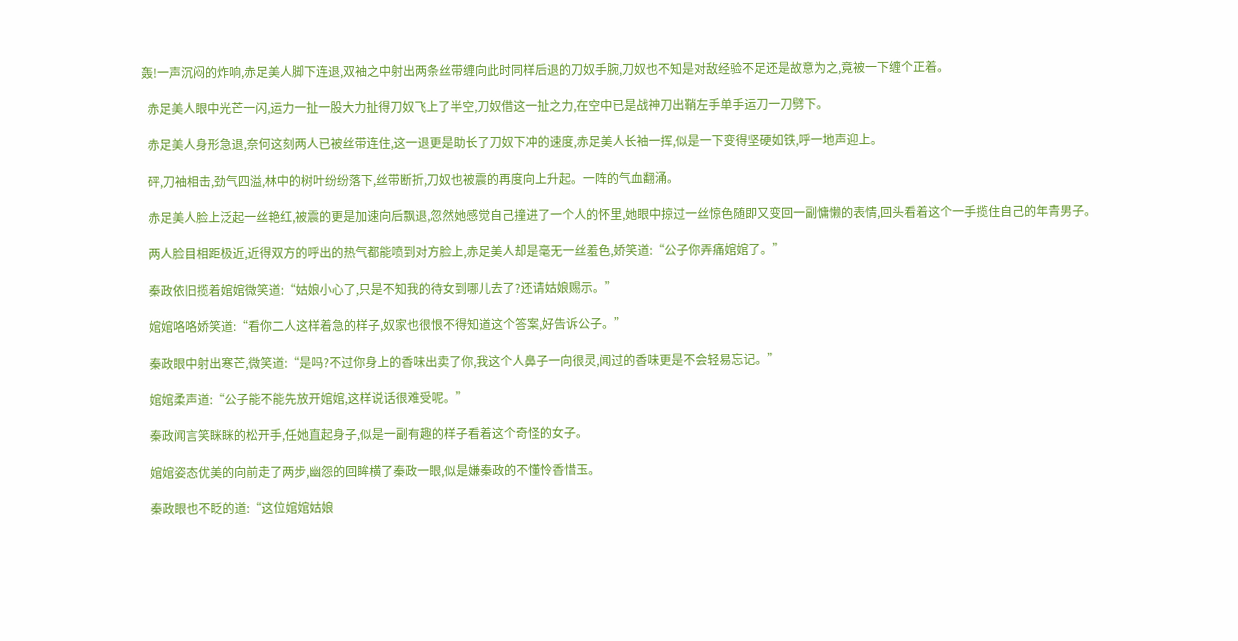轰!一声沉闷的炸响,赤足美人脚下连退,双袖之中射出两条丝带缠向此时同样后退的刀奴手腕,刀奴也不知是对敌经验不足还是故意为之,竟被一下缠个正着。

  赤足美人眼中光芒一闪,运力一扯一股大力扯得刀奴飞上了半空,刀奴借这一扯之力,在空中已是战神刀出鞘左手单手运刀一刀劈下。

  赤足美人身形急退,奈何这刻两人已被丝带连住,这一退更是助长了刀奴下冲的速度,赤足美人长袖一挥,似是一下变得坚硬如铁,呼一地声迎上。

  砰,刀袖相击,劲气四溢,林中的树叶纷纷落下,丝带断折,刀奴也被震的再度向上升起。一阵的气血翻涌。

  赤足美人脸上泛起一丝艳红,被震的更是加速向后飘退,忽然她感觉自己撞进了一个人的怀里,她眼中掠过一丝惊色随即又变回一副慵懒的表情,回头看着这个一手揽住自己的年青男子。

  两人脸目相距极近,近得双方的呼出的热气都能喷到对方脸上,赤足美人却是毫无一丝羞色,娇笑道:“公子你弄痛婠婠了。”

  秦政依旧揽着婠婠微笑道:“姑娘小心了,只是不知我的待女到哪儿去了?还请姑娘赐示。”

  婠婠咯咯娇笑道:“看你二人这样着急的样子,奴家也很恨不得知道这个答案,好告诉公子。”

  秦政眼中射出寒芒,微笑道:“是吗?不过你身上的香味出卖了你,我这个人鼻子一向很灵,闻过的香味更是不会轻易忘记。”

  婠婠柔声道:“公子能不能先放开婠婠,这样说话很难受呢。”

  秦政闻言笑眯眯的松开手,任她直起身子,似是一副有趣的样子看着这个奇怪的女子。

  婠婠姿态优美的向前走了两步,幽怨的回眸横了秦政一眼,似是嫌秦政的不懂怜香惜玉。

  秦政眼也不眨的道:“这位婠婠姑娘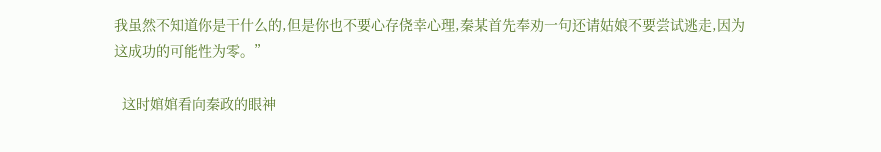我虽然不知道你是干什么的,但是你也不要心存侥幸心理,秦某首先奉劝一句还请姑娘不要尝试逃走,因为这成功的可能性为零。”

  这时婠婠看向秦政的眼神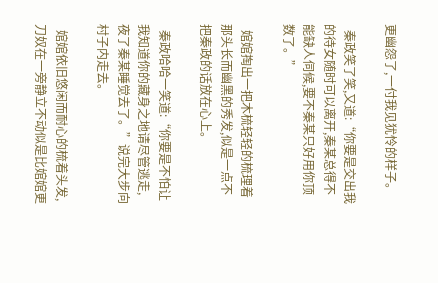更幽怨了,一付我见犹怜的样子。

  秦政笑了笑,又道:“你要是交出我的待女随时可以离开,秦某总得不能缺人伺候,要不秦某只好用你顶数了。”

  婠婠掏出一把木梳轻轻的梳理着那头长而幽黑的秀发,似是一点不把秦政的话放在心上。

  秦政哈哈一笑道:“你要是不怕让我知道你的藏身之地请尽管逃走,夜了秦某睡觉去了。”说完大步向村子内走去。

  婠婠依旧悠闲而耐心的梳着头发,刀奴在一旁静立不动似是比婠婠更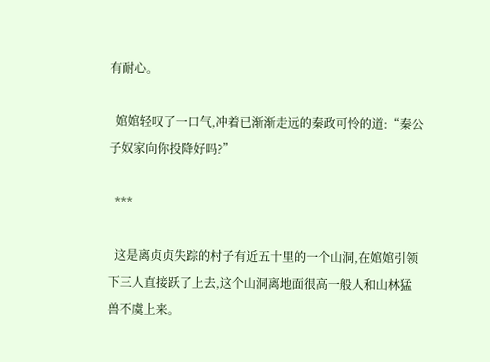有耐心。

  婠婠轻叹了一口气,冲着已渐渐走远的秦政可怜的道:“秦公子奴家向你投降好吗?”

  ***

  这是离贞贞失踪的村子有近五十里的一个山洞,在婠婠引领下三人直接跃了上去,这个山洞离地面很高一般人和山林猛兽不虞上来。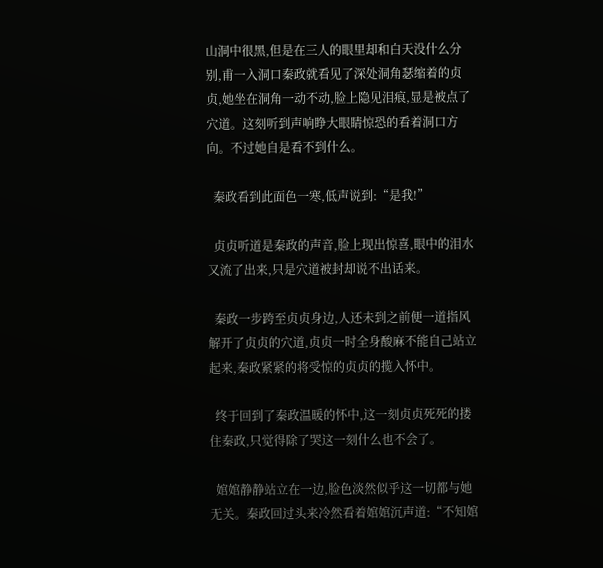山洞中很黑,但是在三人的眼里却和白天没什么分别,甫一入洞口秦政就看见了深处洞角瑟缩着的贞贞,她坐在洞角一动不动,脸上隐见泪痕,显是被点了穴道。这刻听到声响睁大眼睛惊恐的看着洞口方向。不过她自是看不到什么。

  秦政看到此面色一寒,低声说到:“是我!”

  贞贞听道是秦政的声音,脸上现出惊喜,眼中的泪水又流了出来,只是穴道被封却说不出话来。

  秦政一步跨至贞贞身边,人还未到之前便一道指风解开了贞贞的穴道,贞贞一时全身酸麻不能自己站立起来,秦政紧紧的将受惊的贞贞的揽入怀中。

  终于回到了秦政温暖的怀中,这一刻贞贞死死的搂住秦政,只觉得除了哭这一刻什么也不会了。

  婠婠静静站立在一边,脸色淡然似乎这一切都与她无关。秦政回过头来冷然看着婠婠沉声道:“不知婠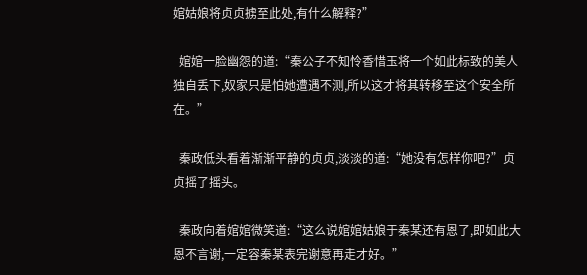婠姑娘将贞贞掳至此处,有什么解释?”

  婠婠一脸幽怨的道:“秦公子不知怜香惜玉将一个如此标致的美人独自丢下,奴家只是怕她遭遇不测,所以这才将其转移至这个安全所在。”

  秦政低头看着渐渐平静的贞贞,淡淡的道:“她没有怎样你吧?”贞贞摇了摇头。

  秦政向着婠婠微笑道:“这么说婠婠姑娘于秦某还有恩了,即如此大恩不言谢,一定容秦某表完谢意再走才好。”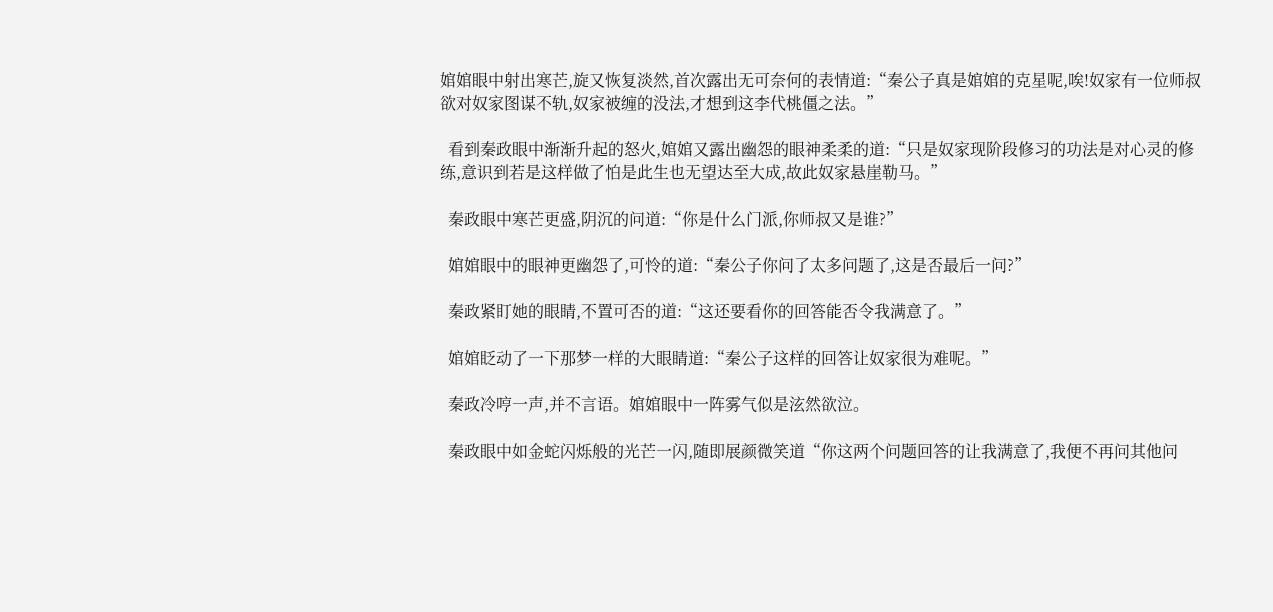婠婠眼中射出寒芒,旋又恢复淡然,首次露出无可奈何的表情道:“秦公子真是婠婠的克星呢,唉!奴家有一位师叔欲对奴家图谋不轨,奴家被缠的没法,才想到这李代桃僵之法。”

  看到秦政眼中渐渐升起的怒火,婠婠又露出幽怨的眼神柔柔的道:“只是奴家现阶段修习的功法是对心灵的修练,意识到若是这样做了怕是此生也无望达至大成,故此奴家悬崖勒马。”

  秦政眼中寒芒更盛,阴沉的问道:“你是什么门派,你师叔又是谁?”

  婠婠眼中的眼神更幽怨了,可怜的道:“秦公子你问了太多问题了,这是否最后一问?”

  秦政紧盯她的眼睛,不置可否的道:“这还要看你的回答能否令我满意了。”

  婠婠眨动了一下那梦一样的大眼睛道:“秦公子这样的回答让奴家很为难呢。”

  秦政冷哼一声,并不言语。婠婠眼中一阵雾气似是泫然欲泣。

  秦政眼中如金蛇闪烁般的光芒一闪,随即展颜微笑道“你这两个问题回答的让我满意了,我便不再问其他问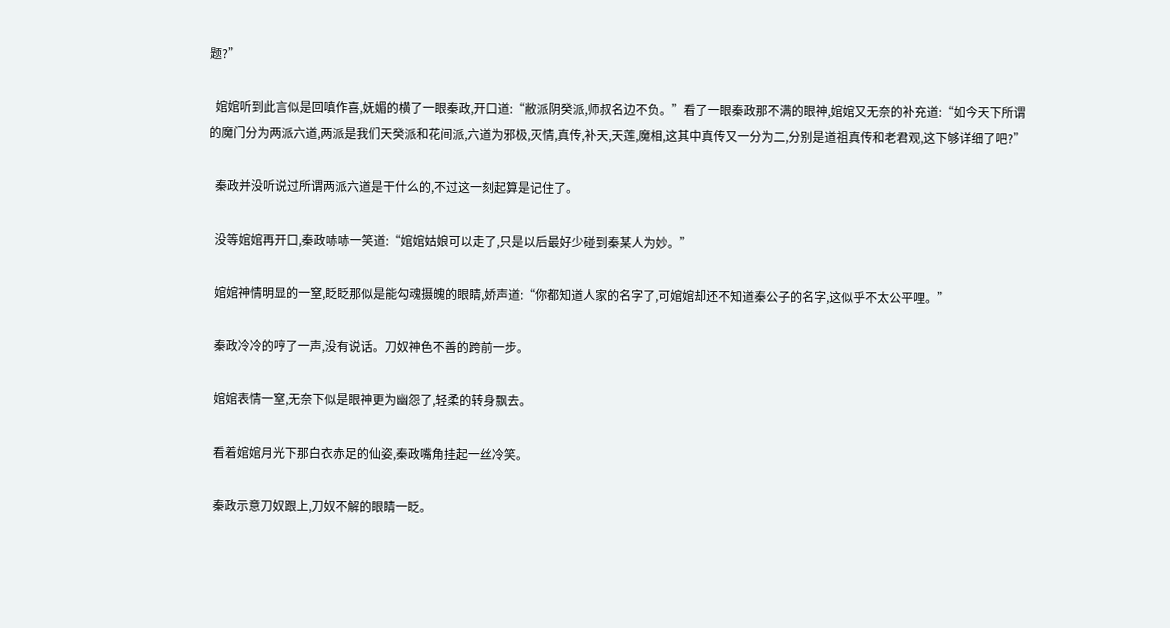题?”

  婠婠听到此言似是回嗔作喜,妩媚的横了一眼秦政,开口道:“敝派阴癸派,师叔名边不负。”看了一眼秦政那不满的眼神,婠婠又无奈的补充道:“如今天下所谓的魔门分为两派六道,两派是我们天癸派和花间派,六道为邪极,灭情,真传,补天,天莲,魔相,这其中真传又一分为二,分别是道祖真传和老君观,这下够详细了吧?”

  秦政并没听说过所谓两派六道是干什么的,不过这一刻起算是记住了。

  没等婠婠再开口,秦政哧哧一笑道:“婠婠姑娘可以走了,只是以后最好少碰到秦某人为妙。”

  婠婠神情明显的一窒,眨眨那似是能勾魂摄魄的眼睛,娇声道:“你都知道人家的名字了,可婠婠却还不知道秦公子的名字,这似乎不太公平哩。”

  秦政冷冷的哼了一声,没有说话。刀奴神色不善的跨前一步。

  婠婠表情一窒,无奈下似是眼神更为幽怨了,轻柔的转身飘去。

  看着婠婠月光下那白衣赤足的仙姿,秦政嘴角挂起一丝冷笑。

  秦政示意刀奴跟上,刀奴不解的眼睛一眨。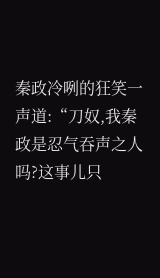秦政冷咧的狂笑一声道:“刀奴,我秦政是忍气吞声之人吗?这事儿只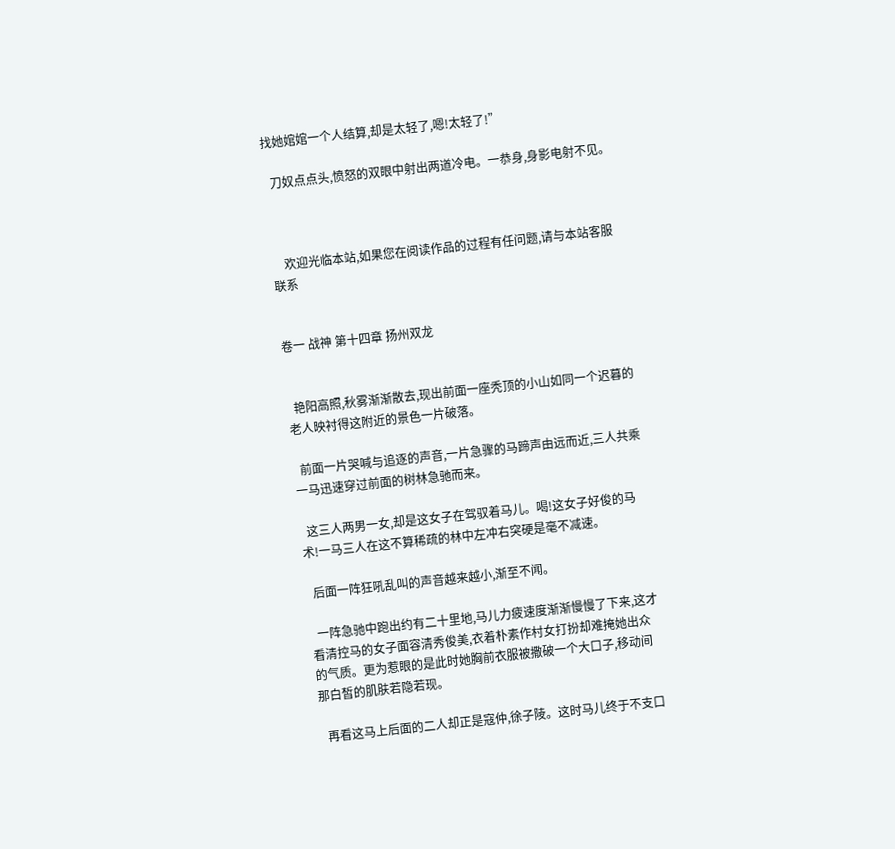找她婠婠一个人结算,却是太轻了,嗯!太轻了!”

  刀奴点点头,愤怒的双眼中射出两道冷电。一恭身,身影电射不见。



    欢迎光临本站,如果您在阅读作品的过程有任问题,请与本站客服联系


卷一 战神 第十四章 扬州双龙


  艳阳高照,秋雾渐渐散去,现出前面一座秃顶的小山如同一个迟暮的老人映衬得这附近的景色一片破落。

  前面一片哭喊与追逐的声音,一片急骤的马蹄声由远而近,三人共乘一马迅速穿过前面的树林急驰而来。

  这三人两男一女,却是这女子在驾驭着马儿。喝!这女子好俊的马术!一马三人在这不算稀疏的林中左冲右突硬是毫不减速。

  后面一阵狂吼乱叫的声音越来越小,渐至不闻。

  一阵急驰中跑出约有二十里地,马儿力疲速度渐渐慢慢了下来,这才看清控马的女子面容清秀俊美,衣着朴素作村女打扮却难掩她出众的气质。更为惹眼的是此时她胸前衣服被撒破一个大口子,移动间那白皙的肌肤若隐若现。

  再看这马上后面的二人却正是寇仲,徐子陵。这时马儿终于不支口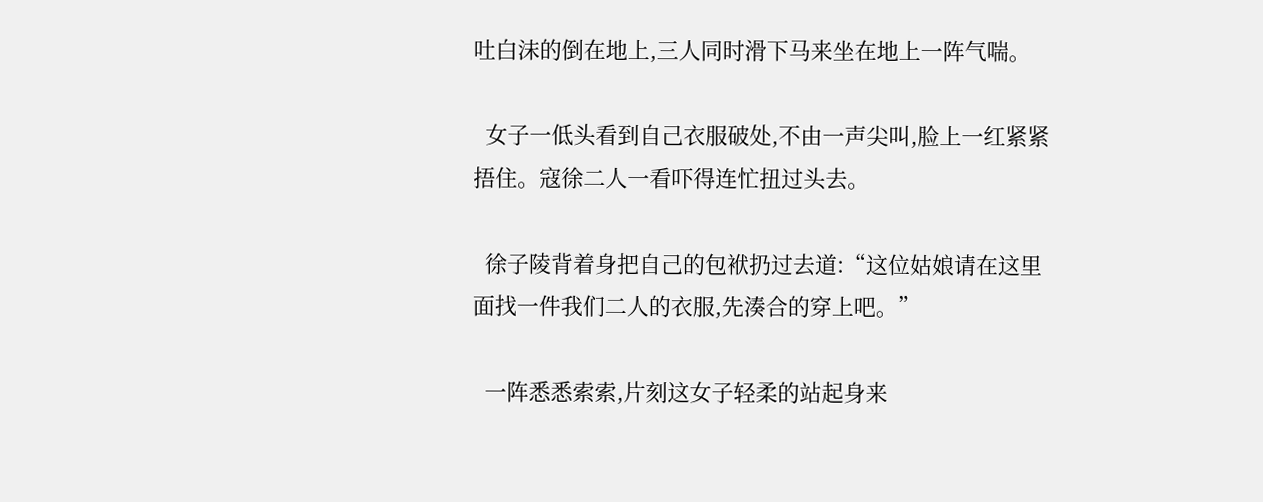吐白沫的倒在地上,三人同时滑下马来坐在地上一阵气喘。

  女子一低头看到自己衣服破处,不由一声尖叫,脸上一红紧紧捂住。寇徐二人一看吓得连忙扭过头去。

  徐子陵背着身把自己的包袱扔过去道:“这位姑娘请在这里面找一件我们二人的衣服,先湊合的穿上吧。”

  一阵悉悉索索,片刻这女子轻柔的站起身来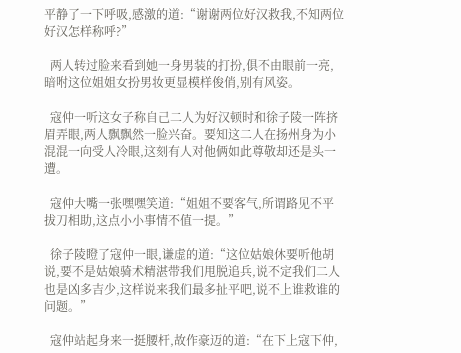平静了一下呼吸,感激的道:“谢谢两位好汉救我,不知两位好汉怎样称呼?”

  两人转过脸来看到她一身男装的打扮,俱不由眼前一亮,暗咐这位姐姐女扮男妆更显模样俊俏,别有风姿。

  寇仲一听这女子称自己二人为好汉顿时和徐子陵一阵挤眉弄眼,两人飘飘然一脸兴奋。要知这二人在扬州身为小混混一向受人冷眼,这刻有人对他俩如此尊敬却还是头一遭。

  寇仲大嘴一张嘿嘿笑道:“姐姐不要客气,所谓路见不平拔刀相助,这点小小事情不值一提。”

  徐子陵瞪了寇仲一眼,谦虚的道:“这位姑娘休要听他胡说,要不是姑娘骑术精湛带我们甩脱追兵,说不定我们二人也是凶多吉少,这样说来我们最多扯平吧,说不上谁救谁的问题。”

  寇仲站起身来一挺腰杆,故作豪迈的道:“在下上寇下仲,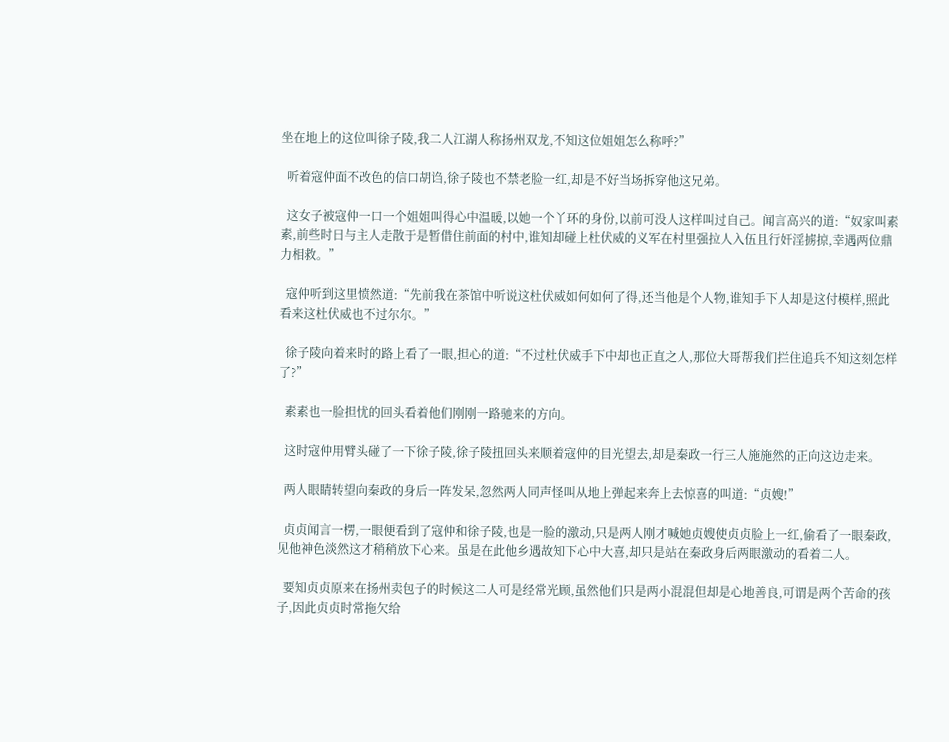坐在地上的这位叫徐子陵,我二人江湖人称扬州双龙,不知这位姐姐怎么称呼?”

  听着寇仲面不改色的信口胡诌,徐子陵也不禁老脸一红,却是不好当场拆穿他这兄弟。

  这女子被寇仲一口一个姐姐叫得心中温暖,以她一个丫环的身份,以前可没人这样叫过自己。闻言高兴的道:“奴家叫素素,前些时日与主人走散于是暂借住前面的村中,谁知却碰上杜伏威的义军在村里强拉人入伍且行奸淫掳掠,幸遇两位鼎力相救。”

  寇仲听到这里愤然道:“先前我在茶馆中听说这杜伏威如何如何了得,还当他是个人物,谁知手下人却是这付模样,照此看来这杜伏威也不过尔尔。”

  徐子陵向着来时的路上看了一眼,担心的道:“不过杜伏威手下中却也正直之人,那位大哥帮我们拦住追兵不知这刻怎样了?”

  素素也一脸担忧的回头看着他们刚刚一路驰来的方向。

  这时寇仲用臂头碰了一下徐子陵,徐子陵扭回头来顺着寇仲的目光望去,却是秦政一行三人施施然的正向这边走来。

  两人眼睛转望向秦政的身后一阵发呆,忽然两人同声怪叫从地上弹起来奔上去惊喜的叫道:“贞嫂!”

  贞贞闻言一楞,一眼便看到了寇仲和徐子陵,也是一脸的激动,只是两人刚才喊她贞嫂使贞贞脸上一红,偷看了一眼秦政,见他神色淡然这才稍稍放下心来。虽是在此他乡遇故知下心中大喜,却只是站在秦政身后两眼激动的看着二人。

  要知贞贞原来在扬州卖包子的时候这二人可是经常光顾,虽然他们只是两小混混但却是心地善良,可谓是两个苦命的孩子,因此贞贞时常拖欠给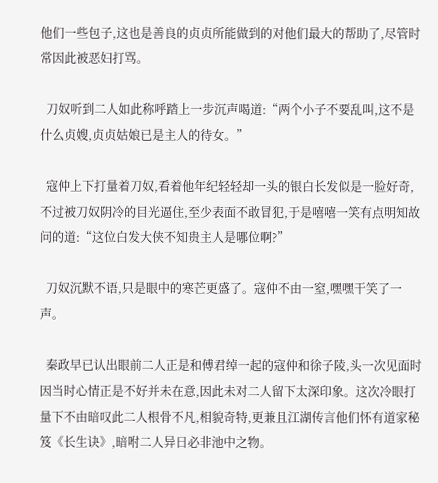他们一些包子,这也是善良的贞贞所能做到的对他们最大的帮助了,尽管时常因此被恶妇打骂。

  刀奴听到二人如此称呼踏上一步沉声喝道:“两个小子不要乱叫,这不是什么贞嫂,贞贞姑娘已是主人的待女。”

  寇仲上下打量着刀奴,看着他年纪轻轻却一头的银白长发似是一脸好奇,不过被刀奴阴冷的目光逼住,至少表面不敢冒犯,于是嘻嘻一笑有点明知故问的道:“这位白发大侠不知贵主人是哪位啊?”

  刀奴沉默不语,只是眼中的寒芒更盛了。寇仲不由一窒,嘿嘿干笑了一声。

  秦政早已认出眼前二人正是和傅君绰一起的寇仲和徐子陵,头一次见面时因当时心情正是不好并未在意,因此未对二人留下太深印象。这次冷眼打量下不由暗叹此二人根骨不凡,相貌奇特,更兼且江湖传言他们怀有道家秘笈《长生诀》,暗咐二人异日必非池中之物。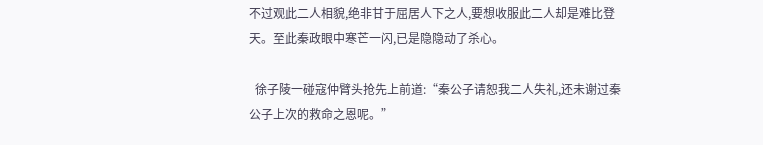不过观此二人相貌,绝非甘于屈居人下之人,要想收服此二人却是难比登天。至此秦政眼中寒芒一闪,已是隐隐动了杀心。

  徐子陵一碰寇仲臂头抢先上前道:“秦公子请恕我二人失礼,还未谢过秦公子上次的救命之恩呢。”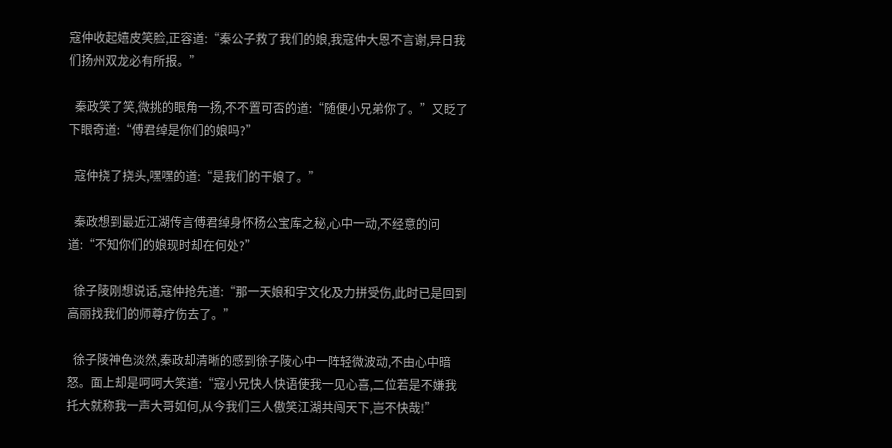寇仲收起嬉皮笑脸,正容道:“秦公子救了我们的娘,我寇仲大恩不言谢,异日我们扬州双龙必有所报。”

  秦政笑了笑,微挑的眼角一扬,不不置可否的道:“随便小兄弟你了。”又眨了下眼奇道:“傅君绰是你们的娘吗?”

  寇仲挠了挠头,嘿嘿的道:“是我们的干娘了。”

  秦政想到最近江湖传言傅君绰身怀杨公宝库之秘,心中一动,不经意的问道:“不知你们的娘现时却在何处?”

  徐子陵刚想说话,寇仲抢先道:“那一天娘和宇文化及力拼受伤,此时已是回到高丽找我们的师尊疗伤去了。”

  徐子陵神色淡然,秦政却清晰的感到徐子陵心中一阵轻微波动,不由心中暗怒。面上却是呵呵大笑道:“寇小兄快人快语使我一见心喜,二位若是不嫌我托大就称我一声大哥如何,从今我们三人傲笑江湖共闯天下,岂不快哉!”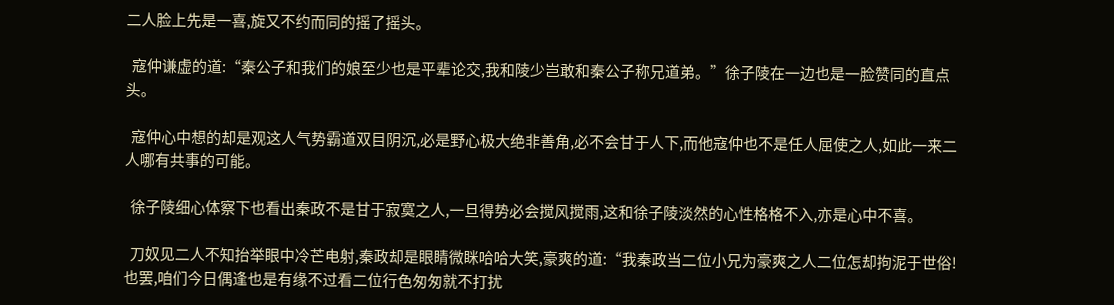二人脸上先是一喜,旋又不约而同的摇了摇头。

  寇仲谦虚的道:“秦公子和我们的娘至少也是平辈论交,我和陵少岂敢和秦公子称兄道弟。”徐子陵在一边也是一脸赞同的直点头。

  寇仲心中想的却是观这人气势霸道双目阴沉,必是野心极大绝非善角,必不会甘于人下,而他寇仲也不是任人屈使之人,如此一来二人哪有共事的可能。

  徐子陵细心体察下也看出秦政不是甘于寂寞之人,一旦得势必会搅风搅雨,这和徐子陵淡然的心性格格不入,亦是心中不喜。

  刀奴见二人不知抬举眼中冷芒电射,秦政却是眼睛微眯哈哈大笑,豪爽的道:“我秦政当二位小兄为豪爽之人二位怎却拘泥于世俗!也罢,咱们今日偶逢也是有缘不过看二位行色匆匆就不打扰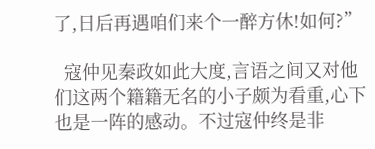了,日后再遇咱们来个一醉方休!如何?”

  寇仲见秦政如此大度,言语之间又对他们这两个籍籍无名的小子颇为看重,心下也是一阵的感动。不过寇仲终是非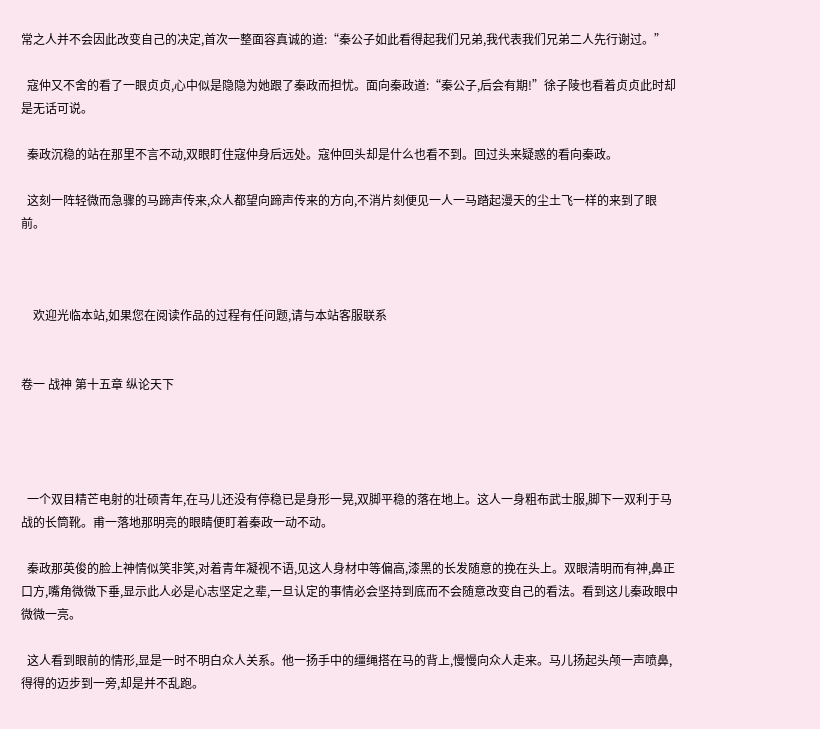常之人并不会因此改变自己的决定,首次一整面容真诚的道:“秦公子如此看得起我们兄弟,我代表我们兄弟二人先行谢过。”

  寇仲又不舍的看了一眼贞贞,心中似是隐隐为她跟了秦政而担忧。面向秦政道:“秦公子,后会有期!”徐子陵也看着贞贞此时却是无话可说。

  秦政沉稳的站在那里不言不动,双眼盯住寇仲身后远处。寇仲回头却是什么也看不到。回过头来疑惑的看向秦政。

  这刻一阵轻微而急骤的马蹄声传来,众人都望向蹄声传来的方向,不消片刻便见一人一马踏起漫天的尘土飞一样的来到了眼前。



    欢迎光临本站,如果您在阅读作品的过程有任问题,请与本站客服联系


卷一 战神 第十五章 纵论天下




  一个双目精芒电射的壮硕青年,在马儿还没有停稳已是身形一晃,双脚平稳的落在地上。这人一身粗布武士服,脚下一双利于马战的长筒靴。甫一落地那明亮的眼睛便盯着秦政一动不动。

  秦政那英俊的脸上神情似笑非笑,对着青年凝视不语,见这人身材中等偏高,漆黑的长发随意的挽在头上。双眼清明而有神,鼻正口方,嘴角微微下垂,显示此人必是心志坚定之辈,一旦认定的事情必会坚持到底而不会随意改变自己的看法。看到这儿秦政眼中微微一亮。

  这人看到眼前的情形,显是一时不明白众人关系。他一扬手中的缰绳搭在马的背上,慢慢向众人走来。马儿扬起头颅一声喷鼻,得得的迈步到一旁,却是并不乱跑。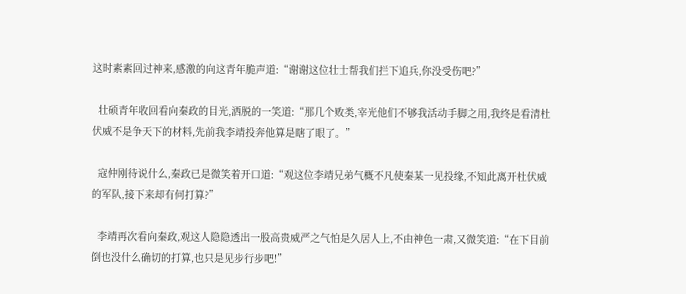这时素素回过神来,感激的向这青年脆声道:“谢谢这位壮士帮我们拦下追兵,你没受伤吧?”

  壮硕青年收回看向秦政的目光,洒脱的一笑道:“那几个败类,宰光他们不够我活动手脚之用,我终是看清杜伏威不是争天下的材料,先前我李靖投奔他算是瞎了眼了。”

  寇仲刚待说什么,秦政已是微笑着开口道:“观这位李靖兄弟气概不凡使秦某一见投缘,不知此离开杜伏威的军队,接下来却有何打算?”

  李靖再次看向秦政,观这人隐隐透出一股高贵威严之气怕是久居人上,不由神色一肃,又微笑道:“在下目前倒也没什么确切的打算,也只是见步行步吧!”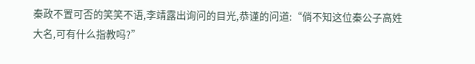秦政不置可否的笑笑不语,李靖露出询问的目光,恭谨的问道:“倘不知这位秦公子高姓大名,可有什么指教吗?”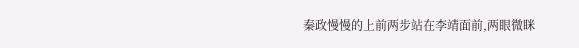秦政慢慢的上前两步站在李靖面前,两眼微眯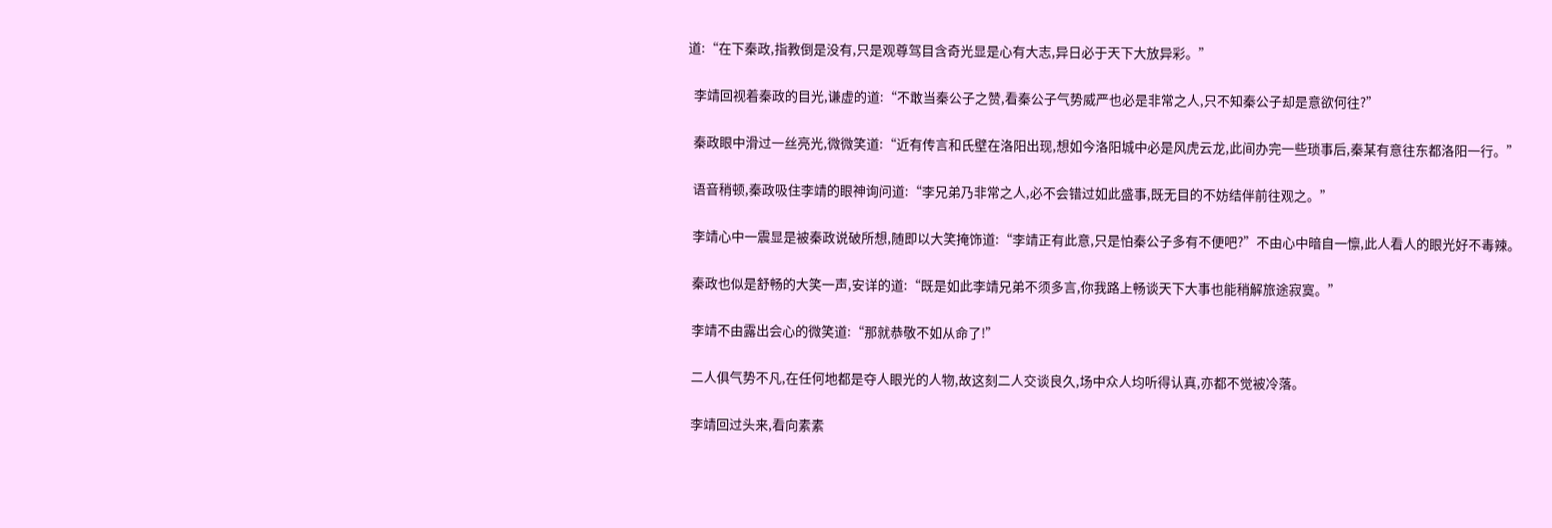道:“在下秦政,指教倒是没有,只是观尊驾目含奇光显是心有大志,异日必于天下大放异彩。”

  李靖回视着秦政的目光,谦虚的道:“不敢当秦公子之赞,看秦公子气势威严也必是非常之人,只不知秦公子却是意欲何往?”

  秦政眼中滑过一丝亮光,微微笑道:“近有传言和氏壁在洛阳出现,想如今洛阳城中必是风虎云龙,此间办完一些琐事后,秦某有意往东都洛阳一行。”

  语音稍顿,秦政吸住李靖的眼神询问道:“李兄弟乃非常之人,必不会错过如此盛事,既无目的不妨结伴前往观之。”

  李靖心中一震显是被秦政说破所想,随即以大笑掩饰道:“李靖正有此意,只是怕秦公子多有不便吧?”不由心中暗自一懔,此人看人的眼光好不毒辣。

  秦政也似是舒畅的大笑一声,安详的道:“既是如此李靖兄弟不须多言,你我路上畅谈天下大事也能稍解旅途寂寞。”

  李靖不由露出会心的微笑道:“那就恭敬不如从命了!”

  二人俱气势不凡,在任何地都是夺人眼光的人物,故这刻二人交谈良久,场中众人均听得认真,亦都不觉被冷落。

  李靖回过头来,看向素素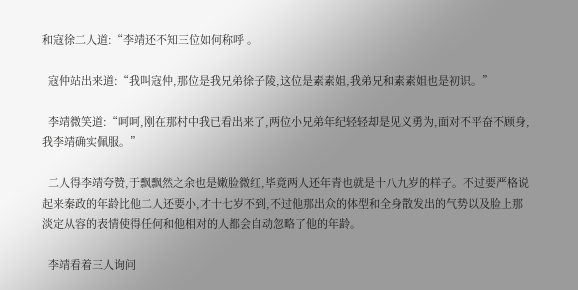和寇徐二人道:“李靖还不知三位如何称呼 。

  寇仲站出来道:“我叫寇仲,那位是我兄弟徐子陵,这位是素素姐,我弟兄和素素姐也是初识。”

  李靖微笑道:“呵呵,刚在那村中我已看出来了,两位小兄弟年纪轻轻却是见义勇为,面对不平奋不顾身,我李靖确实佩服。”

  二人得李靖夸赞,于飘飘然之余也是嫩脸微红,毕竟两人还年青也就是十八九岁的样子。不过要严格说起来秦政的年龄比他二人还要小,才十七岁不到,不过他那出众的体型和全身散发出的气势以及脸上那淡定从容的表情使得任何和他相对的人都会自动忽略了他的年龄。

  李靖看着三人询问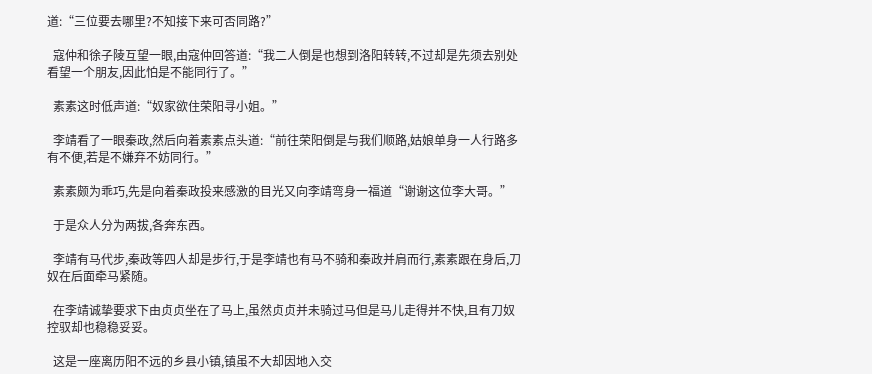道:“三位要去哪里?不知接下来可否同路?”

  寇仲和徐子陵互望一眼,由寇仲回答道:“我二人倒是也想到洛阳转转,不过却是先须去别处看望一个朋友,因此怕是不能同行了。”

  素素这时低声道:“奴家欲住荣阳寻小姐。”

  李靖看了一眼秦政,然后向着素素点头道:“前往荣阳倒是与我们顺路,姑娘单身一人行路多有不便,若是不嫌弃不妨同行。”

  素素颇为乖巧,先是向着秦政投来感激的目光又向李靖弯身一福道“谢谢这位李大哥。”

  于是众人分为两拔,各奔东西。

  李靖有马代步,秦政等四人却是步行,于是李靖也有马不骑和秦政并肩而行,素素跟在身后,刀奴在后面牵马紧随。

  在李靖诚挚要求下由贞贞坐在了马上,虽然贞贞并未骑过马但是马儿走得并不快,且有刀奴控驭却也稳稳妥妥。

  这是一座离历阳不远的乡县小镇,镇虽不大却因地入交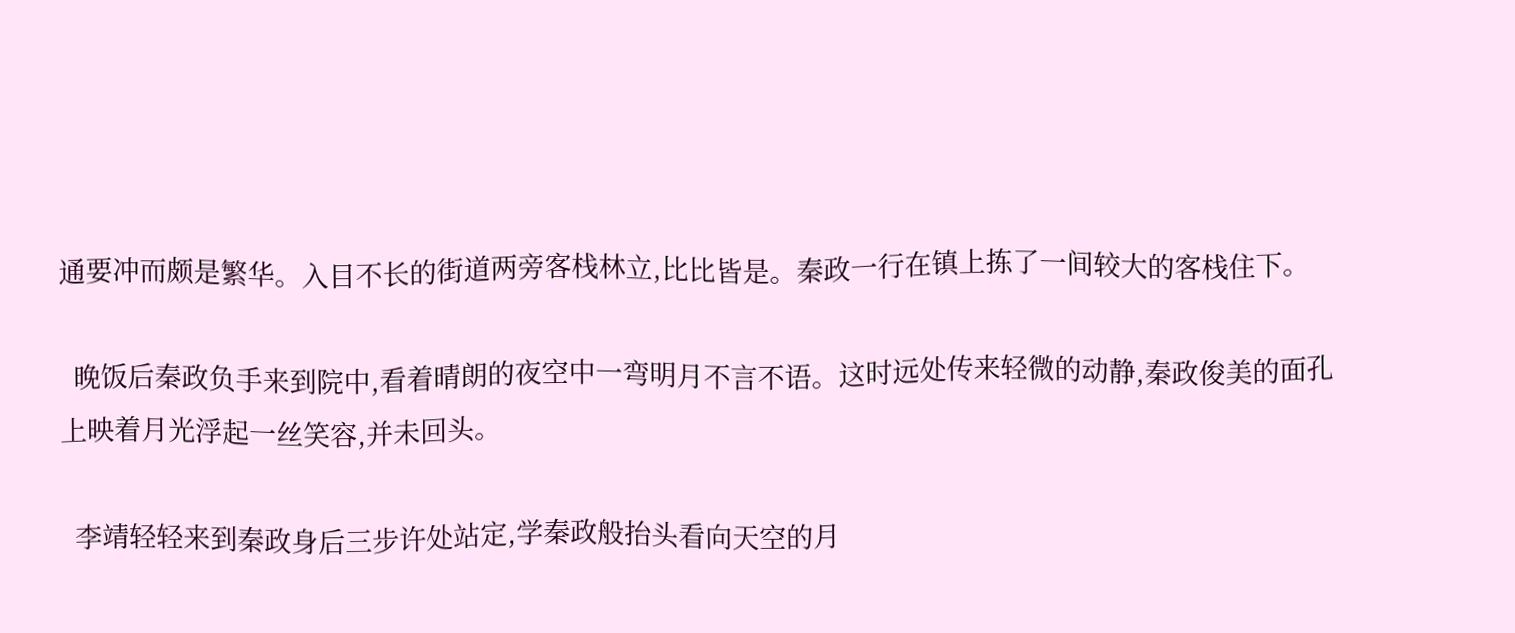通要冲而颇是繁华。入目不长的街道两旁客栈林立,比比皆是。秦政一行在镇上拣了一间较大的客栈住下。

  晚饭后秦政负手来到院中,看着晴朗的夜空中一弯明月不言不语。这时远处传来轻微的动静,秦政俊美的面孔上映着月光浮起一丝笑容,并未回头。

  李靖轻轻来到秦政身后三步许处站定,学秦政般抬头看向天空的月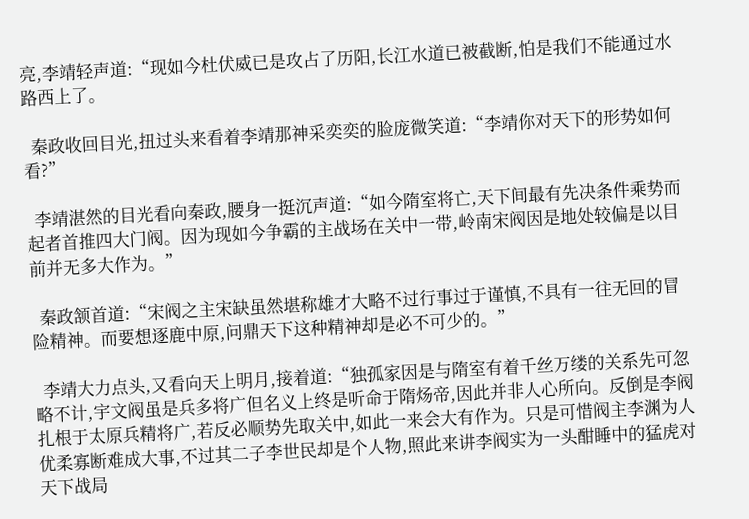亮,李靖轻声道:“现如今杜伏威已是攻占了历阳,长江水道已被截断,怕是我们不能通过水路西上了。

  秦政收回目光,扭过头来看着李靖那神采奕奕的脸庞微笑道:“李靖你对天下的形势如何看?”

  李靖湛然的目光看向秦政,腰身一挺沉声道:“如今隋室将亡,天下间最有先决条件乘势而起者首推四大门阀。因为现如今争霸的主战场在关中一带,岭南宋阀因是地处较偏是以目前并无多大作为。”

  秦政颔首道:“宋阀之主宋缺虽然堪称雄才大略不过行事过于谨慎,不具有一往无回的冒险精神。而要想逐鹿中原,问鼎天下这种精神却是必不可少的。”

  李靖大力点头,又看向天上明月,接着道:“独孤家因是与隋室有着千丝万缕的关系先可忽略不计,宇文阀虽是兵多将广但名义上终是听命于隋炀帝,因此并非人心所向。反倒是李阀扎根于太原兵精将广,若反必顺势先取关中,如此一来会大有作为。只是可惜阀主李渊为人优柔寡断难成大事,不过其二子李世民却是个人物,照此来讲李阀实为一头酣睡中的猛虎对天下战局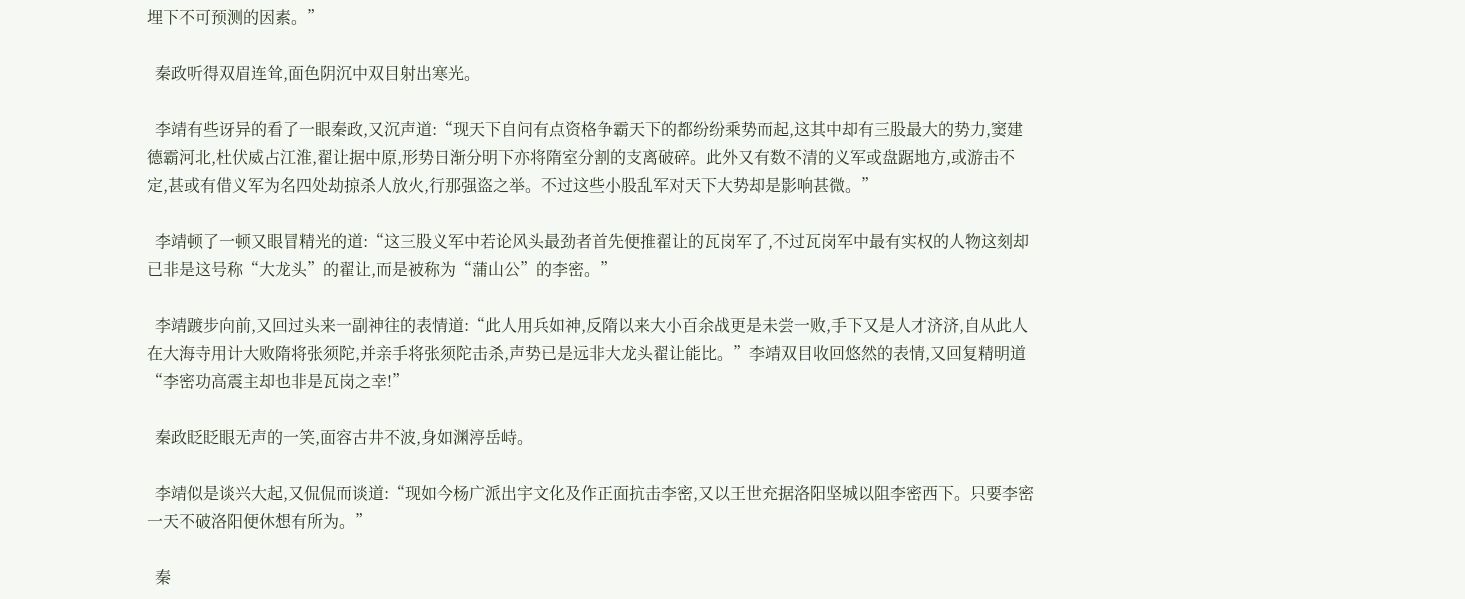埋下不可预测的因素。”

  秦政听得双眉连耸,面色阴沉中双目射出寒光。

  李靖有些讶异的看了一眼秦政,又沉声道:“现天下自问有点资格争霸天下的都纷纷乘势而起,这其中却有三股最大的势力,窦建德霸河北,杜伏威占江淮,翟让据中原,形势日渐分明下亦将隋室分割的支离破碎。此外又有数不清的义军或盘踞地方,或游击不定,甚或有借义军为名四处劫掠杀人放火,行那强盗之举。不过这些小股乱军对天下大势却是影响甚微。”

  李靖顿了一顿又眼冒精光的道:“这三股义军中若论风头最劲者首先便推翟让的瓦岗军了,不过瓦岗军中最有实权的人物这刻却已非是这号称“大龙头”的翟让,而是被称为“蒲山公”的李密。”

  李靖踱步向前,又回过头来一副神往的表情道:“此人用兵如神,反隋以来大小百余战更是未尝一败,手下又是人才济济,自从此人在大海寺用计大败隋将张须陀,并亲手将张须陀击杀,声势已是远非大龙头翟让能比。”李靖双目收回悠然的表情,又回复精明道“李密功高震主却也非是瓦岗之幸!”

  秦政眨眨眼无声的一笑,面容古井不波,身如渊渟岳峙。

  李靖似是谈兴大起,又侃侃而谈道:“现如今杨广派出宇文化及作正面抗击李密,又以王世充据洛阳坚城以阻李密西下。只要李密一天不破洛阳便休想有所为。”

  秦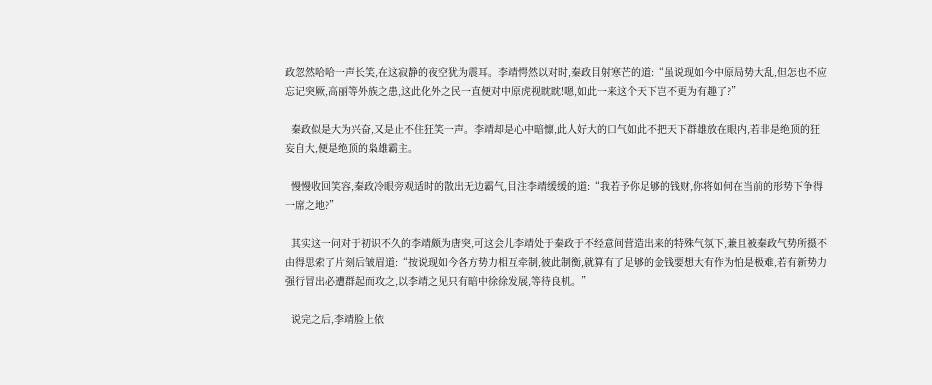政忽然哈哈一声长笑,在这寂静的夜空犹为震耳。李靖愕然以对时,秦政目射寒芒的道:“虽说现如今中原局势大乱,但怎也不应忘记突厥,高丽等外族之患,这此化外之民一直便对中原虎视眈眈!嗯,如此一来这个天下岂不更为有趣了?”

  秦政似是大为兴奋,又是止不住狂笑一声。李靖却是心中暗懔,此人好大的口气如此不把天下群雄放在眼内,若非是绝顶的狂妄自大,便是绝顶的枭雄霸主。

  慢慢收回笑容,秦政冷眼旁观适时的散出无边霸气,目注李靖缓缓的道:“我若予你足够的钱财,你将如何在当前的形势下争得一席之地?”

  其实这一问对于初识不久的李靖颇为唐突,可这会儿李靖处于秦政于不经意间营造出来的特殊气氛下,兼且被秦政气势所摄不由得思索了片刻后皱眉道:“按说现如今各方势力相互牵制,彼此制衡,就算有了足够的金钱要想大有作为怕是极难,若有新势力强行冒出必遭群起而攻之,以李靖之见只有暗中徐徐发展,等待良机。”

  说完之后,李靖脸上依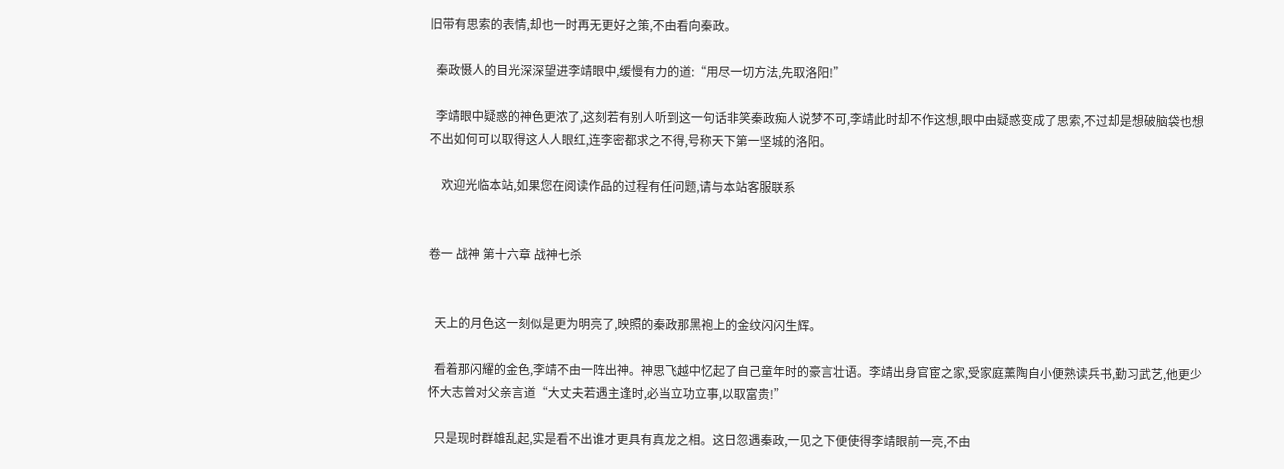旧带有思索的表情,却也一时再无更好之策,不由看向秦政。

  秦政慑人的目光深深望进李靖眼中,缓慢有力的道:“用尽一切方法,先取洛阳!”

  李靖眼中疑惑的神色更浓了,这刻若有别人听到这一句话非笑秦政痴人说梦不可,李靖此时却不作这想,眼中由疑惑变成了思索,不过却是想破脑袋也想不出如何可以取得这人人眼红,连李密都求之不得,号称天下第一坚城的洛阳。

    欢迎光临本站,如果您在阅读作品的过程有任问题,请与本站客服联系


卷一 战神 第十六章 战神七杀


  天上的月色这一刻似是更为明亮了,映照的秦政那黑袍上的金纹闪闪生辉。

  看着那闪耀的金色,李靖不由一阵出神。神思飞越中忆起了自己童年时的豪言壮语。李靖出身官宦之家,受家庭薰陶自小便熟读兵书,勤习武艺,他更少怀大志曾对父亲言道“大丈夫若遇主逢时,必当立功立事,以取富贵!”

  只是现时群雄乱起,实是看不出谁才更具有真龙之相。这日忽遇秦政,一见之下便使得李靖眼前一亮,不由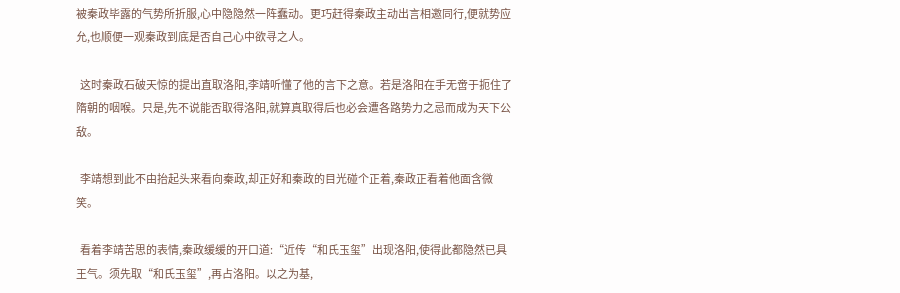被秦政毕露的气势所折服,心中隐隐然一阵蠢动。更巧赶得秦政主动出言相邀同行,便就势应允,也顺便一观秦政到底是否自己心中欲寻之人。

  这时秦政石破天惊的提出直取洛阳,李靖听懂了他的言下之意。若是洛阳在手无啻于扼住了隋朝的咽喉。只是,先不说能否取得洛阳,就算真取得后也必会遭各路势力之忌而成为天下公敌。

  李靖想到此不由抬起头来看向秦政,却正好和秦政的目光碰个正着,秦政正看着他面含微笑。

  看着李靖苦思的表情,秦政缓缓的开口道:“近传“和氏玉玺”出现洛阳,使得此都隐然已具王气。须先取“和氏玉玺”,再占洛阳。以之为基,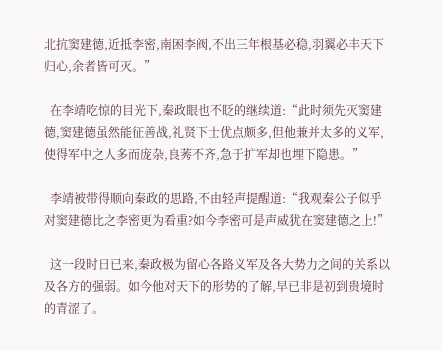北抗窦建德,近抵李密,南困李阀,不出三年根基必稳,羽翼必丰天下归心,余者皆可灭。”

  在李靖吃惊的目光下,秦政眼也不眨的继续道:“此时须先灭窦建德,窦建德虽然能征善战,礼贤下士优点颇多,但他兼并太多的义军,使得军中之人多而庞杂,良莠不齐,急于扩军却也埋下隐患。”

  李靖被带得顺向秦政的思路,不由轻声提醒道:“我观秦公子似乎对窦建德比之李密更为看重?如今李密可是声威犹在窦建德之上!”

  这一段时日已来,秦政极为留心各路义军及各大势力之间的关系以及各方的强弱。如今他对天下的形势的了解,早已非是初到贵境时的青涩了。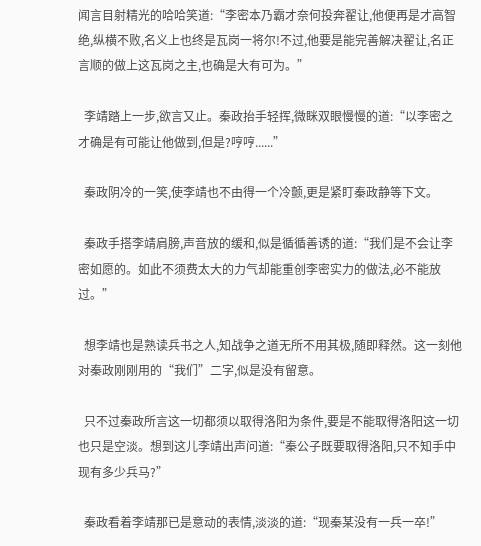闻言目射精光的哈哈笑道:“李密本乃霸才奈何投奔翟让,他便再是才高智绝,纵横不败,名义上也终是瓦岗一将尔!不过,他要是能完善解决翟让,名正言顺的做上这瓦岗之主,也确是大有可为。”

  李靖踏上一步,欲言又止。秦政抬手轻挥,微眯双眼慢慢的道:“以李密之才确是有可能让他做到,但是?哼哼......”

  秦政阴冷的一笑,使李靖也不由得一个冷颤,更是紧盯秦政静等下文。

  秦政手搭李靖肩膀,声音放的缓和,似是循循善诱的道:“我们是不会让李密如愿的。如此不须费太大的力气却能重创李密实力的做法,必不能放过。”

  想李靖也是熟读兵书之人,知战争之道无所不用其极,随即释然。这一刻他对秦政刚刚用的“我们”二字,似是没有留意。

  只不过秦政所言这一切都须以取得洛阳为条件,要是不能取得洛阳这一切也只是空淡。想到这儿李靖出声问道:“秦公子既要取得洛阳,只不知手中现有多少兵马?”

  秦政看着李靖那已是意动的表情,淡淡的道:“现秦某没有一兵一卒!”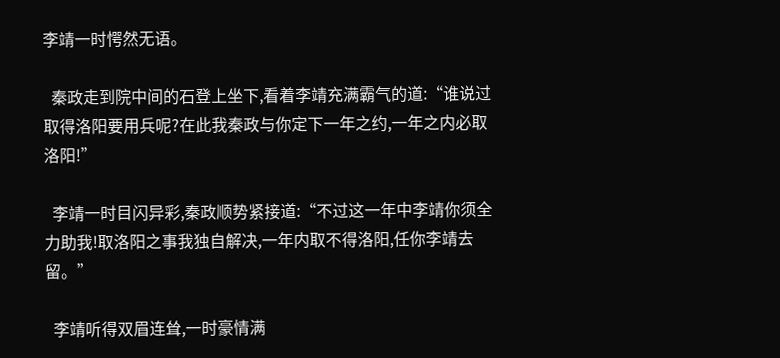李靖一时愕然无语。

  秦政走到院中间的石登上坐下,看着李靖充满霸气的道:“谁说过取得洛阳要用兵呢?在此我秦政与你定下一年之约,一年之内必取洛阳!”

  李靖一时目闪异彩,秦政顺势紧接道:“不过这一年中李靖你须全力助我!取洛阳之事我独自解决,一年内取不得洛阳,任你李靖去留。”

  李靖听得双眉连耸,一时豪情满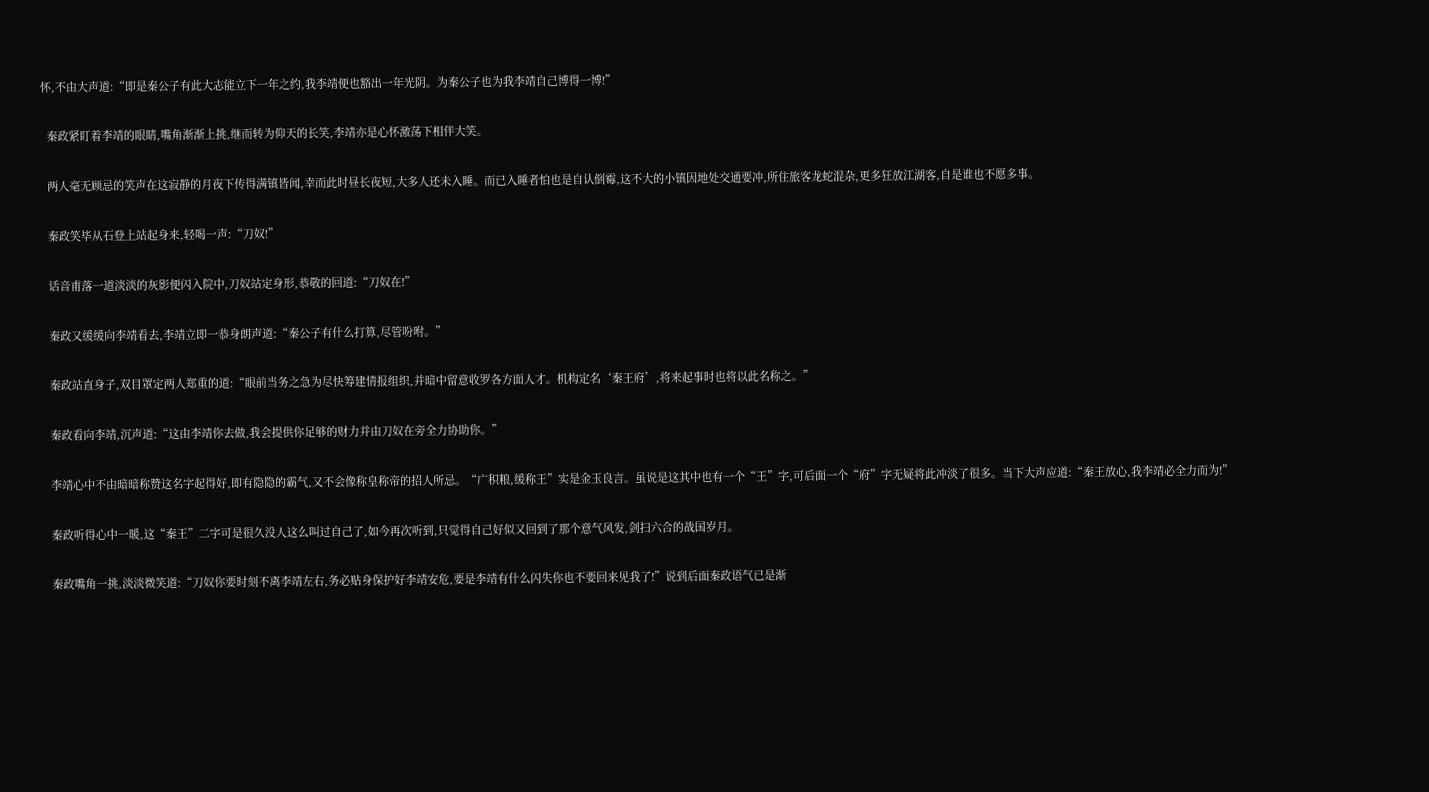怀,不由大声道:“即是秦公子有此大志能立下一年之约,我李靖便也豁出一年光阴。为秦公子也为我李靖自己博得一博!”

  秦政紧盯着李靖的眼睛,嘴角渐渐上挑,继而转为仰天的长笑,李靖亦是心怀激荡下相伴大笑。

  两人毫无顾忌的笑声在这寂静的月夜下传得满镇皆闻,幸而此时昼长夜短,大多人还未入睡。而已入睡者怕也是自认倒霉,这不大的小镇因地处交通要冲,所住旅客龙蛇混杂,更多狂放江湖客,自是谁也不愿多事。

  秦政笑毕从石登上站起身来,轻喝一声:“刀奴!”

  话音甫落一道淡淡的灰影便闪入院中,刀奴站定身形,恭敬的回道:“刀奴在!”

  秦政又缓缓向李靖看去,李靖立即一恭身朗声道:“秦公子有什么打算,尽管吩咐。”

  秦政站直身子,双目罩定两人郑重的道:“眼前当务之急为尽快筹建情报组织,并暗中留意收罗各方面人才。机构定名‘秦王府’,将来起事时也将以此名称之。”

  秦政看向李靖,沉声道:“这由李靖你去做,我会提供你足够的财力并由刀奴在旁全力协助你。”

  李靖心中不由暗暗称赞这名字起得好,即有隐隐的霸气,又不会像称皇称帝的招人所忌。“广积粮,缓称王”实是金玉良言。虽说是这其中也有一个“王”字,可后面一个“府”字无疑将此冲淡了很多。当下大声应道:“秦王放心,我李靖必全力而为!”

  秦政听得心中一暖,这“秦王”二字可是很久没人这么叫过自己了,如今再次听到,只觉得自己好似又回到了那个意气风发,剑扫六合的战国岁月。

  秦政嘴角一挑,淡淡微笑道:“刀奴你要时刻不离李靖左右,务必贴身保护好李靖安危,要是李靖有什么闪失你也不要回来见我了!”说到后面秦政语气已是渐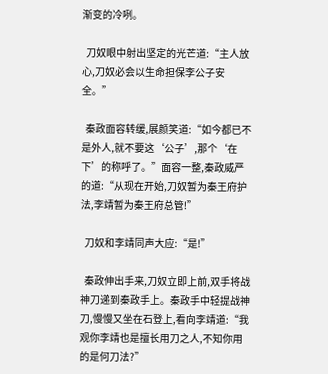渐变的冷咧。

  刀奴眼中射出坚定的光芒道:“主人放心,刀奴必会以生命担保李公子安全。”

  秦政面容转缓,展颜笑道:“如今都已不是外人,就不要这‘公子’,那个‘在下’的称呼了。”面容一整,秦政威严的道:“从现在开始,刀奴暂为秦王府护法,李靖暂为秦王府总管!”

  刀奴和李靖同声大应:“是!”

  秦政伸出手来,刀奴立即上前,双手将战神刀递到秦政手上。秦政手中轻提战神刀,慢慢又坐在石登上,看向李靖道:“我观你李靖也是擅长用刀之人,不知你用的是何刀法?”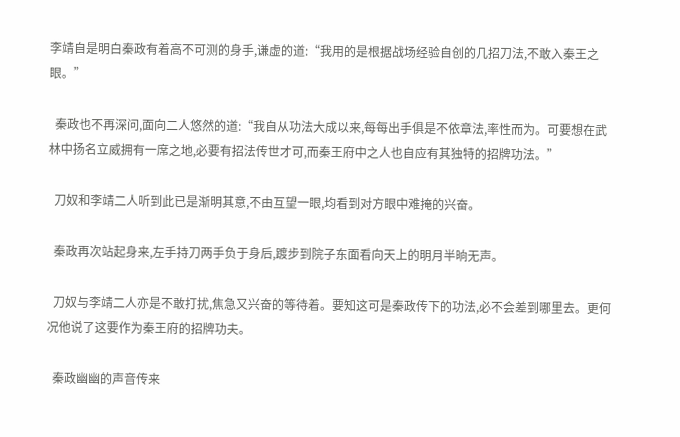李靖自是明白秦政有着高不可测的身手,谦虚的道:“我用的是根据战场经验自创的几招刀法,不敢入秦王之眼。”

  秦政也不再深问,面向二人悠然的道:“我自从功法大成以来,每每出手俱是不依章法,率性而为。可要想在武林中扬名立威拥有一席之地,必要有招法传世才可,而秦王府中之人也自应有其独特的招牌功法。”

  刀奴和李靖二人听到此已是渐明其意,不由互望一眼,均看到对方眼中难掩的兴奋。

  秦政再次站起身来,左手持刀两手负于身后,踱步到院子东面看向天上的明月半晌无声。

  刀奴与李靖二人亦是不敢打扰,焦急又兴奋的等待着。要知这可是秦政传下的功法,必不会差到哪里去。更何况他说了这要作为秦王府的招牌功夫。

  秦政幽幽的声音传来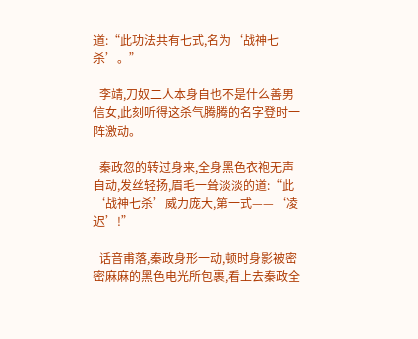道:“此功法共有七式,名为‘战神七杀’。”

  李靖,刀奴二人本身自也不是什么善男信女,此刻听得这杀气腾腾的名字登时一阵激动。

  秦政忽的转过身来,全身黑色衣袍无声自动,发丝轻扬,眉毛一耸淡淡的道:“此‘战神七杀’威力庞大,第一式——‘凌迟’!”

  话音甫落,秦政身形一动,顿时身影被密密麻麻的黑色电光所包裹,看上去秦政全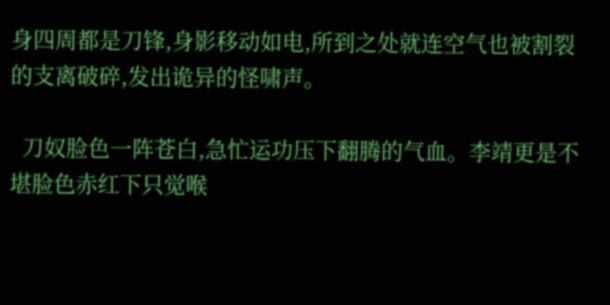身四周都是刀锋,身影移动如电,所到之处就连空气也被割裂的支离破碎,发出诡异的怪啸声。

  刀奴脸色一阵苍白,急忙运功压下翻腾的气血。李靖更是不堪脸色赤红下只觉喉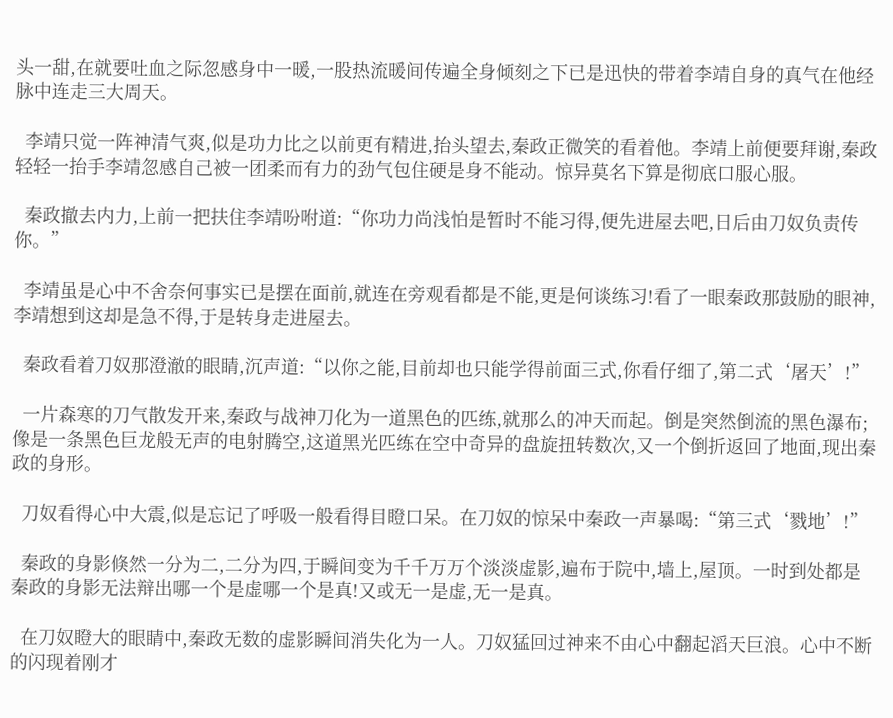头一甜,在就要吐血之际忽感身中一暖,一股热流暖间传遍全身倾刻之下已是迅快的带着李靖自身的真气在他经脉中连走三大周天。

  李靖只觉一阵神清气爽,似是功力比之以前更有精进,抬头望去,秦政正微笑的看着他。李靖上前便要拜谢,秦政轻轻一抬手李靖忽感自己被一团柔而有力的劲气包住硬是身不能动。惊异莫名下算是彻底口服心服。

  秦政撤去内力,上前一把扶住李靖吩咐道:“你功力尚浅怕是暂时不能习得,便先进屋去吧,日后由刀奴负责传你。”

  李靖虽是心中不舍奈何事实已是摆在面前,就连在旁观看都是不能,更是何谈练习!看了一眼秦政那鼓励的眼神,李靖想到这却是急不得,于是转身走进屋去。

  秦政看着刀奴那澄澈的眼睛,沉声道:“以你之能,目前却也只能学得前面三式,你看仔细了,第二式‘屠天’!”

  一片森寒的刀气散发开来,秦政与战神刀化为一道黑色的匹练,就那么的冲天而起。倒是突然倒流的黑色瀑布;像是一条黑色巨龙般无声的电射腾空,这道黑光匹练在空中奇异的盘旋扭转数次,又一个倒折返回了地面,现出秦政的身形。

  刀奴看得心中大震,似是忘记了呼吸一般看得目瞪口呆。在刀奴的惊呆中秦政一声暴喝:“第三式‘戮地’!”

  秦政的身影倏然一分为二,二分为四,于瞬间变为千千万万个淡淡虚影,遍布于院中,墙上,屋顶。一时到处都是秦政的身影无法辩出哪一个是虚哪一个是真!又或无一是虚,无一是真。

  在刀奴瞪大的眼睛中,秦政无数的虚影瞬间消失化为一人。刀奴猛回过神来不由心中翻起滔天巨浪。心中不断的闪现着刚才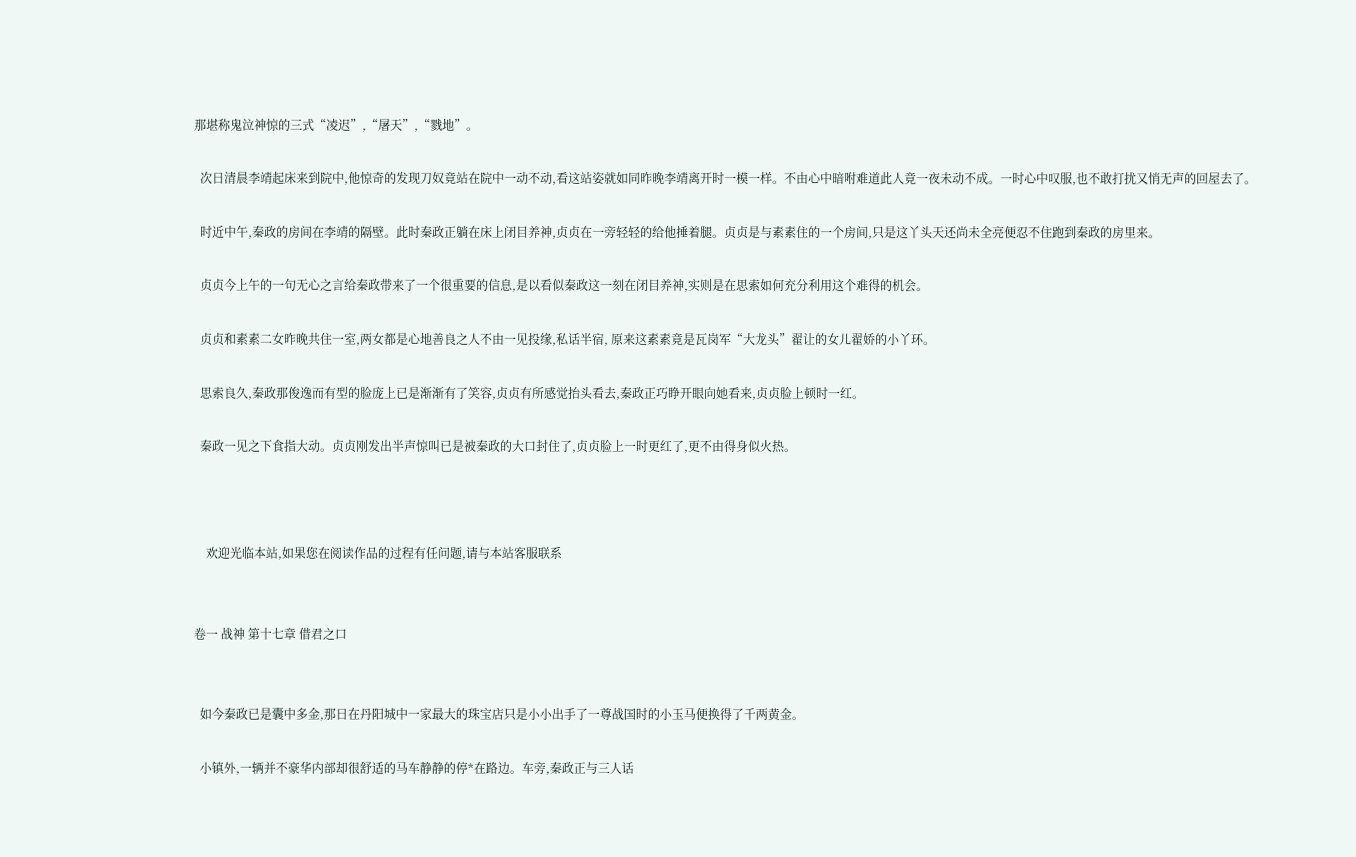那堪称鬼泣神惊的三式“凌迟”,“屠天”,“戮地”。

  次日清晨李靖起床来到院中,他惊奇的发现刀奴竟站在院中一动不动,看这站姿就如同昨晚李靖离开时一模一样。不由心中暗咐难道此人竟一夜未动不成。一时心中叹服,也不敢打扰又悄无声的回屋去了。

  时近中午,秦政的房间在李靖的隔壁。此时秦政正躺在床上闭目养神,贞贞在一旁轻轻的给他捶着腿。贞贞是与素素住的一个房间,只是这丫头天还尚未全亮便忍不住跑到秦政的房里来。

  贞贞今上午的一句无心之言给秦政带来了一个很重要的信息,是以看似秦政这一刻在闭目养神,实则是在思索如何充分利用这个难得的机会。

  贞贞和素素二女昨晚共住一室,两女都是心地善良之人不由一见投缘,私话半宿, 原来这素素竟是瓦岗军“大龙头”翟让的女儿翟娇的小丫环。

  思索良久,秦政那俊逸而有型的脸庞上已是渐渐有了笑容,贞贞有所感觉抬头看去,秦政正巧睁开眼向她看来,贞贞脸上顿时一红。

  秦政一见之下食指大动。贞贞刚发出半声惊叫已是被秦政的大口封住了,贞贞脸上一时更红了,更不由得身似火热。



    欢迎光临本站,如果您在阅读作品的过程有任问题,请与本站客服联系


卷一 战神 第十七章 借君之口


  如今秦政已是囊中多金,那日在丹阳城中一家最大的珠宝店只是小小出手了一尊战国时的小玉马便换得了千两黄金。

  小镇外,一辆并不豪华内部却很舒适的马车静静的停*在路边。车旁,秦政正与三人话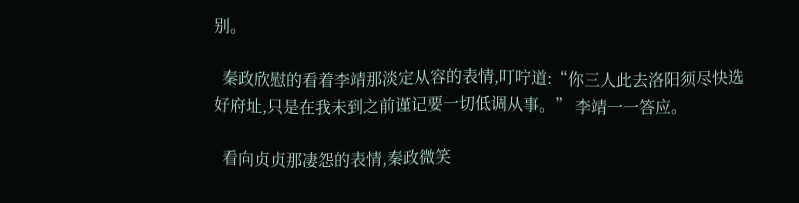别。

  秦政欣慰的看着李靖那淡定从容的表情,叮咛道:“你三人此去洛阳须尽快选好府址,只是在我未到之前谨记要一切低调从事。” 李靖一一答应。

  看向贞贞那凄怨的表情,秦政微笑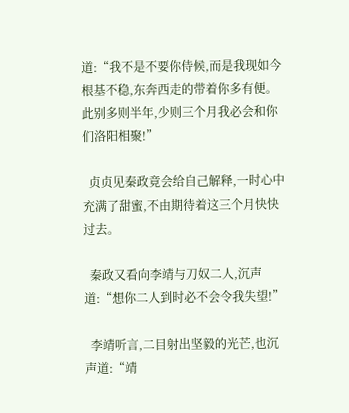道:“我不是不要你侍候,而是我现如今根基不稳,东奔西走的带着你多有便。此别多则半年,少则三个月我必会和你们洛阳相聚!”

  贞贞见秦政竟会给自己解释,一时心中充满了甜蜜,不由期待着这三个月快快过去。

  秦政又看向李靖与刀奴二人,沉声道:“想你二人到时必不会令我失望!”

  李靖听言,二目射出坚毅的光芒,也沉声道:“靖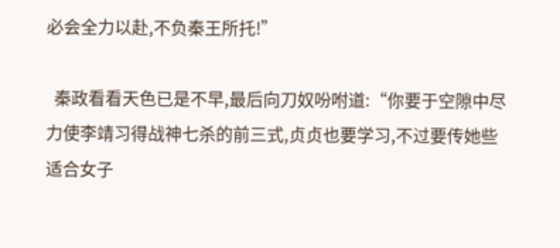必会全力以赴,不负秦王所托!”

  秦政看看天色已是不早,最后向刀奴吩咐道:“你要于空隙中尽力使李靖习得战神七杀的前三式,贞贞也要学习,不过要传她些适合女子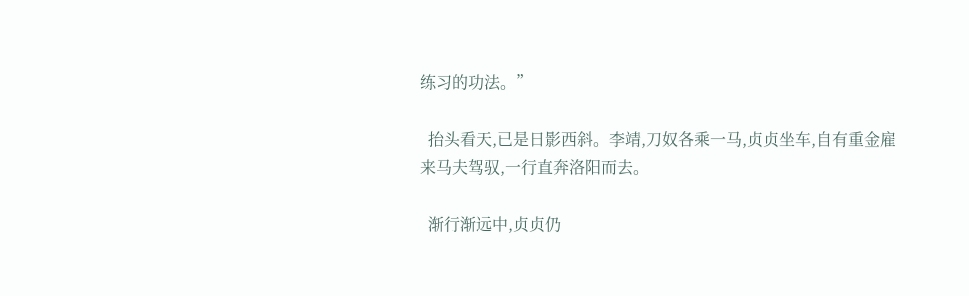练习的功法。”

  抬头看天,已是日影西斜。李靖,刀奴各乘一马,贞贞坐车,自有重金雇来马夫驾驭,一行直奔洛阳而去。

  渐行渐远中,贞贞仍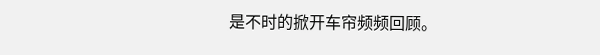是不时的掀开车帘频频回顾。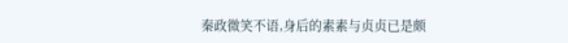秦政微笑不语,身后的素素与贞贞已是颇